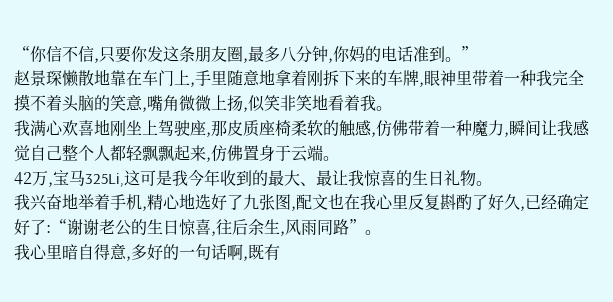“你信不信,只要你发这条朋友圈,最多八分钟,你妈的电话准到。”
赵景琛懒散地靠在车门上,手里随意地拿着刚拆下来的车牌,眼神里带着一种我完全摸不着头脑的笑意,嘴角微微上扬,似笑非笑地看着我。
我满心欢喜地刚坐上驾驶座,那皮质座椅柔软的触感,仿佛带着一种魔力,瞬间让我感觉自己整个人都轻飘飘起来,仿佛置身于云端。
42万,宝马325Li,这可是我今年收到的最大、最让我惊喜的生日礼物。
我兴奋地举着手机,精心地选好了九张图,配文也在我心里反复斟酌了好久,已经确定好了:“谢谢老公的生日惊喜,往后余生,风雨同路”。
我心里暗自得意,多好的一句话啊,既有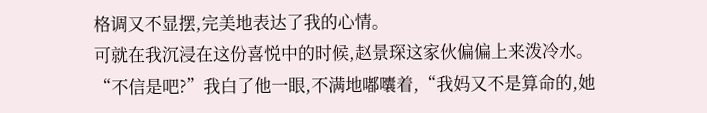格调又不显摆,完美地表达了我的心情。
可就在我沉浸在这份喜悦中的时候,赵景琛这家伙偏偏上来泼冷水。
“不信是吧?”我白了他一眼,不满地嘟囔着,“我妈又不是算命的,她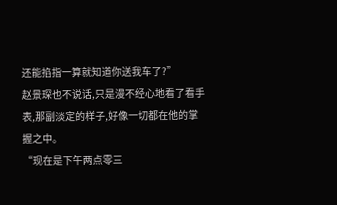还能掐指一算就知道你送我车了?”
赵景琛也不说话,只是漫不经心地看了看手表,那副淡定的样子,好像一切都在他的掌握之中。
“现在是下午两点零三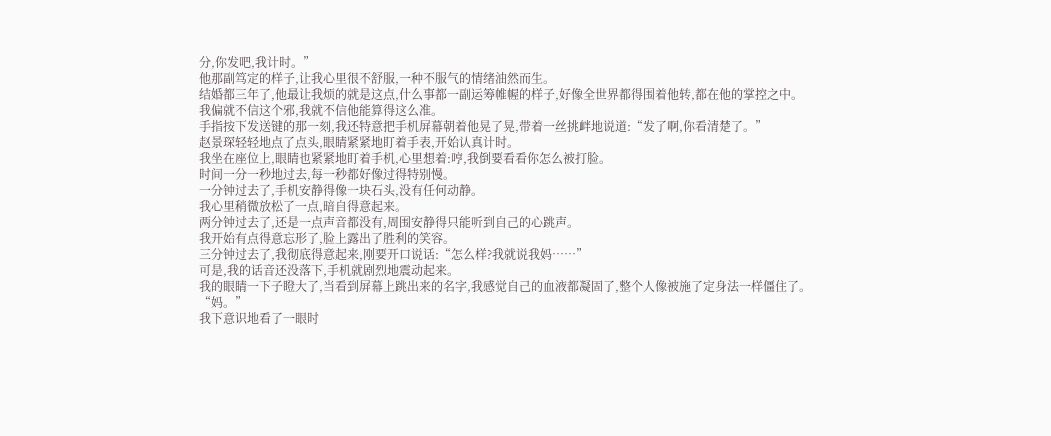分,你发吧,我计时。”
他那副笃定的样子,让我心里很不舒服,一种不服气的情绪油然而生。
结婚都三年了,他最让我烦的就是这点,什么事都一副运筹帷幄的样子,好像全世界都得围着他转,都在他的掌控之中。
我偏就不信这个邪,我就不信他能算得这么准。
手指按下发送键的那一刻,我还特意把手机屏幕朝着他晃了晃,带着一丝挑衅地说道:“发了啊,你看清楚了。”
赵景琛轻轻地点了点头,眼睛紧紧地盯着手表,开始认真计时。
我坐在座位上,眼睛也紧紧地盯着手机,心里想着:哼,我倒要看看你怎么被打脸。
时间一分一秒地过去,每一秒都好像过得特别慢。
一分钟过去了,手机安静得像一块石头,没有任何动静。
我心里稍微放松了一点,暗自得意起来。
两分钟过去了,还是一点声音都没有,周围安静得只能听到自己的心跳声。
我开始有点得意忘形了,脸上露出了胜利的笑容。
三分钟过去了,我彻底得意起来,刚要开口说话:“怎么样?我就说我妈……”
可是,我的话音还没落下,手机就剧烈地震动起来。
我的眼睛一下子瞪大了,当看到屏幕上跳出来的名字,我感觉自己的血液都凝固了,整个人像被施了定身法一样僵住了。
“妈。”
我下意识地看了一眼时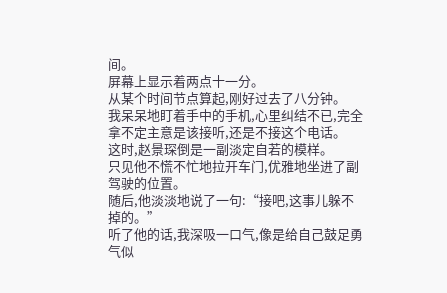间。
屏幕上显示着两点十一分。
从某个时间节点算起,刚好过去了八分钟。
我呆呆地盯着手中的手机,心里纠结不已,完全拿不定主意是该接听,还是不接这个电话。
这时,赵景琛倒是一副淡定自若的模样。
只见他不慌不忙地拉开车门,优雅地坐进了副驾驶的位置。
随后,他淡淡地说了一句:“接吧,这事儿躲不掉的。”
听了他的话,我深吸一口气,像是给自己鼓足勇气似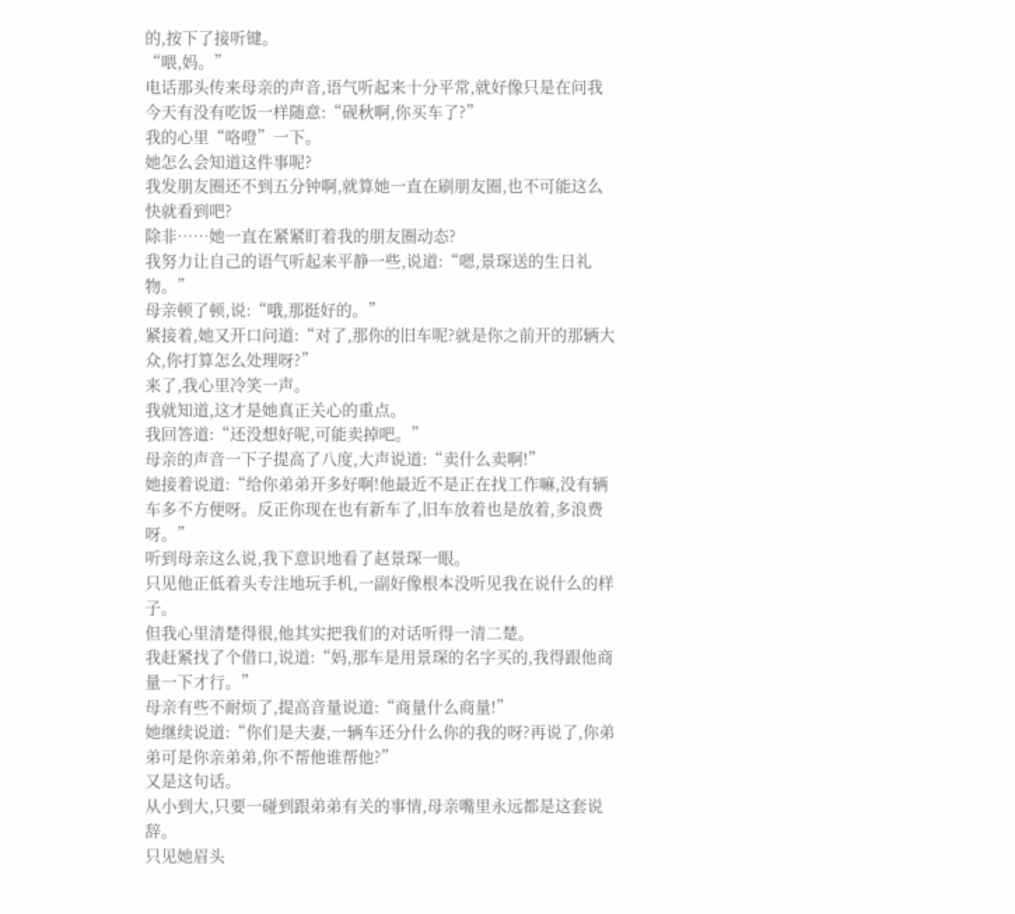的,按下了接听键。
“喂,妈。”
电话那头传来母亲的声音,语气听起来十分平常,就好像只是在问我今天有没有吃饭一样随意:“砚秋啊,你买车了?”
我的心里“咯噔”一下。
她怎么会知道这件事呢?
我发朋友圈还不到五分钟啊,就算她一直在刷朋友圈,也不可能这么快就看到吧?
除非……她一直在紧紧盯着我的朋友圈动态?
我努力让自己的语气听起来平静一些,说道:“嗯,景琛送的生日礼物。”
母亲顿了顿,说:“哦,那挺好的。”
紧接着,她又开口问道:“对了,那你的旧车呢?就是你之前开的那辆大众,你打算怎么处理呀?”
来了,我心里冷笑一声。
我就知道,这才是她真正关心的重点。
我回答道:“还没想好呢,可能卖掉吧。”
母亲的声音一下子提高了八度,大声说道:“卖什么卖啊!”
她接着说道:“给你弟弟开多好啊!他最近不是正在找工作嘛,没有辆车多不方便呀。反正你现在也有新车了,旧车放着也是放着,多浪费呀。”
听到母亲这么说,我下意识地看了赵景琛一眼。
只见他正低着头专注地玩手机,一副好像根本没听见我在说什么的样子。
但我心里清楚得很,他其实把我们的对话听得一清二楚。
我赶紧找了个借口,说道:“妈,那车是用景琛的名字买的,我得跟他商量一下才行。”
母亲有些不耐烦了,提高音量说道:“商量什么商量!”
她继续说道:“你们是夫妻,一辆车还分什么你的我的呀?再说了,你弟弟可是你亲弟弟,你不帮他谁帮他?”
又是这句话。
从小到大,只要一碰到跟弟弟有关的事情,母亲嘴里永远都是这套说辞。
只见她眉头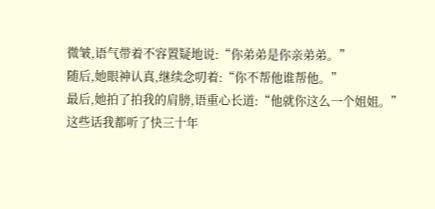微皱,语气带着不容置疑地说:“你弟弟是你亲弟弟。”
随后,她眼神认真,继续念叨着:“你不帮他谁帮他。”
最后,她拍了拍我的肩膀,语重心长道:“他就你这么一个姐姐。”
这些话我都听了快三十年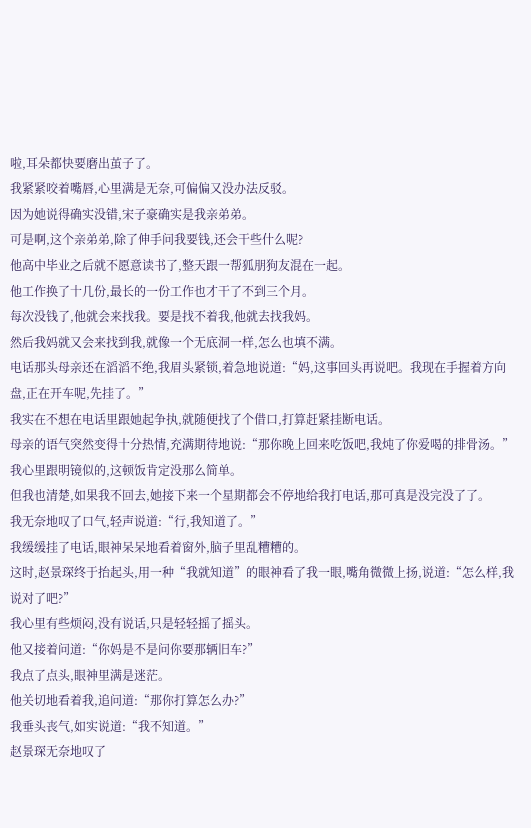啦,耳朵都快要磨出茧子了。
我紧紧咬着嘴唇,心里满是无奈,可偏偏又没办法反驳。
因为她说得确实没错,宋子豪确实是我亲弟弟。
可是啊,这个亲弟弟,除了伸手问我要钱,还会干些什么呢?
他高中毕业之后就不愿意读书了,整天跟一帮狐朋狗友混在一起。
他工作换了十几份,最长的一份工作也才干了不到三个月。
每次没钱了,他就会来找我。要是找不着我,他就去找我妈。
然后我妈就又会来找到我,就像一个无底洞一样,怎么也填不满。
电话那头母亲还在滔滔不绝,我眉头紧锁,着急地说道:“妈,这事回头再说吧。我现在手握着方向盘,正在开车呢,先挂了。”
我实在不想在电话里跟她起争执,就随便找了个借口,打算赶紧挂断电话。
母亲的语气突然变得十分热情,充满期待地说:“那你晚上回来吃饭吧,我炖了你爱喝的排骨汤。”
我心里跟明镜似的,这顿饭肯定没那么简单。
但我也清楚,如果我不回去,她接下来一个星期都会不停地给我打电话,那可真是没完没了了。
我无奈地叹了口气,轻声说道:“行,我知道了。”
我缓缓挂了电话,眼神呆呆地看着窗外,脑子里乱糟糟的。
这时,赵景琛终于抬起头,用一种“我就知道”的眼神看了我一眼,嘴角微微上扬,说道:“怎么样,我说对了吧?”
我心里有些烦闷,没有说话,只是轻轻摇了摇头。
他又接着问道:“你妈是不是问你要那辆旧车?”
我点了点头,眼神里满是迷茫。
他关切地看着我,追问道:“那你打算怎么办?”
我垂头丧气,如实说道:“我不知道。”
赵景琛无奈地叹了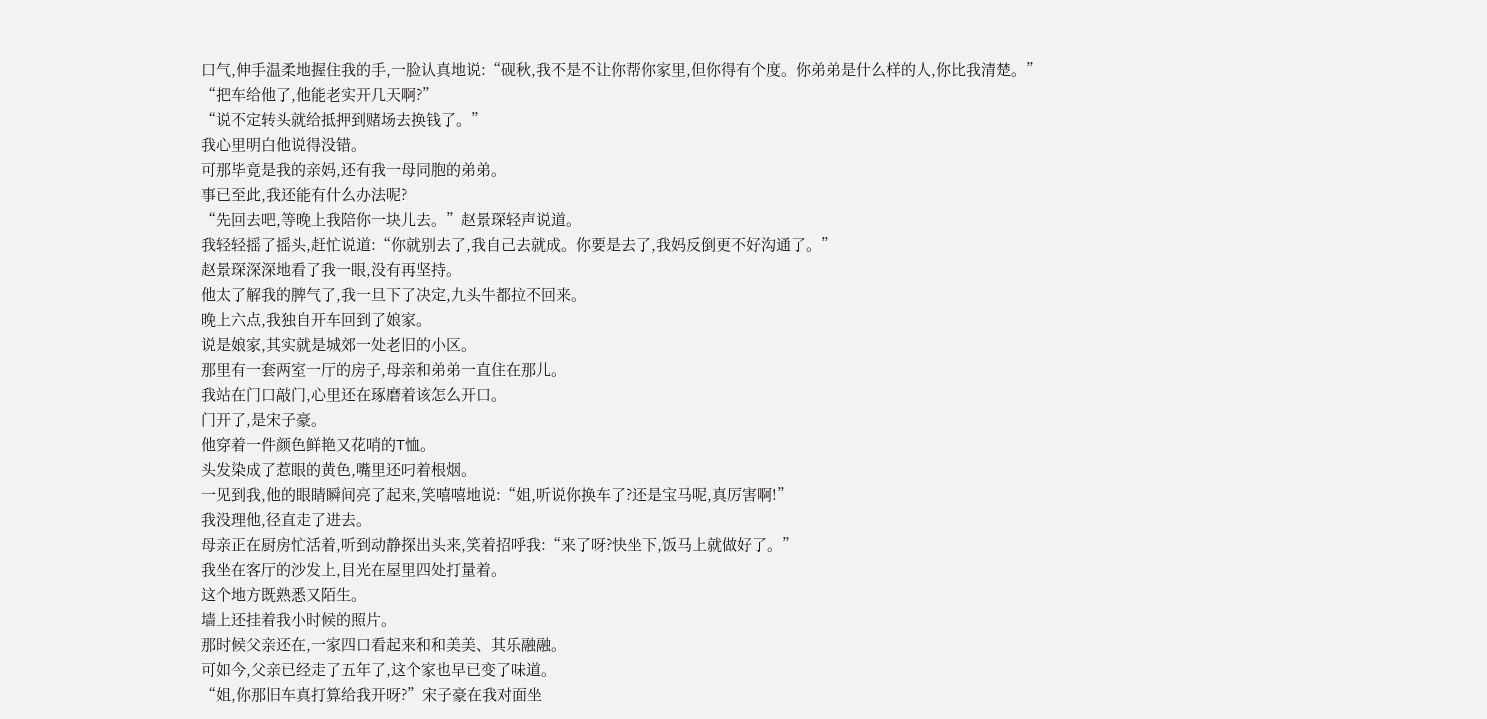口气,伸手温柔地握住我的手,一脸认真地说:“砚秋,我不是不让你帮你家里,但你得有个度。你弟弟是什么样的人,你比我清楚。”
“把车给他了,他能老实开几天啊?”
“说不定转头就给抵押到赌场去换钱了。”
我心里明白他说得没错。
可那毕竟是我的亲妈,还有我一母同胞的弟弟。
事已至此,我还能有什么办法呢?
“先回去吧,等晚上我陪你一块儿去。”赵景琛轻声说道。
我轻轻摇了摇头,赶忙说道:“你就别去了,我自己去就成。你要是去了,我妈反倒更不好沟通了。”
赵景琛深深地看了我一眼,没有再坚持。
他太了解我的脾气了,我一旦下了决定,九头牛都拉不回来。
晚上六点,我独自开车回到了娘家。
说是娘家,其实就是城郊一处老旧的小区。
那里有一套两室一厅的房子,母亲和弟弟一直住在那儿。
我站在门口敲门,心里还在琢磨着该怎么开口。
门开了,是宋子豪。
他穿着一件颜色鲜艳又花哨的T恤。
头发染成了惹眼的黄色,嘴里还叼着根烟。
一见到我,他的眼睛瞬间亮了起来,笑嘻嘻地说:“姐,听说你换车了?还是宝马呢,真厉害啊!”
我没理他,径直走了进去。
母亲正在厨房忙活着,听到动静探出头来,笑着招呼我:“来了呀?快坐下,饭马上就做好了。”
我坐在客厅的沙发上,目光在屋里四处打量着。
这个地方既熟悉又陌生。
墙上还挂着我小时候的照片。
那时候父亲还在,一家四口看起来和和美美、其乐融融。
可如今,父亲已经走了五年了,这个家也早已变了味道。
“姐,你那旧车真打算给我开呀?”宋子豪在我对面坐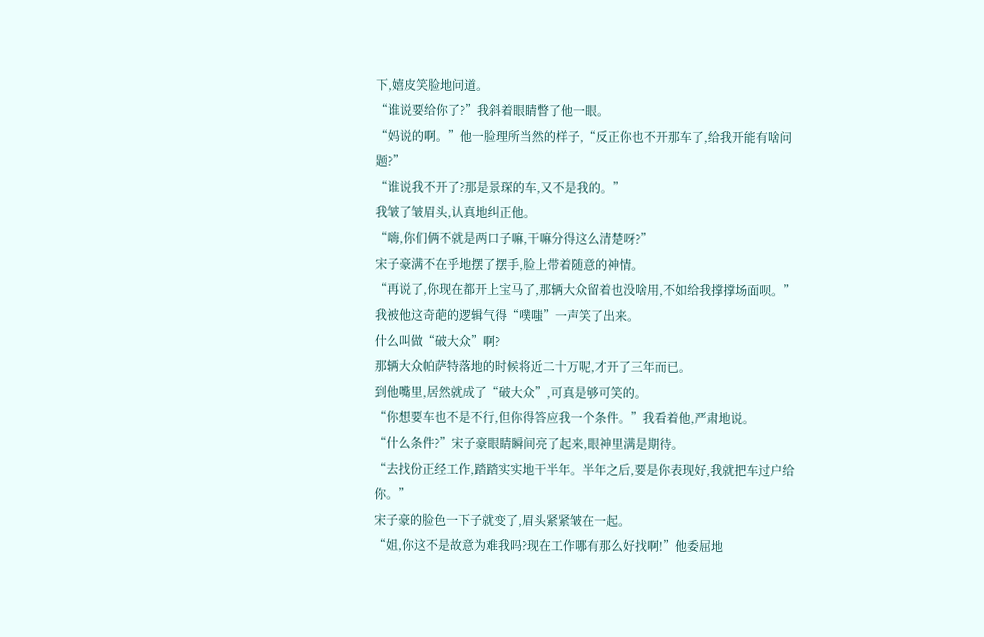下,嬉皮笑脸地问道。
“谁说要给你了?”我斜着眼睛瞥了他一眼。
“妈说的啊。”他一脸理所当然的样子,“反正你也不开那车了,给我开能有啥问题?”
“谁说我不开了?那是景琛的车,又不是我的。”
我皱了皱眉头,认真地纠正他。
“嗨,你们俩不就是两口子嘛,干嘛分得这么清楚呀?”
宋子豪满不在乎地摆了摆手,脸上带着随意的神情。
“再说了,你现在都开上宝马了,那辆大众留着也没啥用,不如给我撑撑场面呗。”
我被他这奇葩的逻辑气得“噗嗤”一声笑了出来。
什么叫做“破大众”啊?
那辆大众帕萨特落地的时候将近二十万呢,才开了三年而已。
到他嘴里,居然就成了“破大众”,可真是够可笑的。
“你想要车也不是不行,但你得答应我一个条件。”我看着他,严肃地说。
“什么条件?”宋子豪眼睛瞬间亮了起来,眼神里满是期待。
“去找份正经工作,踏踏实实地干半年。半年之后,要是你表现好,我就把车过户给你。”
宋子豪的脸色一下子就变了,眉头紧紧皱在一起。
“姐,你这不是故意为难我吗?现在工作哪有那么好找啊!”他委屈地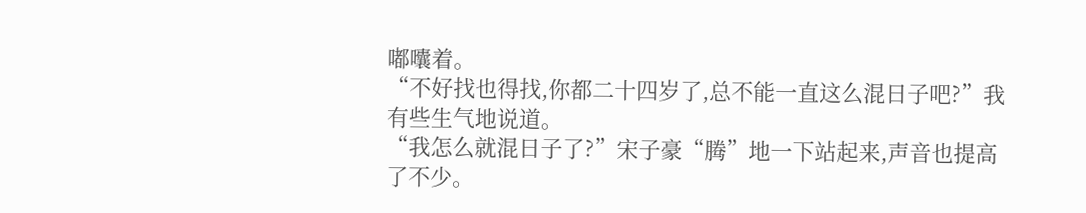嘟囔着。
“不好找也得找,你都二十四岁了,总不能一直这么混日子吧?”我有些生气地说道。
“我怎么就混日子了?”宋子豪“腾”地一下站起来,声音也提高了不少。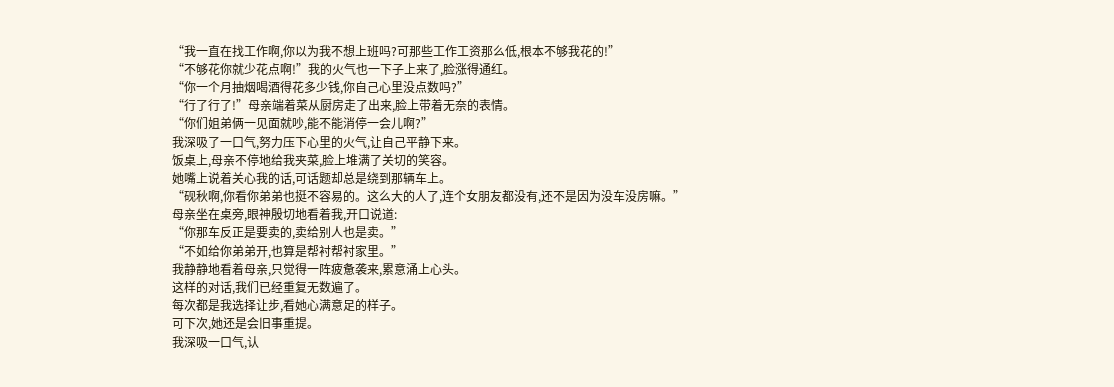“我一直在找工作啊,你以为我不想上班吗?可那些工作工资那么低,根本不够我花的!”
“不够花你就少花点啊!”我的火气也一下子上来了,脸涨得通红。
“你一个月抽烟喝酒得花多少钱,你自己心里没点数吗?”
“行了行了!”母亲端着菜从厨房走了出来,脸上带着无奈的表情。
“你们姐弟俩一见面就吵,能不能消停一会儿啊?”
我深吸了一口气,努力压下心里的火气,让自己平静下来。
饭桌上,母亲不停地给我夹菜,脸上堆满了关切的笑容。
她嘴上说着关心我的话,可话题却总是绕到那辆车上。
“砚秋啊,你看你弟弟也挺不容易的。这么大的人了,连个女朋友都没有,还不是因为没车没房嘛。”
母亲坐在桌旁,眼神殷切地看着我,开口说道:
“你那车反正是要卖的,卖给别人也是卖。”
“不如给你弟弟开,也算是帮衬帮衬家里。”
我静静地看着母亲,只觉得一阵疲惫袭来,累意涌上心头。
这样的对话,我们已经重复无数遍了。
每次都是我选择让步,看她心满意足的样子。
可下次,她还是会旧事重提。
我深吸一口气,认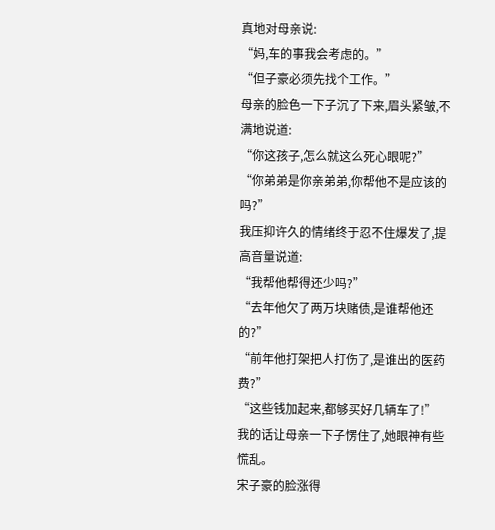真地对母亲说:
“妈,车的事我会考虑的。”
“但子豪必须先找个工作。”
母亲的脸色一下子沉了下来,眉头紧皱,不满地说道:
“你这孩子,怎么就这么死心眼呢?”
“你弟弟是你亲弟弟,你帮他不是应该的吗?”
我压抑许久的情绪终于忍不住爆发了,提高音量说道:
“我帮他帮得还少吗?”
“去年他欠了两万块赌债,是谁帮他还的?”
“前年他打架把人打伤了,是谁出的医药费?”
“这些钱加起来,都够买好几辆车了!”
我的话让母亲一下子愣住了,她眼神有些慌乱。
宋子豪的脸涨得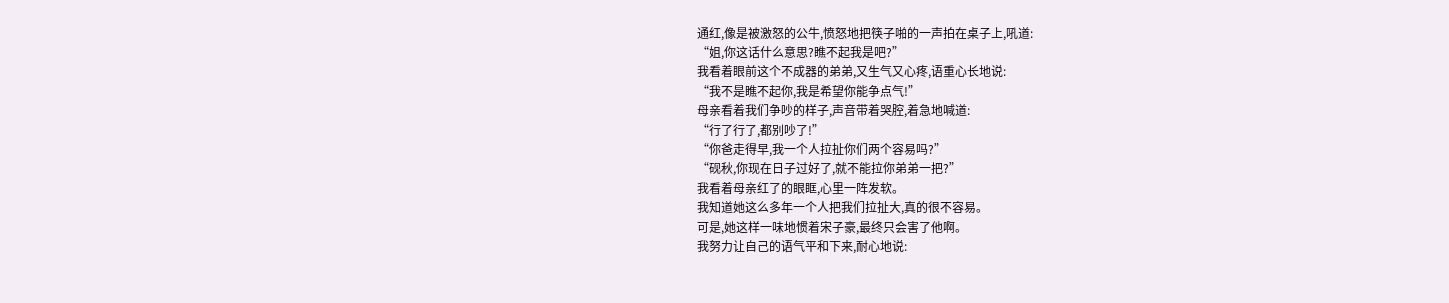通红,像是被激怒的公牛,愤怒地把筷子啪的一声拍在桌子上,吼道:
“姐,你这话什么意思?瞧不起我是吧?”
我看着眼前这个不成器的弟弟,又生气又心疼,语重心长地说:
“我不是瞧不起你,我是希望你能争点气!”
母亲看着我们争吵的样子,声音带着哭腔,着急地喊道:
“行了行了,都别吵了!”
“你爸走得早,我一个人拉扯你们两个容易吗?”
“砚秋,你现在日子过好了,就不能拉你弟弟一把?”
我看着母亲红了的眼眶,心里一阵发软。
我知道她这么多年一个人把我们拉扯大,真的很不容易。
可是,她这样一味地惯着宋子豪,最终只会害了他啊。
我努力让自己的语气平和下来,耐心地说: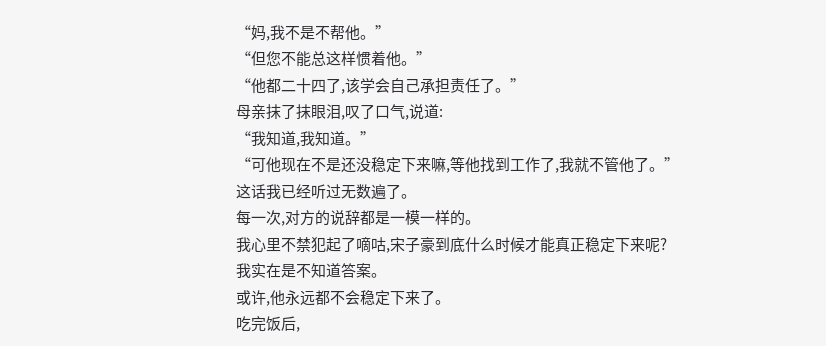“妈,我不是不帮他。”
“但您不能总这样惯着他。”
“他都二十四了,该学会自己承担责任了。”
母亲抹了抹眼泪,叹了口气,说道:
“我知道,我知道。”
“可他现在不是还没稳定下来嘛,等他找到工作了,我就不管他了。”
这话我已经听过无数遍了。
每一次,对方的说辞都是一模一样的。
我心里不禁犯起了嘀咕,宋子豪到底什么时候才能真正稳定下来呢?
我实在是不知道答案。
或许,他永远都不会稳定下来了。
吃完饭后,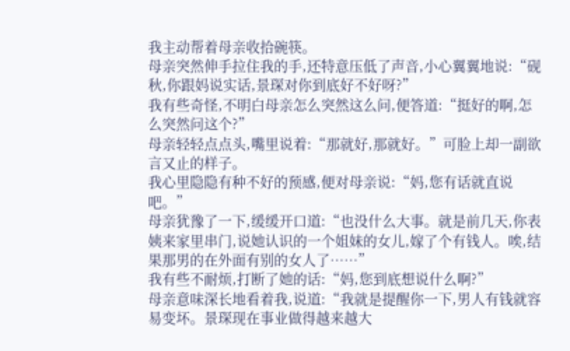我主动帮着母亲收拾碗筷。
母亲突然伸手拉住我的手,还特意压低了声音,小心翼翼地说:“砚秋,你跟妈说实话,景琛对你到底好不好呀?”
我有些奇怪,不明白母亲怎么突然这么问,便答道:“挺好的啊,怎么突然问这个?”
母亲轻轻点点头,嘴里说着:“那就好,那就好。”可脸上却一副欲言又止的样子。
我心里隐隐有种不好的预感,便对母亲说:“妈,您有话就直说吧。”
母亲犹豫了一下,缓缓开口道:“也没什么大事。就是前几天,你表姨来家里串门,说她认识的一个姐妹的女儿,嫁了个有钱人。唉,结果那男的在外面有别的女人了……”
我有些不耐烦,打断了她的话:“妈,您到底想说什么啊?”
母亲意味深长地看着我,说道:“我就是提醒你一下,男人有钱就容易变坏。景琛现在事业做得越来越大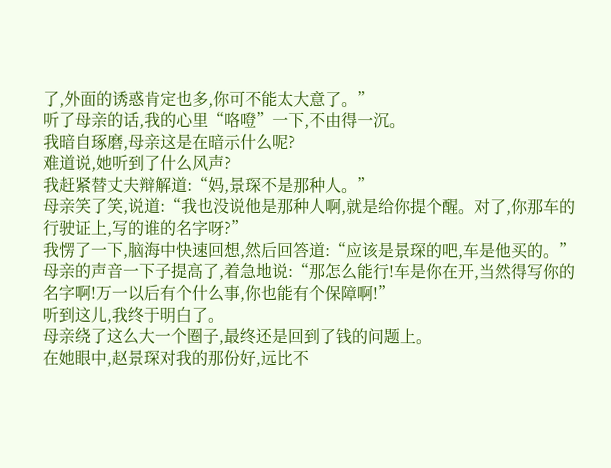了,外面的诱惑肯定也多,你可不能太大意了。”
听了母亲的话,我的心里“咯噔”一下,不由得一沉。
我暗自琢磨,母亲这是在暗示什么呢?
难道说,她听到了什么风声?
我赶紧替丈夫辩解道:“妈,景琛不是那种人。”
母亲笑了笑,说道:“我也没说他是那种人啊,就是给你提个醒。对了,你那车的行驶证上,写的谁的名字呀?”
我愣了一下,脑海中快速回想,然后回答道:“应该是景琛的吧,车是他买的。”
母亲的声音一下子提高了,着急地说:“那怎么能行!车是你在开,当然得写你的名字啊!万一以后有个什么事,你也能有个保障啊!”
听到这儿,我终于明白了。
母亲绕了这么大一个圈子,最终还是回到了钱的问题上。
在她眼中,赵景琛对我的那份好,远比不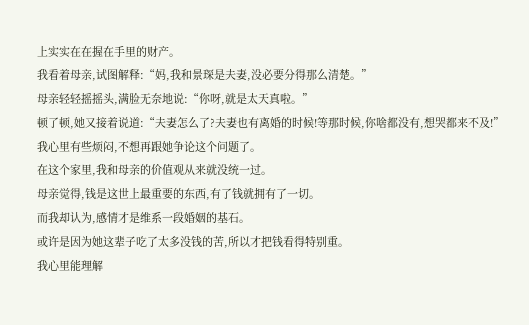上实实在在握在手里的财产。
我看着母亲,试图解释:“妈,我和景琛是夫妻,没必要分得那么清楚。”
母亲轻轻摇摇头,满脸无奈地说:“你呀,就是太天真啦。”
顿了顿,她又接着说道:“夫妻怎么了?夫妻也有离婚的时候!等那时候,你啥都没有,想哭都来不及!”
我心里有些烦闷,不想再跟她争论这个问题了。
在这个家里,我和母亲的价值观从来就没统一过。
母亲觉得,钱是这世上最重要的东西,有了钱就拥有了一切。
而我却认为,感情才是维系一段婚姻的基石。
或许是因为她这辈子吃了太多没钱的苦,所以才把钱看得特别重。
我心里能理解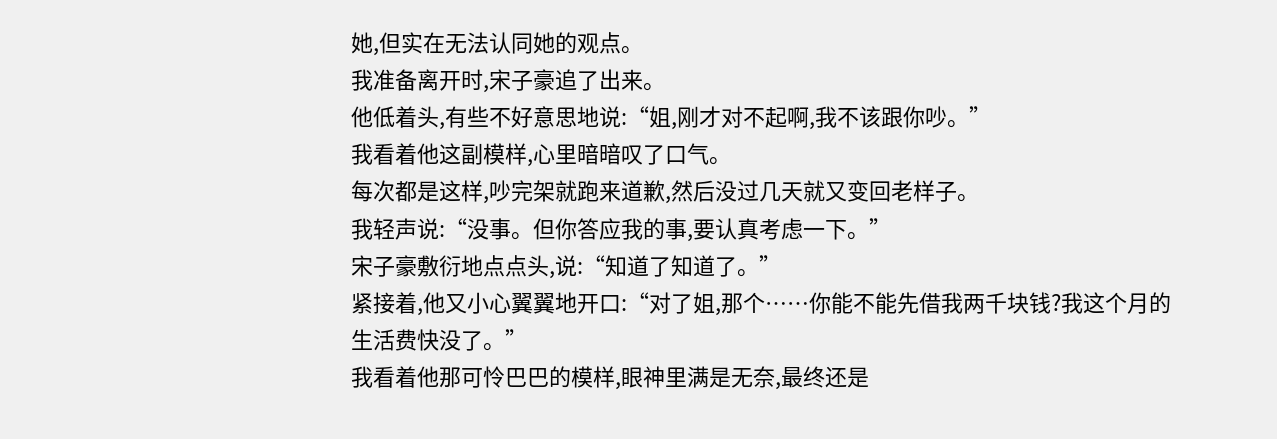她,但实在无法认同她的观点。
我准备离开时,宋子豪追了出来。
他低着头,有些不好意思地说:“姐,刚才对不起啊,我不该跟你吵。”
我看着他这副模样,心里暗暗叹了口气。
每次都是这样,吵完架就跑来道歉,然后没过几天就又变回老样子。
我轻声说:“没事。但你答应我的事,要认真考虑一下。”
宋子豪敷衍地点点头,说:“知道了知道了。”
紧接着,他又小心翼翼地开口:“对了姐,那个……你能不能先借我两千块钱?我这个月的生活费快没了。”
我看着他那可怜巴巴的模样,眼神里满是无奈,最终还是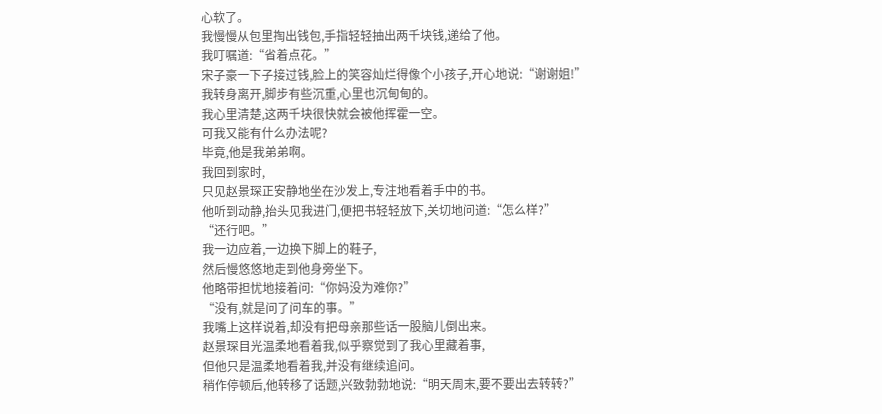心软了。
我慢慢从包里掏出钱包,手指轻轻抽出两千块钱,递给了他。
我叮嘱道:“省着点花。”
宋子豪一下子接过钱,脸上的笑容灿烂得像个小孩子,开心地说:“谢谢姐!”
我转身离开,脚步有些沉重,心里也沉甸甸的。
我心里清楚,这两千块很快就会被他挥霍一空。
可我又能有什么办法呢?
毕竟,他是我弟弟啊。
我回到家时,
只见赵景琛正安静地坐在沙发上,专注地看着手中的书。
他听到动静,抬头见我进门,便把书轻轻放下,关切地问道:“怎么样?”
“还行吧。”
我一边应着,一边换下脚上的鞋子,
然后慢悠悠地走到他身旁坐下。
他略带担忧地接着问:“你妈没为难你?”
“没有,就是问了问车的事。”
我嘴上这样说着,却没有把母亲那些话一股脑儿倒出来。
赵景琛目光温柔地看着我,似乎察觉到了我心里藏着事,
但他只是温柔地看着我,并没有继续追问。
稍作停顿后,他转移了话题,兴致勃勃地说:“明天周末,要不要出去转转?”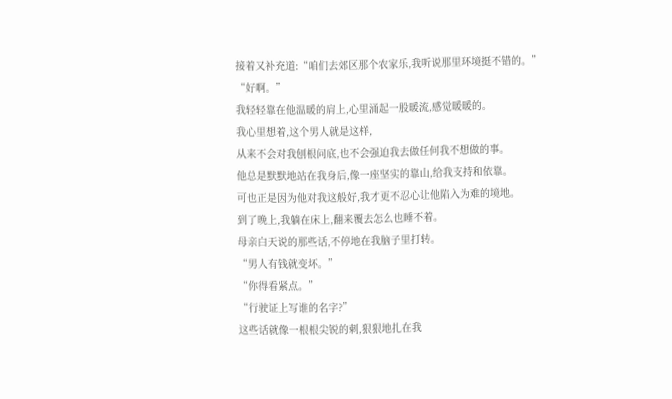接着又补充道:“咱们去郊区那个农家乐,我听说那里环境挺不错的。”
“好啊。”
我轻轻靠在他温暖的肩上,心里涌起一股暖流,感觉暖暖的。
我心里想着,这个男人就是这样,
从来不会对我刨根问底,也不会强迫我去做任何我不想做的事。
他总是默默地站在我身后,像一座坚实的靠山,给我支持和依靠。
可也正是因为他对我这般好,我才更不忍心让他陷入为难的境地。
到了晚上,我躺在床上,翻来覆去怎么也睡不着。
母亲白天说的那些话,不停地在我脑子里打转。
“男人有钱就变坏。”
“你得看紧点。”
“行驶证上写谁的名字?”
这些话就像一根根尖锐的刺,狠狠地扎在我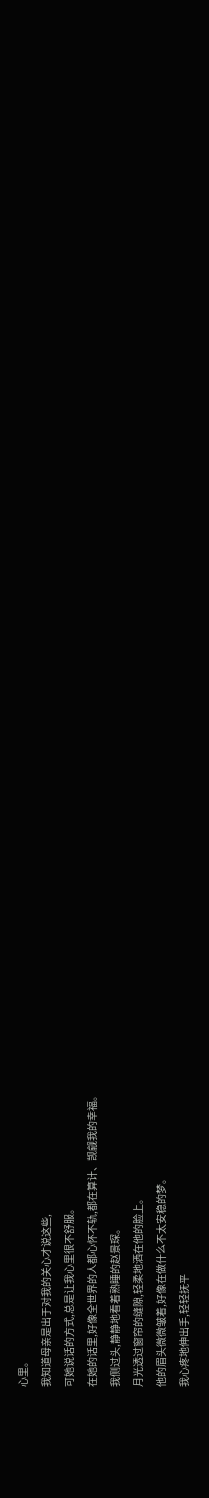心里。
我知道母亲是出于对我的关心才说这些,
可她说话的方式,总是让我心里很不舒服。
在她的话里,好像全世界的人都心怀不轨,都在算计、觊觎我的幸福。
我侧过头,静静地看着熟睡的赵景琛。
月光透过窗帘的缝隙,轻柔地洒在他的脸上。
他的眉头微微皱着,好像在做什么不太安稳的梦。
我心疼地伸出手,轻轻抚平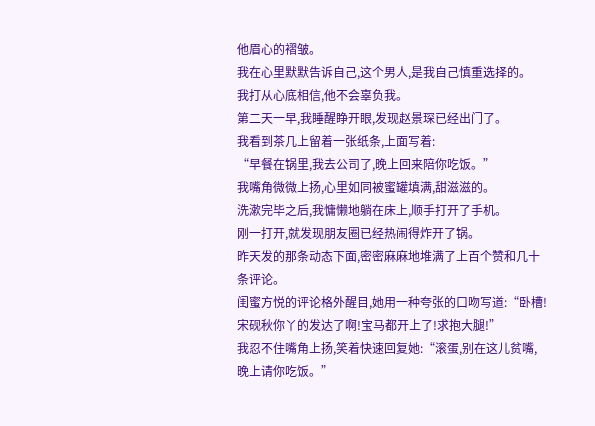他眉心的褶皱。
我在心里默默告诉自己,这个男人,是我自己慎重选择的。
我打从心底相信,他不会辜负我。
第二天一早,我睡醒睁开眼,发现赵景琛已经出门了。
我看到茶几上留着一张纸条,上面写着:
“早餐在锅里,我去公司了,晚上回来陪你吃饭。”
我嘴角微微上扬,心里如同被蜜罐填满,甜滋滋的。
洗漱完毕之后,我慵懒地躺在床上,顺手打开了手机。
刚一打开,就发现朋友圈已经热闹得炸开了锅。
昨天发的那条动态下面,密密麻麻地堆满了上百个赞和几十条评论。
闺蜜方悦的评论格外醒目,她用一种夸张的口吻写道:“卧槽!宋砚秋你丫的发达了啊!宝马都开上了!求抱大腿!”
我忍不住嘴角上扬,笑着快速回复她:“滚蛋,别在这儿贫嘴,晚上请你吃饭。”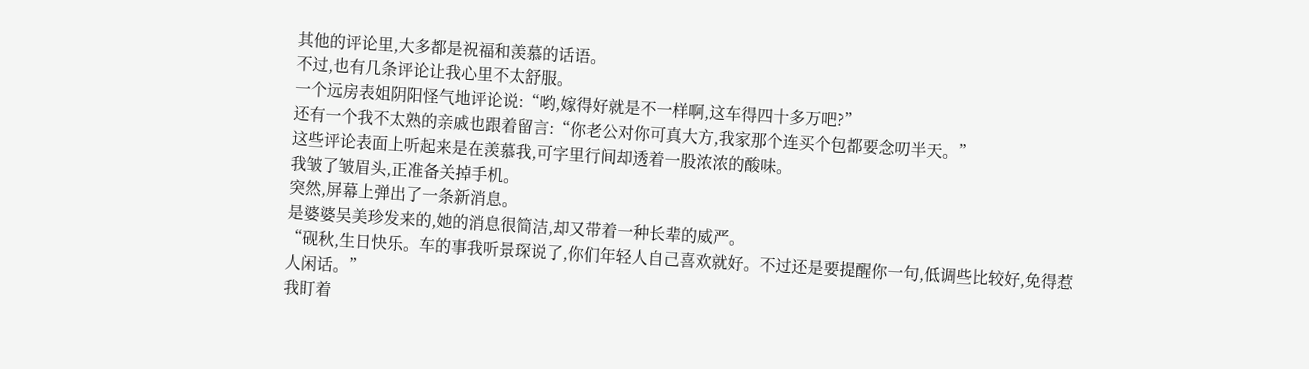其他的评论里,大多都是祝福和羡慕的话语。
不过,也有几条评论让我心里不太舒服。
一个远房表姐阴阳怪气地评论说:“哟,嫁得好就是不一样啊,这车得四十多万吧?”
还有一个我不太熟的亲戚也跟着留言:“你老公对你可真大方,我家那个连买个包都要念叨半天。”
这些评论表面上听起来是在羡慕我,可字里行间却透着一股浓浓的酸味。
我皱了皱眉头,正准备关掉手机。
突然,屏幕上弹出了一条新消息。
是婆婆吴美珍发来的,她的消息很简洁,却又带着一种长辈的威严。
“砚秋,生日快乐。车的事我听景琛说了,你们年轻人自己喜欢就好。不过还是要提醒你一句,低调些比较好,免得惹人闲话。”
我盯着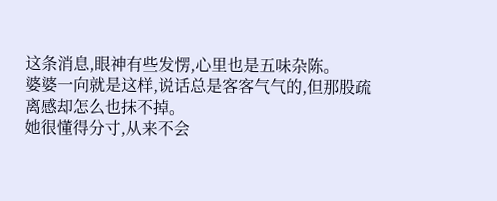这条消息,眼神有些发愣,心里也是五味杂陈。
婆婆一向就是这样,说话总是客客气气的,但那股疏离感却怎么也抹不掉。
她很懂得分寸,从来不会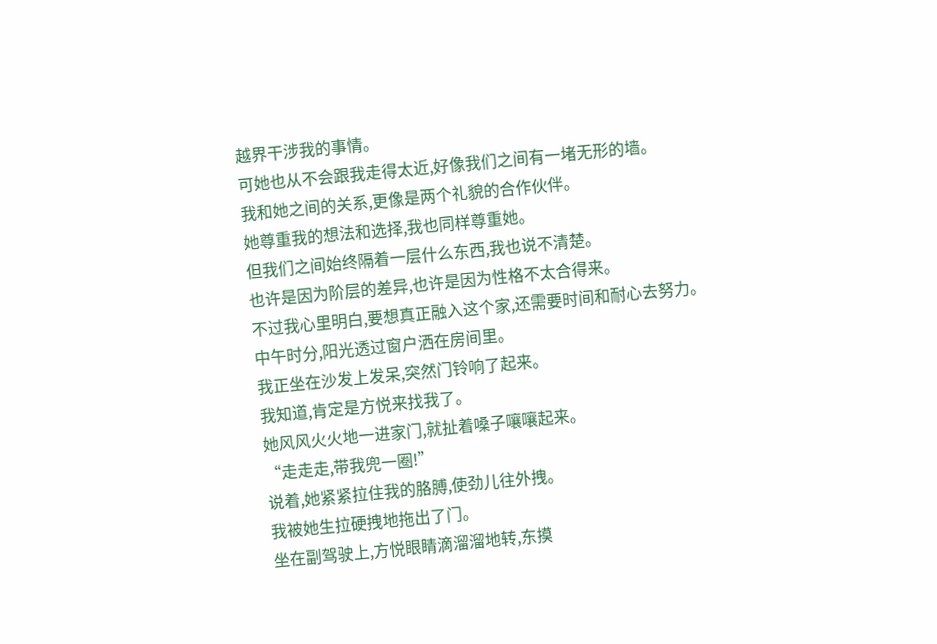越界干涉我的事情。
可她也从不会跟我走得太近,好像我们之间有一堵无形的墙。
我和她之间的关系,更像是两个礼貌的合作伙伴。
她尊重我的想法和选择,我也同样尊重她。
但我们之间始终隔着一层什么东西,我也说不清楚。
也许是因为阶层的差异,也许是因为性格不太合得来。
不过我心里明白,要想真正融入这个家,还需要时间和耐心去努力。
中午时分,阳光透过窗户洒在房间里。
我正坐在沙发上发呆,突然门铃响了起来。
我知道,肯定是方悦来找我了。
她风风火火地一进家门,就扯着嗓子嚷嚷起来。
“走走走,带我兜一圈!”
说着,她紧紧拉住我的胳膊,使劲儿往外拽。
我被她生拉硬拽地拖出了门。
坐在副驾驶上,方悦眼睛滴溜溜地转,东摸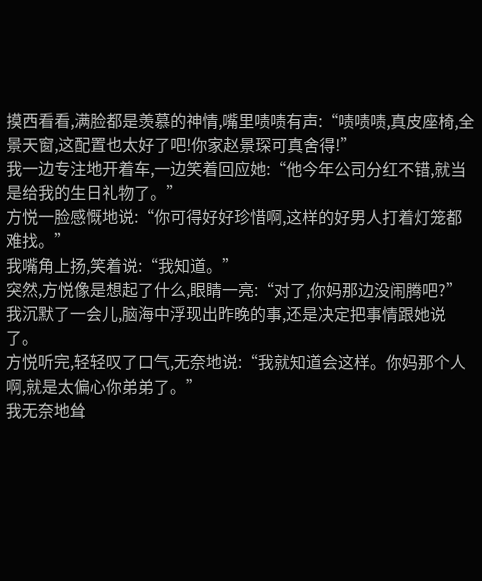摸西看看,满脸都是羡慕的神情,嘴里啧啧有声:“啧啧啧,真皮座椅,全景天窗,这配置也太好了吧!你家赵景琛可真舍得!”
我一边专注地开着车,一边笑着回应她:“他今年公司分红不错,就当是给我的生日礼物了。”
方悦一脸感慨地说:“你可得好好珍惜啊,这样的好男人打着灯笼都难找。”
我嘴角上扬,笑着说:“我知道。”
突然,方悦像是想起了什么,眼睛一亮:“对了,你妈那边没闹腾吧?”
我沉默了一会儿,脑海中浮现出昨晚的事,还是决定把事情跟她说了。
方悦听完,轻轻叹了口气,无奈地说:“我就知道会这样。你妈那个人啊,就是太偏心你弟弟了。”
我无奈地耸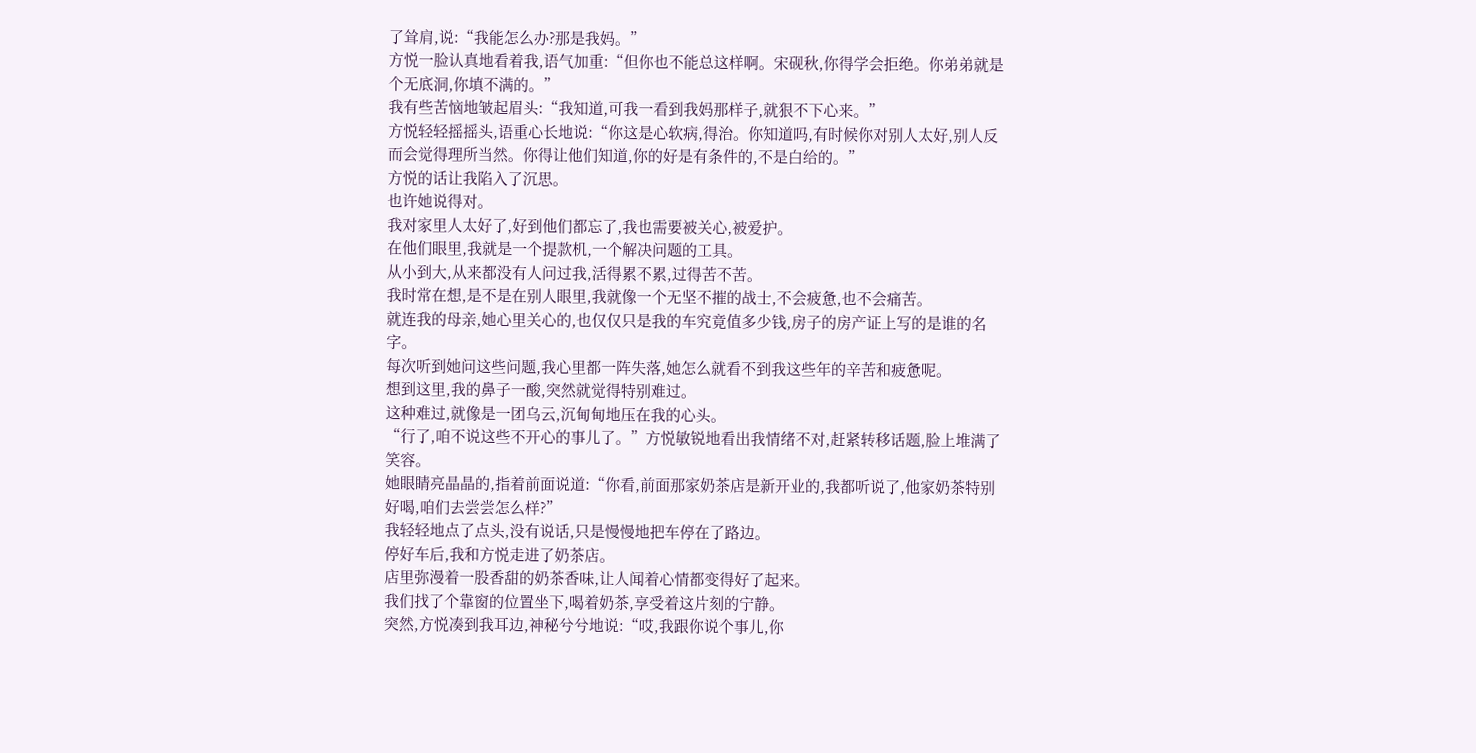了耸肩,说:“我能怎么办?那是我妈。”
方悦一脸认真地看着我,语气加重:“但你也不能总这样啊。宋砚秋,你得学会拒绝。你弟弟就是个无底洞,你填不满的。”
我有些苦恼地皱起眉头:“我知道,可我一看到我妈那样子,就狠不下心来。”
方悦轻轻摇摇头,语重心长地说:“你这是心软病,得治。你知道吗,有时候你对别人太好,别人反而会觉得理所当然。你得让他们知道,你的好是有条件的,不是白给的。”
方悦的话让我陷入了沉思。
也许她说得对。
我对家里人太好了,好到他们都忘了,我也需要被关心,被爱护。
在他们眼里,我就是一个提款机,一个解决问题的工具。
从小到大,从来都没有人问过我,活得累不累,过得苦不苦。
我时常在想,是不是在别人眼里,我就像一个无坚不摧的战士,不会疲惫,也不会痛苦。
就连我的母亲,她心里关心的,也仅仅只是我的车究竟值多少钱,房子的房产证上写的是谁的名字。
每次听到她问这些问题,我心里都一阵失落,她怎么就看不到我这些年的辛苦和疲惫呢。
想到这里,我的鼻子一酸,突然就觉得特别难过。
这种难过,就像是一团乌云,沉甸甸地压在我的心头。
“行了,咱不说这些不开心的事儿了。”方悦敏锐地看出我情绪不对,赶紧转移话题,脸上堆满了笑容。
她眼睛亮晶晶的,指着前面说道:“你看,前面那家奶茶店是新开业的,我都听说了,他家奶茶特别好喝,咱们去尝尝怎么样?”
我轻轻地点了点头,没有说话,只是慢慢地把车停在了路边。
停好车后,我和方悦走进了奶茶店。
店里弥漫着一股香甜的奶茶香味,让人闻着心情都变得好了起来。
我们找了个靠窗的位置坐下,喝着奶茶,享受着这片刻的宁静。
突然,方悦凑到我耳边,神秘兮兮地说:“哎,我跟你说个事儿,你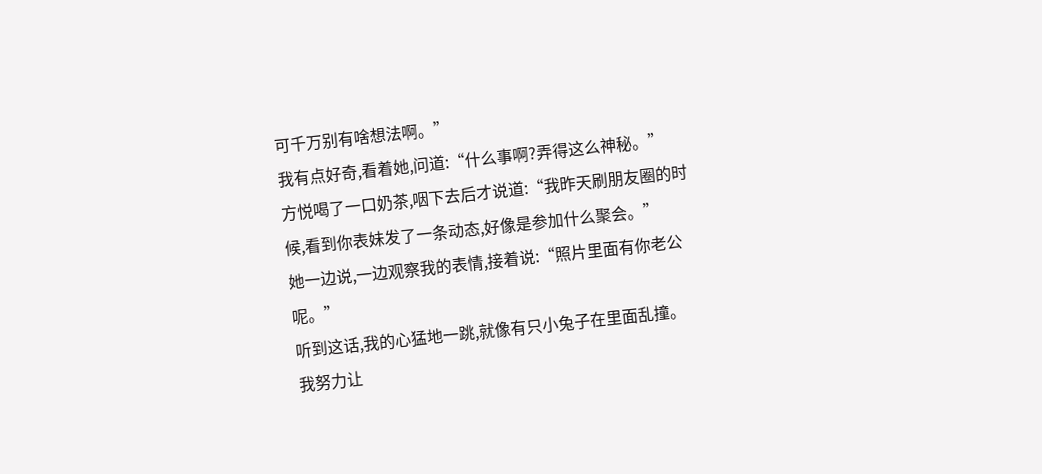可千万别有啥想法啊。”
我有点好奇,看着她,问道:“什么事啊?弄得这么神秘。”
方悦喝了一口奶茶,咽下去后才说道:“我昨天刷朋友圈的时候,看到你表妹发了一条动态,好像是参加什么聚会。”
她一边说,一边观察我的表情,接着说:“照片里面有你老公呢。”
听到这话,我的心猛地一跳,就像有只小兔子在里面乱撞。
我努力让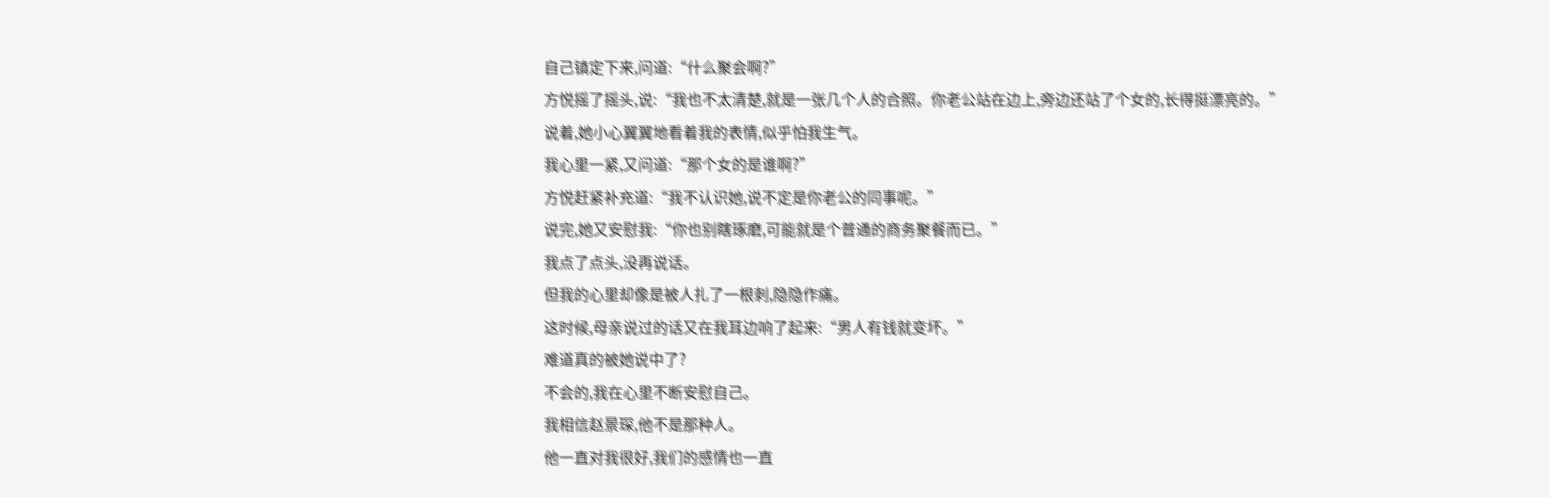自己镇定下来,问道:“什么聚会啊?”
方悦摇了摇头,说:“我也不太清楚,就是一张几个人的合照。你老公站在边上,旁边还站了个女的,长得挺漂亮的。”
说着,她小心翼翼地看着我的表情,似乎怕我生气。
我心里一紧,又问道:“那个女的是谁啊?”
方悦赶紧补充道:“我不认识她,说不定是你老公的同事呢。”
说完,她又安慰我:“你也别瞎琢磨,可能就是个普通的商务聚餐而已。”
我点了点头,没再说话。
但我的心里却像是被人扎了一根刺,隐隐作痛。
这时候,母亲说过的话又在我耳边响了起来:“男人有钱就变坏。”
难道真的被她说中了?
不会的,我在心里不断安慰自己。
我相信赵景琛,他不是那种人。
他一直对我很好,我们的感情也一直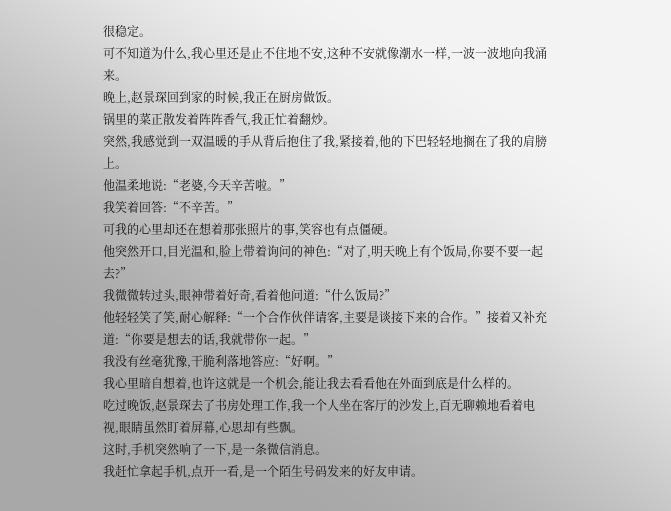很稳定。
可不知道为什么,我心里还是止不住地不安,这种不安就像潮水一样,一波一波地向我涌来。
晚上,赵景琛回到家的时候,我正在厨房做饭。
锅里的菜正散发着阵阵香气,我正忙着翻炒。
突然,我感觉到一双温暖的手从背后抱住了我,紧接着,他的下巴轻轻地搁在了我的肩膀上。
他温柔地说:“老婆,今天辛苦啦。”
我笑着回答:“不辛苦。”
可我的心里却还在想着那张照片的事,笑容也有点僵硬。
他突然开口,目光温和,脸上带着询问的神色:“对了,明天晚上有个饭局,你要不要一起去?”
我微微转过头,眼神带着好奇,看着他问道:“什么饭局?”
他轻轻笑了笑,耐心解释:“一个合作伙伴请客,主要是谈接下来的合作。”接着又补充道:“你要是想去的话,我就带你一起。”
我没有丝毫犹豫,干脆利落地答应:“好啊。”
我心里暗自想着,也许这就是一个机会,能让我去看看他在外面到底是什么样的。
吃过晚饭,赵景琛去了书房处理工作,我一个人坐在客厅的沙发上,百无聊赖地看着电视,眼睛虽然盯着屏幕,心思却有些飘。
这时,手机突然响了一下,是一条微信消息。
我赶忙拿起手机,点开一看,是一个陌生号码发来的好友申请。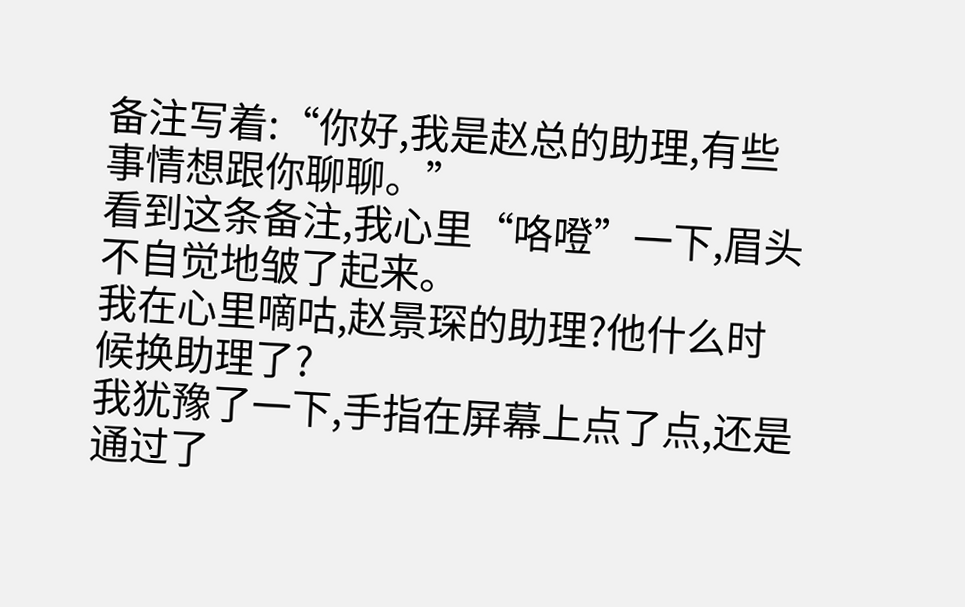备注写着:“你好,我是赵总的助理,有些事情想跟你聊聊。”
看到这条备注,我心里“咯噔”一下,眉头不自觉地皱了起来。
我在心里嘀咕,赵景琛的助理?他什么时候换助理了?
我犹豫了一下,手指在屏幕上点了点,还是通过了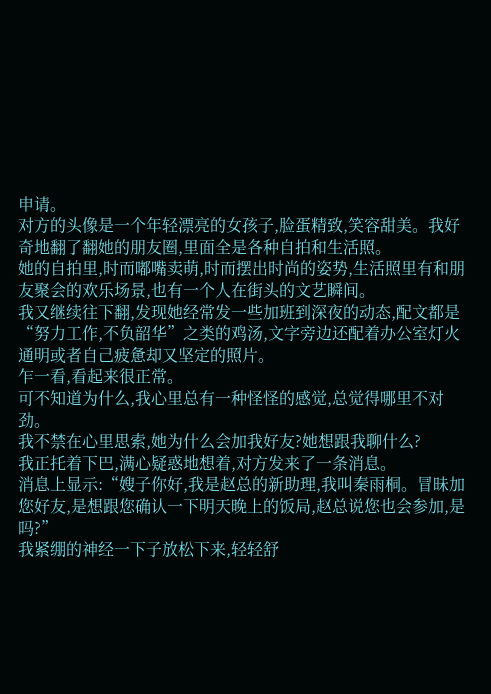申请。
对方的头像是一个年轻漂亮的女孩子,脸蛋精致,笑容甜美。我好奇地翻了翻她的朋友圈,里面全是各种自拍和生活照。
她的自拍里,时而嘟嘴卖萌,时而摆出时尚的姿势,生活照里有和朋友聚会的欢乐场景,也有一个人在街头的文艺瞬间。
我又继续往下翻,发现她经常发一些加班到深夜的动态,配文都是“努力工作,不负韶华”之类的鸡汤,文字旁边还配着办公室灯火通明或者自己疲惫却又坚定的照片。
乍一看,看起来很正常。
可不知道为什么,我心里总有一种怪怪的感觉,总觉得哪里不对劲。
我不禁在心里思索,她为什么会加我好友?她想跟我聊什么?
我正托着下巴,满心疑惑地想着,对方发来了一条消息。
消息上显示:“嫂子你好,我是赵总的新助理,我叫秦雨桐。冒昧加您好友,是想跟您确认一下明天晚上的饭局,赵总说您也会参加,是吗?”
我紧绷的神经一下子放松下来,轻轻舒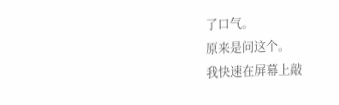了口气。
原来是问这个。
我快速在屏幕上敲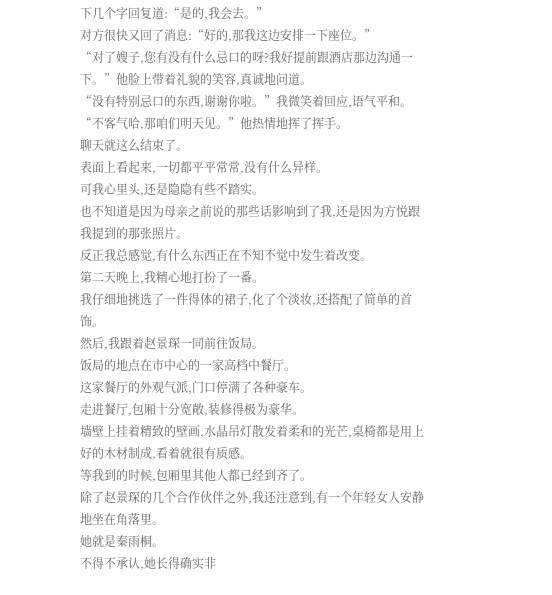下几个字回复道:“是的,我会去。”
对方很快又回了消息:“好的,那我这边安排一下座位。”
“对了嫂子,您有没有什么忌口的呀?我好提前跟酒店那边沟通一下。”他脸上带着礼貌的笑容,真诚地问道。
“没有特别忌口的东西,谢谢你啦。”我微笑着回应,语气平和。
“不客气哈,那咱们明天见。”他热情地挥了挥手。
聊天就这么结束了。
表面上看起来,一切都平平常常,没有什么异样。
可我心里头,还是隐隐有些不踏实。
也不知道是因为母亲之前说的那些话影响到了我,还是因为方悦跟我提到的那张照片。
反正我总感觉,有什么东西正在不知不觉中发生着改变。
第二天晚上,我精心地打扮了一番。
我仔细地挑选了一件得体的裙子,化了个淡妆,还搭配了简单的首饰。
然后,我跟着赵景琛一同前往饭局。
饭局的地点在市中心的一家高档中餐厅。
这家餐厅的外观气派,门口停满了各种豪车。
走进餐厅,包厢十分宽敞,装修得极为豪华。
墙壁上挂着精致的壁画,水晶吊灯散发着柔和的光芒,桌椅都是用上好的木材制成,看着就很有质感。
等我到的时候,包厢里其他人都已经到齐了。
除了赵景琛的几个合作伙伴之外,我还注意到,有一个年轻女人安静地坐在角落里。
她就是秦雨桐。
不得不承认,她长得确实非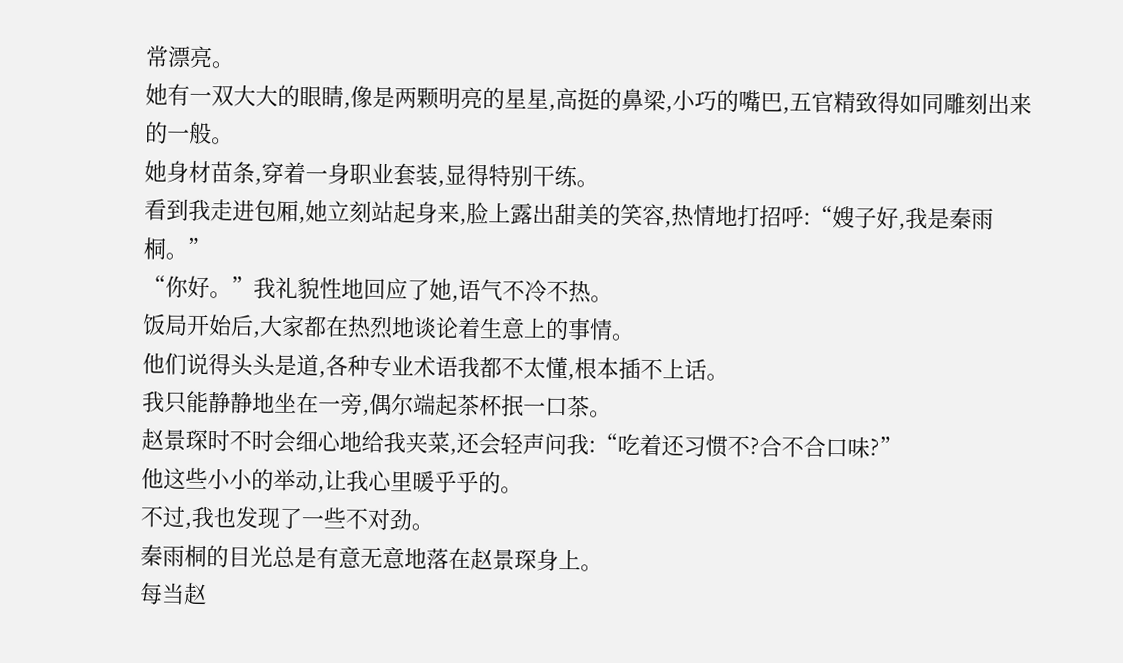常漂亮。
她有一双大大的眼睛,像是两颗明亮的星星,高挺的鼻梁,小巧的嘴巴,五官精致得如同雕刻出来的一般。
她身材苗条,穿着一身职业套装,显得特别干练。
看到我走进包厢,她立刻站起身来,脸上露出甜美的笑容,热情地打招呼:“嫂子好,我是秦雨桐。”
“你好。”我礼貌性地回应了她,语气不冷不热。
饭局开始后,大家都在热烈地谈论着生意上的事情。
他们说得头头是道,各种专业术语我都不太懂,根本插不上话。
我只能静静地坐在一旁,偶尔端起茶杯抿一口茶。
赵景琛时不时会细心地给我夹菜,还会轻声问我:“吃着还习惯不?合不合口味?”
他这些小小的举动,让我心里暖乎乎的。
不过,我也发现了一些不对劲。
秦雨桐的目光总是有意无意地落在赵景琛身上。
每当赵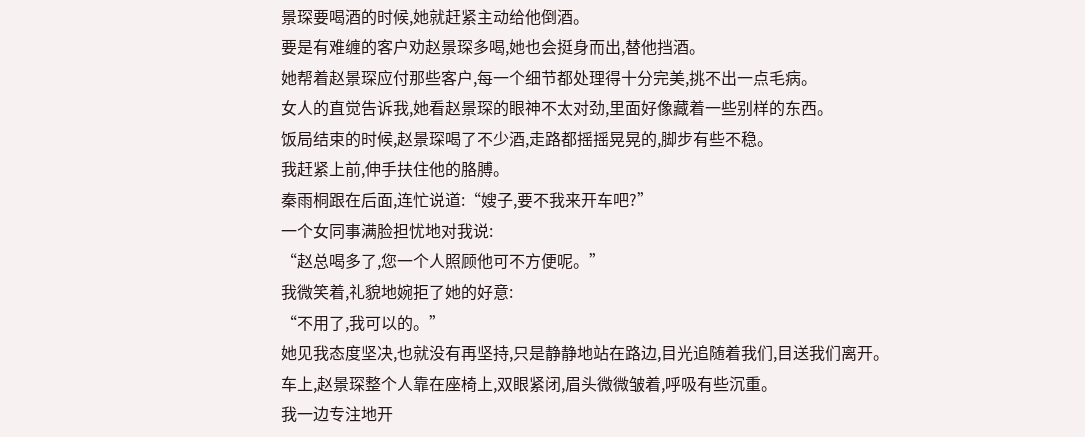景琛要喝酒的时候,她就赶紧主动给他倒酒。
要是有难缠的客户劝赵景琛多喝,她也会挺身而出,替他挡酒。
她帮着赵景琛应付那些客户,每一个细节都处理得十分完美,挑不出一点毛病。
女人的直觉告诉我,她看赵景琛的眼神不太对劲,里面好像藏着一些别样的东西。
饭局结束的时候,赵景琛喝了不少酒,走路都摇摇晃晃的,脚步有些不稳。
我赶紧上前,伸手扶住他的胳膊。
秦雨桐跟在后面,连忙说道:“嫂子,要不我来开车吧?”
一个女同事满脸担忧地对我说:
“赵总喝多了,您一个人照顾他可不方便呢。”
我微笑着,礼貌地婉拒了她的好意:
“不用了,我可以的。”
她见我态度坚决,也就没有再坚持,只是静静地站在路边,目光追随着我们,目送我们离开。
车上,赵景琛整个人靠在座椅上,双眼紧闭,眉头微微皱着,呼吸有些沉重。
我一边专注地开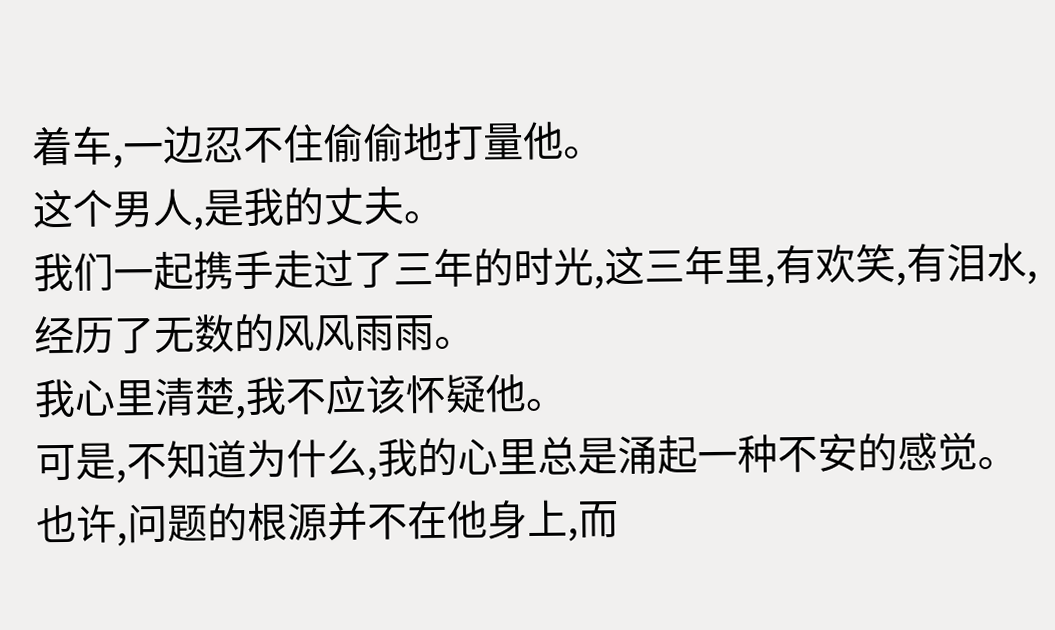着车,一边忍不住偷偷地打量他。
这个男人,是我的丈夫。
我们一起携手走过了三年的时光,这三年里,有欢笑,有泪水,经历了无数的风风雨雨。
我心里清楚,我不应该怀疑他。
可是,不知道为什么,我的心里总是涌起一种不安的感觉。
也许,问题的根源并不在他身上,而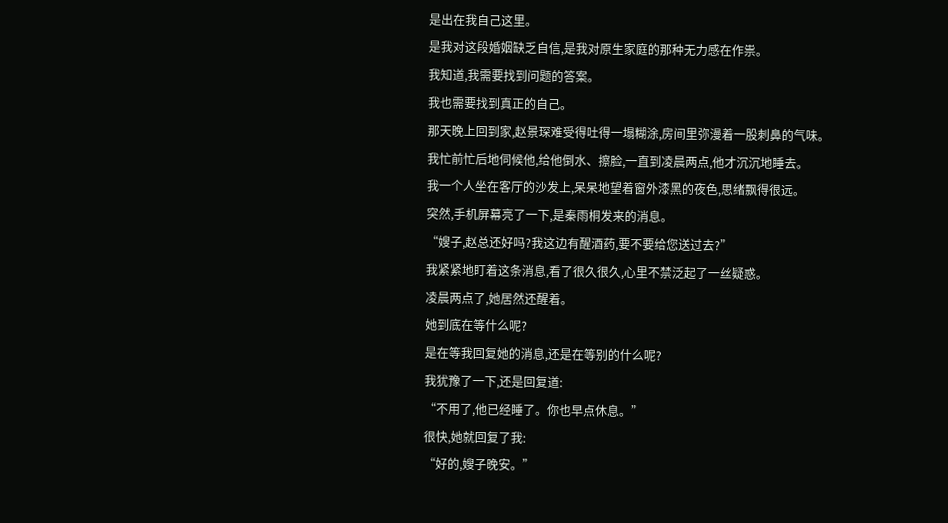是出在我自己这里。
是我对这段婚姻缺乏自信,是我对原生家庭的那种无力感在作祟。
我知道,我需要找到问题的答案。
我也需要找到真正的自己。
那天晚上回到家,赵景琛难受得吐得一塌糊涂,房间里弥漫着一股刺鼻的气味。
我忙前忙后地伺候他,给他倒水、擦脸,一直到凌晨两点,他才沉沉地睡去。
我一个人坐在客厅的沙发上,呆呆地望着窗外漆黑的夜色,思绪飘得很远。
突然,手机屏幕亮了一下,是秦雨桐发来的消息。
“嫂子,赵总还好吗?我这边有醒酒药,要不要给您送过去?”
我紧紧地盯着这条消息,看了很久很久,心里不禁泛起了一丝疑惑。
凌晨两点了,她居然还醒着。
她到底在等什么呢?
是在等我回复她的消息,还是在等别的什么呢?
我犹豫了一下,还是回复道:
“不用了,他已经睡了。你也早点休息。”
很快,她就回复了我:
“好的,嫂子晚安。”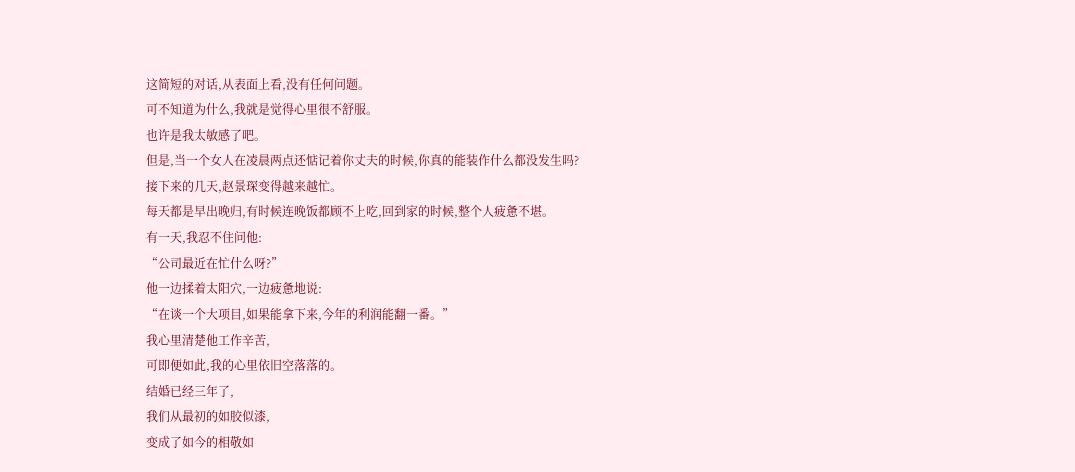这简短的对话,从表面上看,没有任何问题。
可不知道为什么,我就是觉得心里很不舒服。
也许是我太敏感了吧。
但是,当一个女人在凌晨两点还惦记着你丈夫的时候,你真的能装作什么都没发生吗?
接下来的几天,赵景琛变得越来越忙。
每天都是早出晚归,有时候连晚饭都顾不上吃,回到家的时候,整个人疲惫不堪。
有一天,我忍不住问他:
“公司最近在忙什么呀?”
他一边揉着太阳穴,一边疲惫地说:
“在谈一个大项目,如果能拿下来,今年的利润能翻一番。”
我心里清楚他工作辛苦,
可即便如此,我的心里依旧空落落的。
结婚已经三年了,
我们从最初的如胶似漆,
变成了如今的相敬如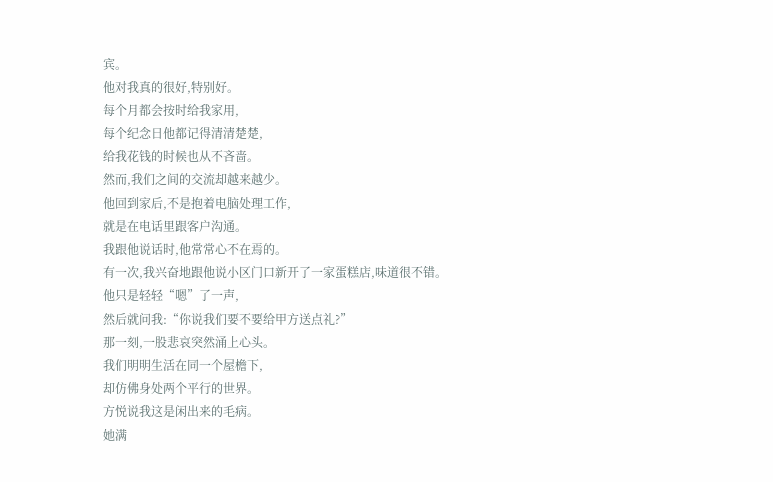宾。
他对我真的很好,特别好。
每个月都会按时给我家用,
每个纪念日他都记得清清楚楚,
给我花钱的时候也从不吝啬。
然而,我们之间的交流却越来越少。
他回到家后,不是抱着电脑处理工作,
就是在电话里跟客户沟通。
我跟他说话时,他常常心不在焉的。
有一次,我兴奋地跟他说小区门口新开了一家蛋糕店,味道很不错。
他只是轻轻“嗯”了一声,
然后就问我:“你说我们要不要给甲方送点礼?”
那一刻,一股悲哀突然涌上心头。
我们明明生活在同一个屋檐下,
却仿佛身处两个平行的世界。
方悦说我这是闲出来的毛病。
她满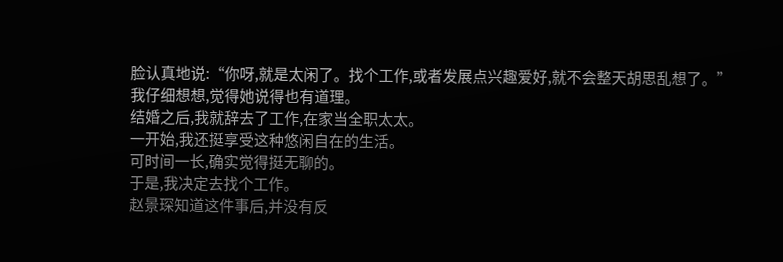脸认真地说:“你呀,就是太闲了。找个工作,或者发展点兴趣爱好,就不会整天胡思乱想了。”
我仔细想想,觉得她说得也有道理。
结婚之后,我就辞去了工作,在家当全职太太。
一开始,我还挺享受这种悠闲自在的生活。
可时间一长,确实觉得挺无聊的。
于是,我决定去找个工作。
赵景琛知道这件事后,并没有反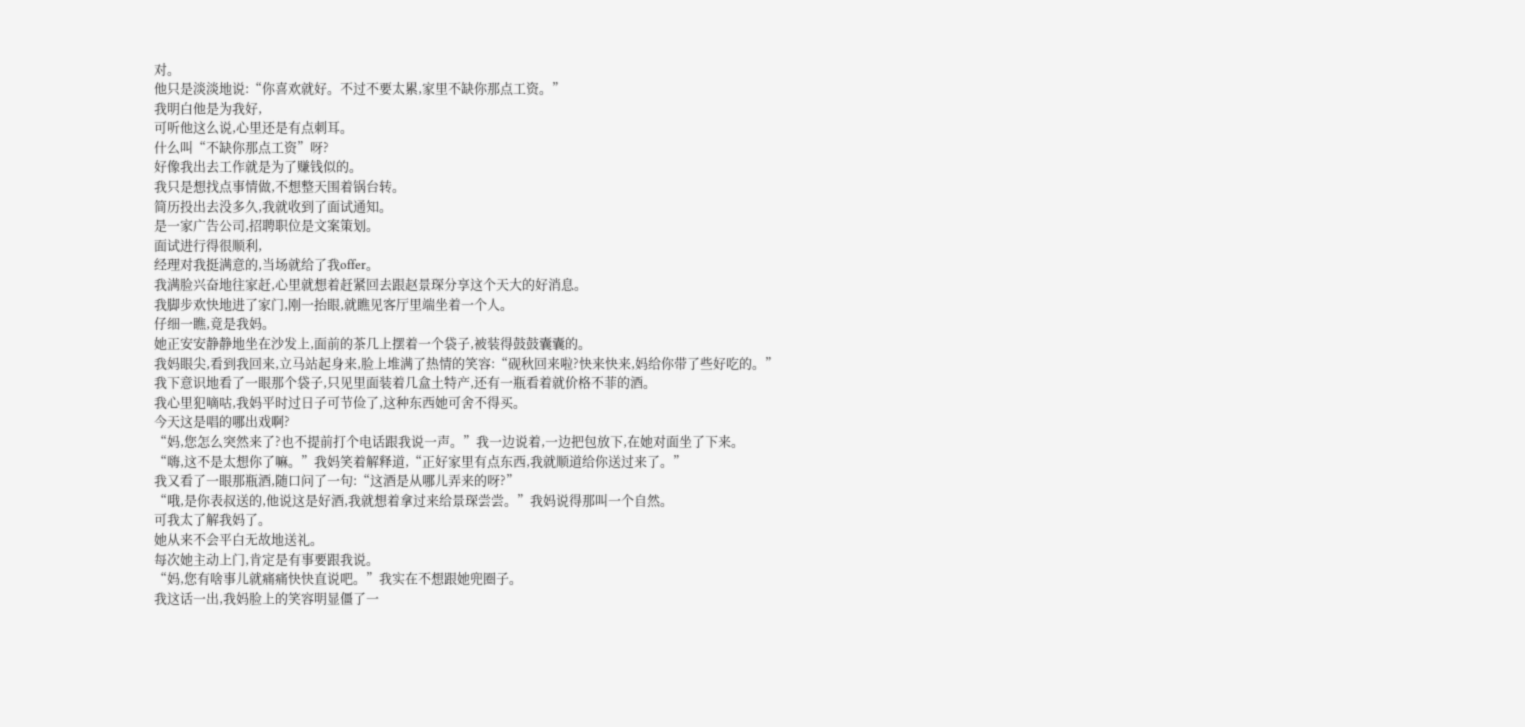对。
他只是淡淡地说:“你喜欢就好。不过不要太累,家里不缺你那点工资。”
我明白他是为我好,
可听他这么说,心里还是有点刺耳。
什么叫“不缺你那点工资”呀?
好像我出去工作就是为了赚钱似的。
我只是想找点事情做,不想整天围着锅台转。
简历投出去没多久,我就收到了面试通知。
是一家广告公司,招聘职位是文案策划。
面试进行得很顺利,
经理对我挺满意的,当场就给了我offer。
我满脸兴奋地往家赶,心里就想着赶紧回去跟赵景琛分享这个天大的好消息。
我脚步欢快地进了家门,刚一抬眼,就瞧见客厅里端坐着一个人。
仔细一瞧,竟是我妈。
她正安安静静地坐在沙发上,面前的茶几上摆着一个袋子,被装得鼓鼓囊囊的。
我妈眼尖,看到我回来,立马站起身来,脸上堆满了热情的笑容:“砚秋回来啦?快来快来,妈给你带了些好吃的。”
我下意识地看了一眼那个袋子,只见里面装着几盒土特产,还有一瓶看着就价格不菲的酒。
我心里犯嘀咕,我妈平时过日子可节俭了,这种东西她可舍不得买。
今天这是唱的哪出戏啊?
“妈,您怎么突然来了?也不提前打个电话跟我说一声。”我一边说着,一边把包放下,在她对面坐了下来。
“嗨,这不是太想你了嘛。”我妈笑着解释道,“正好家里有点东西,我就顺道给你送过来了。”
我又看了一眼那瓶酒,随口问了一句:“这酒是从哪儿弄来的呀?”
“哦,是你表叔送的,他说这是好酒,我就想着拿过来给景琛尝尝。”我妈说得那叫一个自然。
可我太了解我妈了。
她从来不会平白无故地送礼。
每次她主动上门,肯定是有事要跟我说。
“妈,您有啥事儿就痛痛快快直说吧。”我实在不想跟她兜圈子。
我这话一出,我妈脸上的笑容明显僵了一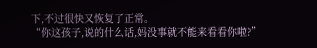下,不过很快又恢复了正常。
“你这孩子,说的什么话,妈没事就不能来看看你啦?”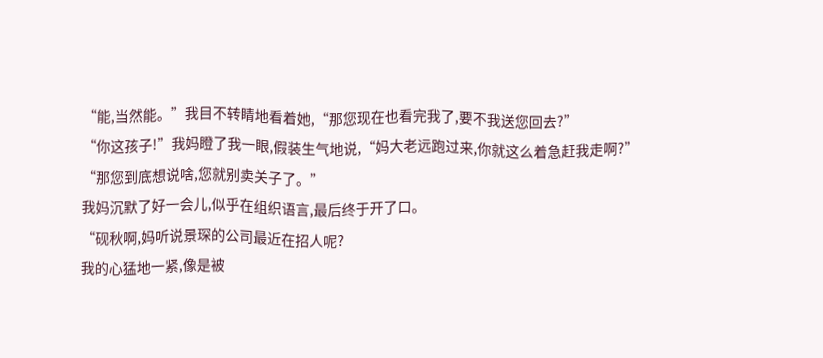“能,当然能。”我目不转睛地看着她,“那您现在也看完我了,要不我送您回去?”
“你这孩子!”我妈瞪了我一眼,假装生气地说,“妈大老远跑过来,你就这么着急赶我走啊?”
“那您到底想说啥,您就别卖关子了。”
我妈沉默了好一会儿,似乎在组织语言,最后终于开了口。
“砚秋啊,妈听说景琛的公司最近在招人呢?
我的心猛地一紧,像是被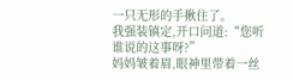一只无形的手揪住了。
我强装镇定,开口问道:“您听谁说的这事呀?”
妈妈皱着眉,眼神里带着一丝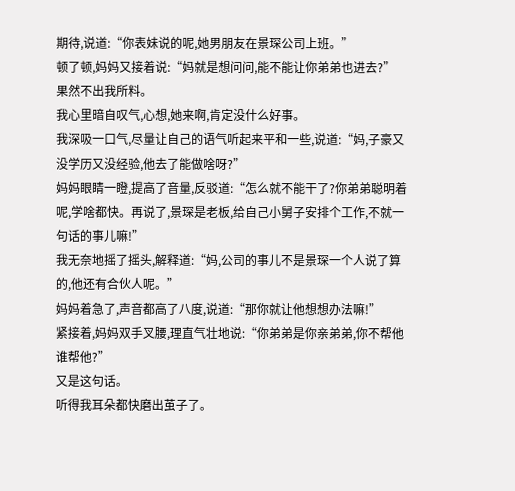期待,说道:“你表妹说的呢,她男朋友在景琛公司上班。”
顿了顿,妈妈又接着说:“妈就是想问问,能不能让你弟弟也进去?”
果然不出我所料。
我心里暗自叹气,心想,她来啊,肯定没什么好事。
我深吸一口气,尽量让自己的语气听起来平和一些,说道:“妈,子豪又没学历又没经验,他去了能做啥呀?”
妈妈眼睛一瞪,提高了音量,反驳道:“怎么就不能干了?你弟弟聪明着呢,学啥都快。再说了,景琛是老板,给自己小舅子安排个工作,不就一句话的事儿嘛!”
我无奈地摇了摇头,解释道:“妈,公司的事儿不是景琛一个人说了算的,他还有合伙人呢。”
妈妈着急了,声音都高了八度,说道:“那你就让他想想办法嘛!”
紧接着,妈妈双手叉腰,理直气壮地说:“你弟弟是你亲弟弟,你不帮他谁帮他?”
又是这句话。
听得我耳朵都快磨出茧子了。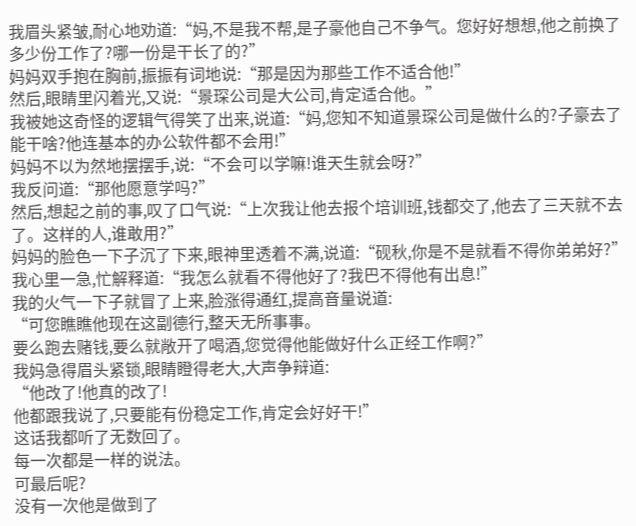我眉头紧皱,耐心地劝道:“妈,不是我不帮,是子豪他自己不争气。您好好想想,他之前换了多少份工作了?哪一份是干长了的?”
妈妈双手抱在胸前,振振有词地说:“那是因为那些工作不适合他!”
然后,眼睛里闪着光,又说:“景琛公司是大公司,肯定适合他。”
我被她这奇怪的逻辑气得笑了出来,说道:“妈,您知不知道景琛公司是做什么的?子豪去了能干啥?他连基本的办公软件都不会用!”
妈妈不以为然地摆摆手,说:“不会可以学嘛!谁天生就会呀?”
我反问道:“那他愿意学吗?”
然后,想起之前的事,叹了口气说:“上次我让他去报个培训班,钱都交了,他去了三天就不去了。这样的人,谁敢用?”
妈妈的脸色一下子沉了下来,眼神里透着不满,说道:“砚秋,你是不是就看不得你弟弟好?”
我心里一急,忙解释道:“我怎么就看不得他好了?我巴不得他有出息!”
我的火气一下子就冒了上来,脸涨得通红,提高音量说道:
“可您瞧瞧他现在这副德行,整天无所事事。
要么跑去赌钱,要么就敞开了喝酒,您觉得他能做好什么正经工作啊?”
我妈急得眉头紧锁,眼睛瞪得老大,大声争辩道:
“他改了!他真的改了!
他都跟我说了,只要能有份稳定工作,肯定会好好干!”
这话我都听了无数回了。
每一次都是一样的说法。
可最后呢?
没有一次他是做到了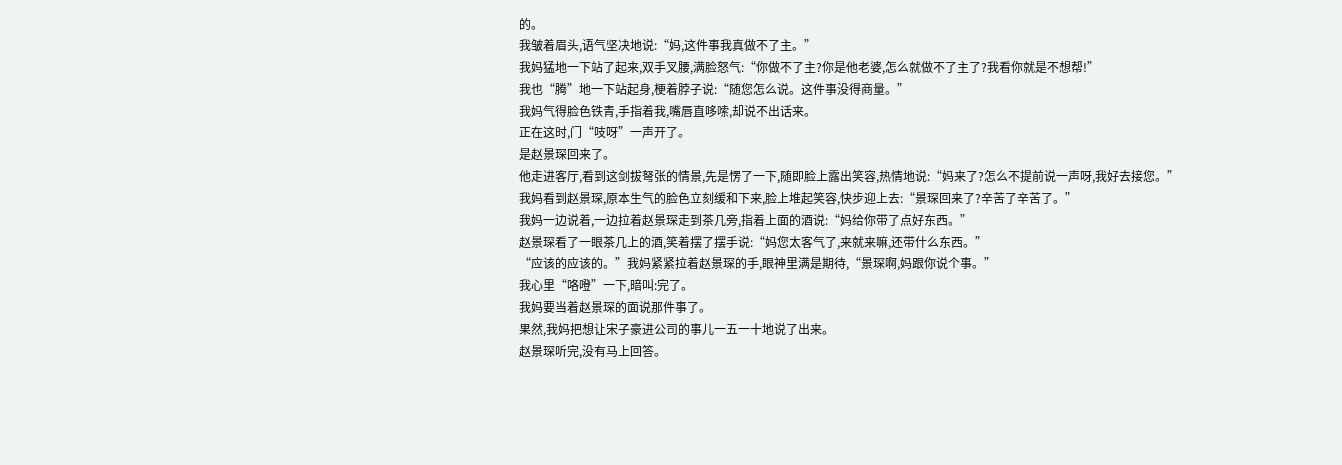的。
我皱着眉头,语气坚决地说:“妈,这件事我真做不了主。”
我妈猛地一下站了起来,双手叉腰,满脸怒气:“你做不了主?你是他老婆,怎么就做不了主了?我看你就是不想帮!”
我也“腾”地一下站起身,梗着脖子说:“随您怎么说。这件事没得商量。”
我妈气得脸色铁青,手指着我,嘴唇直哆嗦,却说不出话来。
正在这时,门“吱呀”一声开了。
是赵景琛回来了。
他走进客厅,看到这剑拔弩张的情景,先是愣了一下,随即脸上露出笑容,热情地说:“妈来了?怎么不提前说一声呀,我好去接您。”
我妈看到赵景琛,原本生气的脸色立刻缓和下来,脸上堆起笑容,快步迎上去:“景琛回来了?辛苦了辛苦了。”
我妈一边说着,一边拉着赵景琛走到茶几旁,指着上面的酒说:“妈给你带了点好东西。”
赵景琛看了一眼茶几上的酒,笑着摆了摆手说:“妈您太客气了,来就来嘛,还带什么东西。”
“应该的应该的。”我妈紧紧拉着赵景琛的手,眼神里满是期待,“景琛啊,妈跟你说个事。”
我心里“咯噔”一下,暗叫:完了。
我妈要当着赵景琛的面说那件事了。
果然,我妈把想让宋子豪进公司的事儿一五一十地说了出来。
赵景琛听完,没有马上回答。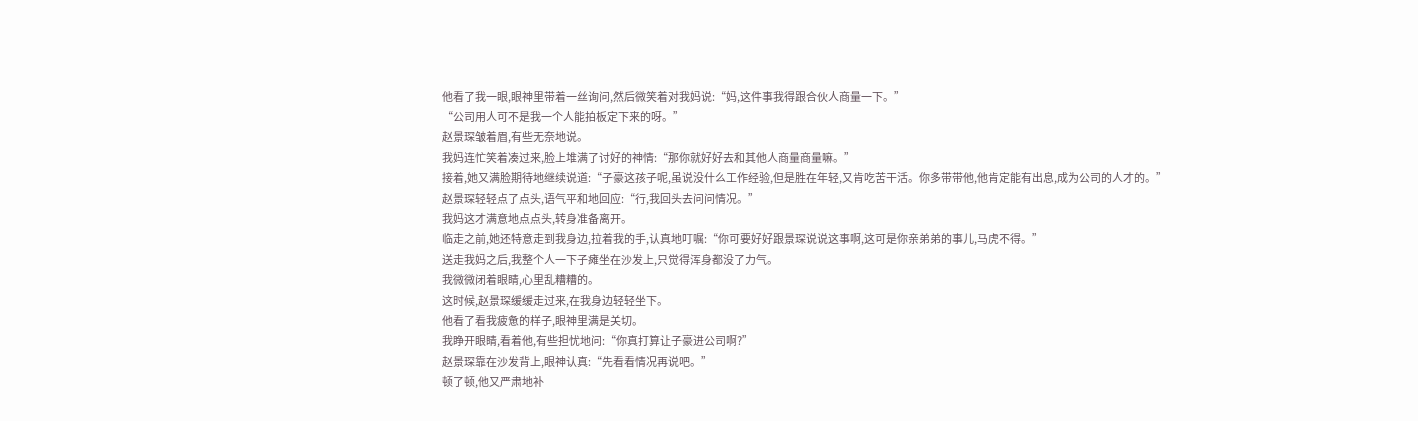他看了我一眼,眼神里带着一丝询问,然后微笑着对我妈说:“妈,这件事我得跟合伙人商量一下。”
“公司用人可不是我一个人能拍板定下来的呀。”
赵景琛皱着眉,有些无奈地说。
我妈连忙笑着凑过来,脸上堆满了讨好的神情:“那你就好好去和其他人商量商量嘛。”
接着,她又满脸期待地继续说道:“子豪这孩子呢,虽说没什么工作经验,但是胜在年轻,又肯吃苦干活。你多带带他,他肯定能有出息,成为公司的人才的。”
赵景琛轻轻点了点头,语气平和地回应:“行,我回头去问问情况。”
我妈这才满意地点点头,转身准备离开。
临走之前,她还特意走到我身边,拉着我的手,认真地叮嘱:“你可要好好跟景琛说说这事啊,这可是你亲弟弟的事儿,马虎不得。”
送走我妈之后,我整个人一下子瘫坐在沙发上,只觉得浑身都没了力气。
我微微闭着眼睛,心里乱糟糟的。
这时候,赵景琛缓缓走过来,在我身边轻轻坐下。
他看了看我疲惫的样子,眼神里满是关切。
我睁开眼睛,看着他,有些担忧地问:“你真打算让子豪进公司啊?”
赵景琛靠在沙发背上,眼神认真:“先看看情况再说吧。”
顿了顿,他又严肃地补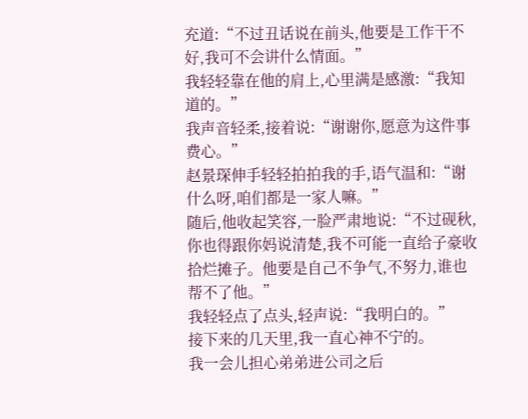充道:“不过丑话说在前头,他要是工作干不好,我可不会讲什么情面。”
我轻轻靠在他的肩上,心里满是感激:“我知道的。”
我声音轻柔,接着说:“谢谢你,愿意为这件事费心。”
赵景琛伸手轻轻拍拍我的手,语气温和:“谢什么呀,咱们都是一家人嘛。”
随后,他收起笑容,一脸严肃地说:“不过砚秋,你也得跟你妈说清楚,我不可能一直给子豪收拾烂摊子。他要是自己不争气,不努力,谁也帮不了他。”
我轻轻点了点头,轻声说:“我明白的。”
接下来的几天里,我一直心神不宁的。
我一会儿担心弟弟进公司之后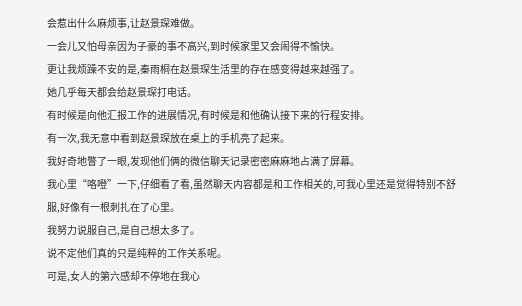会惹出什么麻烦事,让赵景琛难做。
一会儿又怕母亲因为子豪的事不高兴,到时候家里又会闹得不愉快。
更让我烦躁不安的是,秦雨桐在赵景琛生活里的存在感变得越来越强了。
她几乎每天都会给赵景琛打电话。
有时候是向他汇报工作的进展情况,有时候是和他确认接下来的行程安排。
有一次,我无意中看到赵景琛放在桌上的手机亮了起来。
我好奇地瞥了一眼,发现他们俩的微信聊天记录密密麻麻地占满了屏幕。
我心里“咯噔”一下,仔细看了看,虽然聊天内容都是和工作相关的,可我心里还是觉得特别不舒服,好像有一根刺扎在了心里。
我努力说服自己,是自己想太多了。
说不定他们真的只是纯粹的工作关系呢。
可是,女人的第六感却不停地在我心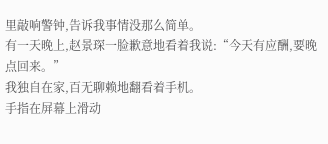里敲响警钟,告诉我事情没那么简单。
有一天晚上,赵景琛一脸歉意地看着我说:“今天有应酬,要晚点回来。”
我独自在家,百无聊赖地翻看着手机。
手指在屏幕上滑动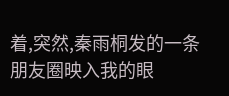着,突然,秦雨桐发的一条朋友圈映入我的眼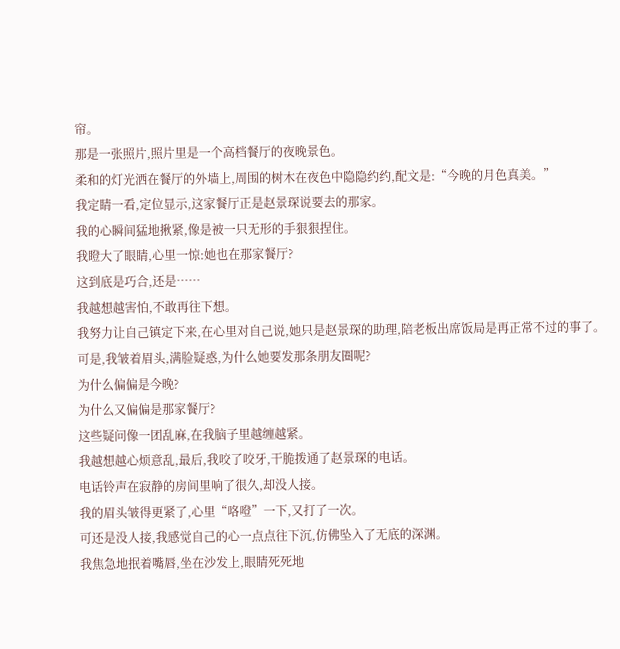帘。
那是一张照片,照片里是一个高档餐厅的夜晚景色。
柔和的灯光洒在餐厅的外墙上,周围的树木在夜色中隐隐约约,配文是:“今晚的月色真美。”
我定睛一看,定位显示,这家餐厅正是赵景琛说要去的那家。
我的心瞬间猛地揪紧,像是被一只无形的手狠狠捏住。
我瞪大了眼睛,心里一惊:她也在那家餐厅?
这到底是巧合,还是……
我越想越害怕,不敢再往下想。
我努力让自己镇定下来,在心里对自己说,她只是赵景琛的助理,陪老板出席饭局是再正常不过的事了。
可是,我皱着眉头,满脸疑惑,为什么她要发那条朋友圈呢?
为什么偏偏是今晚?
为什么又偏偏是那家餐厅?
这些疑问像一团乱麻,在我脑子里越缠越紧。
我越想越心烦意乱,最后,我咬了咬牙,干脆拨通了赵景琛的电话。
电话铃声在寂静的房间里响了很久,却没人接。
我的眉头皱得更紧了,心里“咯噔”一下,又打了一次。
可还是没人接,我感觉自己的心一点点往下沉,仿佛坠入了无底的深渊。
我焦急地抿着嘴唇,坐在沙发上,眼睛死死地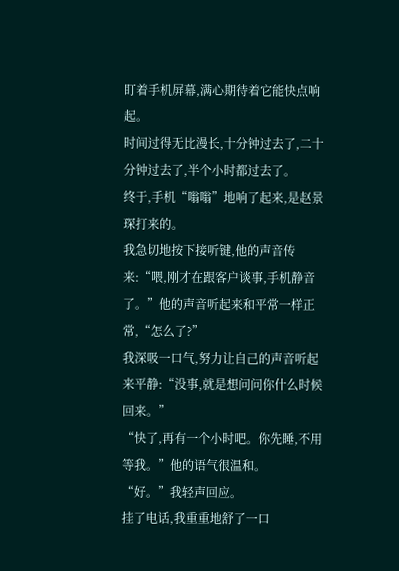盯着手机屏幕,满心期待着它能快点响起。
时间过得无比漫长,十分钟过去了,二十分钟过去了,半个小时都过去了。
终于,手机“嗡嗡”地响了起来,是赵景琛打来的。
我急切地按下接听键,他的声音传来:“喂,刚才在跟客户谈事,手机静音了。”他的声音听起来和平常一样正常,“怎么了?”
我深吸一口气,努力让自己的声音听起来平静:“没事,就是想问问你什么时候回来。”
“快了,再有一个小时吧。你先睡,不用等我。”他的语气很温和。
“好。”我轻声回应。
挂了电话,我重重地舒了一口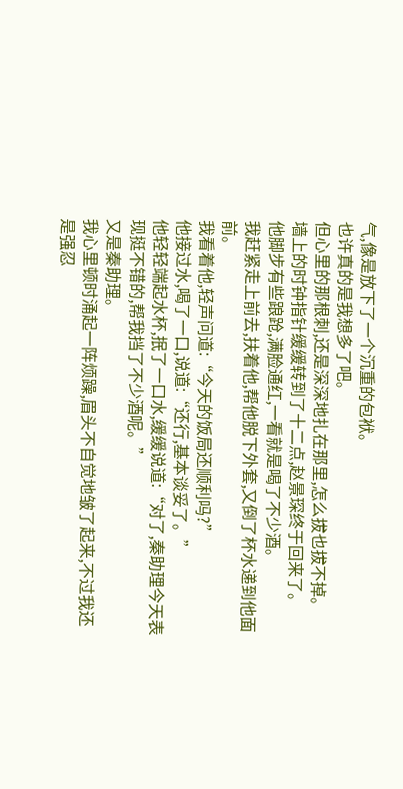气,像是放下了一个沉重的包袱。
也许真的是我想多了吧。
但心里的那根刺,还是深深地扎在那里,怎么拔也拔不掉。
墙上的时钟指针缓缓转到了十二点,赵景琛终于回来了。
他脚步有些踉跄,满脸通红,一看就是喝了不少酒。
我赶紧走上前去,扶着他,帮他脱下外套,又倒了杯水递到他面前。
我看着他,轻声问道:“今天的饭局还顺利吗?”
他接过水,喝了一口,说道:“还行,基本谈妥了。”
他轻轻端起水杯,抿了一口水,缓缓说道:“对了,秦助理今天表现挺不错的,帮我挡了不少酒呢。”
又是秦助理。
我心里顿时涌起一阵烦躁,眉头不自觉地皱了起来,不过我还是强忍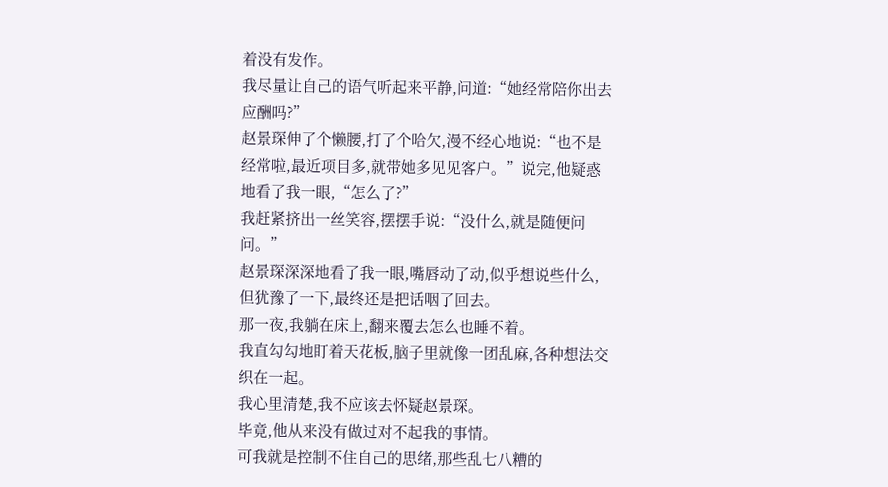着没有发作。
我尽量让自己的语气听起来平静,问道:“她经常陪你出去应酬吗?”
赵景琛伸了个懒腰,打了个哈欠,漫不经心地说:“也不是经常啦,最近项目多,就带她多见见客户。”说完,他疑惑地看了我一眼,“怎么了?”
我赶紧挤出一丝笑容,摆摆手说:“没什么,就是随便问问。”
赵景琛深深地看了我一眼,嘴唇动了动,似乎想说些什么,但犹豫了一下,最终还是把话咽了回去。
那一夜,我躺在床上,翻来覆去怎么也睡不着。
我直勾勾地盯着天花板,脑子里就像一团乱麻,各种想法交织在一起。
我心里清楚,我不应该去怀疑赵景琛。
毕竟,他从来没有做过对不起我的事情。
可我就是控制不住自己的思绪,那些乱七八糟的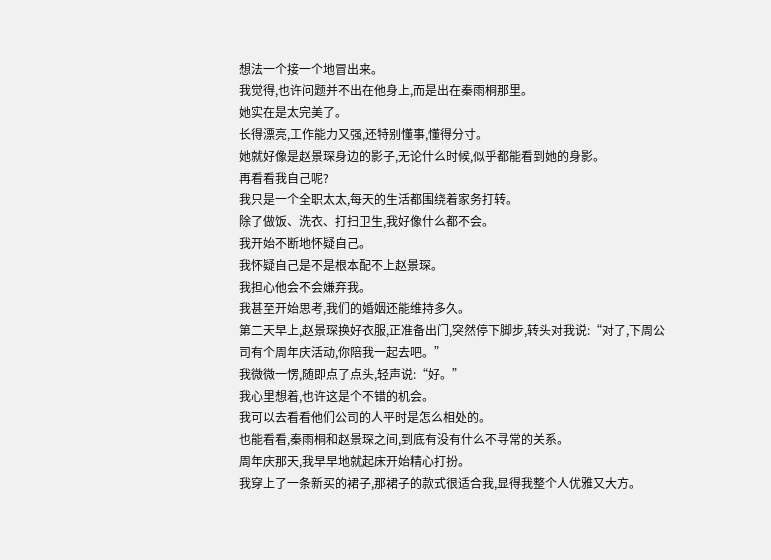想法一个接一个地冒出来。
我觉得,也许问题并不出在他身上,而是出在秦雨桐那里。
她实在是太完美了。
长得漂亮,工作能力又强,还特别懂事,懂得分寸。
她就好像是赵景琛身边的影子,无论什么时候,似乎都能看到她的身影。
再看看我自己呢?
我只是一个全职太太,每天的生活都围绕着家务打转。
除了做饭、洗衣、打扫卫生,我好像什么都不会。
我开始不断地怀疑自己。
我怀疑自己是不是根本配不上赵景琛。
我担心他会不会嫌弃我。
我甚至开始思考,我们的婚姻还能维持多久。
第二天早上,赵景琛换好衣服,正准备出门,突然停下脚步,转头对我说:“对了,下周公司有个周年庆活动,你陪我一起去吧。”
我微微一愣,随即点了点头,轻声说:“好。”
我心里想着,也许这是个不错的机会。
我可以去看看他们公司的人平时是怎么相处的。
也能看看,秦雨桐和赵景琛之间,到底有没有什么不寻常的关系。
周年庆那天,我早早地就起床开始精心打扮。
我穿上了一条新买的裙子,那裙子的款式很适合我,显得我整个人优雅又大方。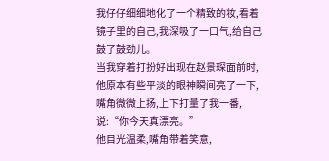我仔仔细细地化了一个精致的妆,看着镜子里的自己,我深吸了一口气,给自己鼓了鼓劲儿。
当我穿着打扮好出现在赵景琛面前时,他原本有些平淡的眼神瞬间亮了一下,嘴角微微上扬,上下打量了我一番,说:“你今天真漂亮。”
他目光温柔,嘴角带着笑意,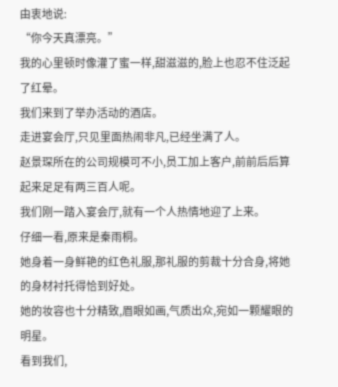由衷地说:
“你今天真漂亮。”
我的心里顿时像灌了蜜一样,甜滋滋的,脸上也忍不住泛起了红晕。
我们来到了举办活动的酒店。
走进宴会厅,只见里面热闹非凡,已经坐满了人。
赵景琛所在的公司规模可不小,员工加上客户,前前后后算起来足足有两三百人呢。
我们刚一踏入宴会厅,就有一个人热情地迎了上来。
仔细一看,原来是秦雨桐。
她身着一身鲜艳的红色礼服,那礼服的剪裁十分合身,将她的身材衬托得恰到好处。
她的妆容也十分精致,眉眼如画,气质出众,宛如一颗耀眼的明星。
看到我们,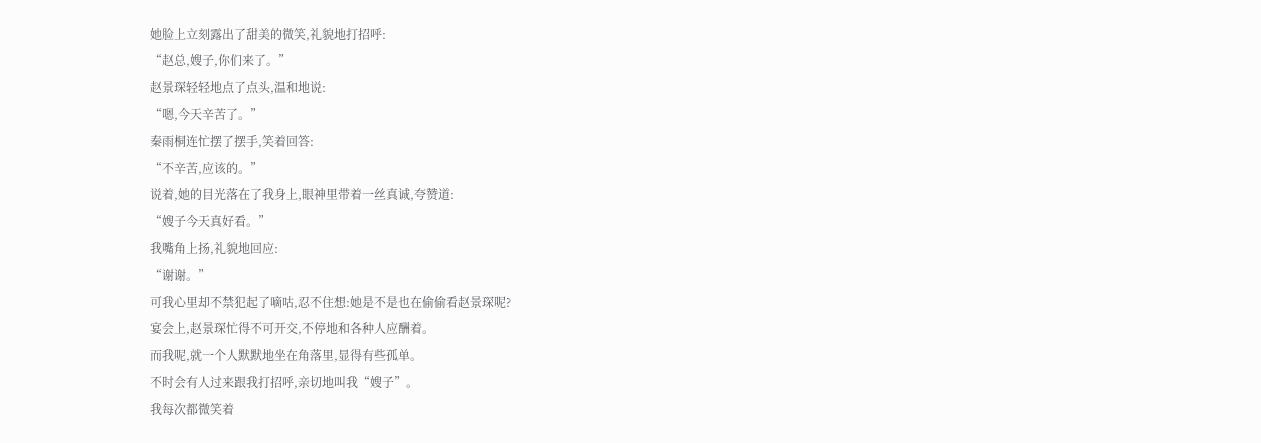她脸上立刻露出了甜美的微笑,礼貌地打招呼:
“赵总,嫂子,你们来了。”
赵景琛轻轻地点了点头,温和地说:
“嗯,今天辛苦了。”
秦雨桐连忙摆了摆手,笑着回答:
“不辛苦,应该的。”
说着,她的目光落在了我身上,眼神里带着一丝真诚,夸赞道:
“嫂子今天真好看。”
我嘴角上扬,礼貌地回应:
“谢谢。”
可我心里却不禁犯起了嘀咕,忍不住想:她是不是也在偷偷看赵景琛呢?
宴会上,赵景琛忙得不可开交,不停地和各种人应酬着。
而我呢,就一个人默默地坐在角落里,显得有些孤单。
不时会有人过来跟我打招呼,亲切地叫我“嫂子”。
我每次都微笑着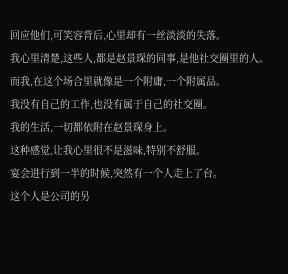回应他们,可笑容背后,心里却有一丝淡淡的失落。
我心里清楚,这些人,都是赵景琛的同事,是他社交圈里的人。
而我,在这个场合里就像是一个附庸,一个附属品。
我没有自己的工作,也没有属于自己的社交圈。
我的生活,一切都依附在赵景琛身上。
这种感觉,让我心里很不是滋味,特别不舒服。
宴会进行到一半的时候,突然有一个人走上了台。
这个人是公司的另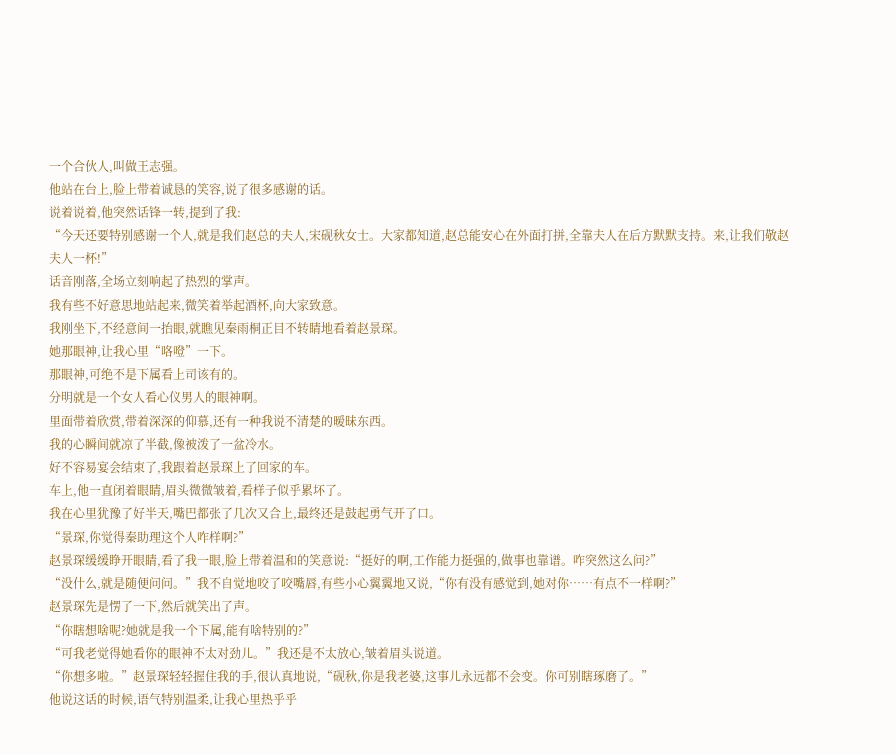一个合伙人,叫做王志强。
他站在台上,脸上带着诚恳的笑容,说了很多感谢的话。
说着说着,他突然话锋一转,提到了我:
“今天还要特别感谢一个人,就是我们赵总的夫人,宋砚秋女士。大家都知道,赵总能安心在外面打拼,全靠夫人在后方默默支持。来,让我们敬赵夫人一杯!”
话音刚落,全场立刻响起了热烈的掌声。
我有些不好意思地站起来,微笑着举起酒杯,向大家致意。
我刚坐下,不经意间一抬眼,就瞧见秦雨桐正目不转睛地看着赵景琛。
她那眼神,让我心里“咯噔”一下。
那眼神,可绝不是下属看上司该有的。
分明就是一个女人看心仪男人的眼神啊。
里面带着欣赏,带着深深的仰慕,还有一种我说不清楚的暧昧东西。
我的心瞬间就凉了半截,像被泼了一盆冷水。
好不容易宴会结束了,我跟着赵景琛上了回家的车。
车上,他一直闭着眼睛,眉头微微皱着,看样子似乎累坏了。
我在心里犹豫了好半天,嘴巴都张了几次又合上,最终还是鼓起勇气开了口。
“景琛,你觉得秦助理这个人咋样啊?”
赵景琛缓缓睁开眼睛,看了我一眼,脸上带着温和的笑意说:“挺好的啊,工作能力挺强的,做事也靠谱。咋突然这么问?”
“没什么,就是随便问问。”我不自觉地咬了咬嘴唇,有些小心翼翼地又说,“你有没有感觉到,她对你……有点不一样啊?”
赵景琛先是愣了一下,然后就笑出了声。
“你瞎想啥呢?她就是我一个下属,能有啥特别的?”
“可我老觉得她看你的眼神不太对劲儿。”我还是不太放心,皱着眉头说道。
“你想多啦。”赵景琛轻轻握住我的手,很认真地说,“砚秋,你是我老婆,这事儿永远都不会变。你可别瞎琢磨了。”
他说这话的时候,语气特别温柔,让我心里热乎乎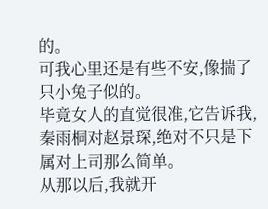的。
可我心里还是有些不安,像揣了只小兔子似的。
毕竟女人的直觉很准,它告诉我,秦雨桐对赵景琛,绝对不只是下属对上司那么简单。
从那以后,我就开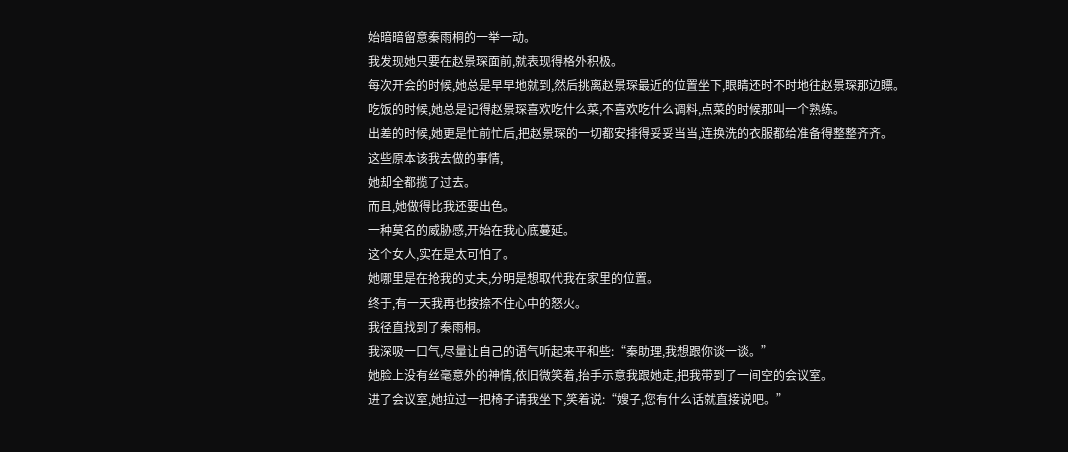始暗暗留意秦雨桐的一举一动。
我发现她只要在赵景琛面前,就表现得格外积极。
每次开会的时候,她总是早早地就到,然后挑离赵景琛最近的位置坐下,眼睛还时不时地往赵景琛那边瞟。
吃饭的时候,她总是记得赵景琛喜欢吃什么菜,不喜欢吃什么调料,点菜的时候那叫一个熟练。
出差的时候,她更是忙前忙后,把赵景琛的一切都安排得妥妥当当,连换洗的衣服都给准备得整整齐齐。
这些原本该我去做的事情,
她却全都揽了过去。
而且,她做得比我还要出色。
一种莫名的威胁感,开始在我心底蔓延。
这个女人,实在是太可怕了。
她哪里是在抢我的丈夫,分明是想取代我在家里的位置。
终于,有一天我再也按捺不住心中的怒火。
我径直找到了秦雨桐。
我深吸一口气,尽量让自己的语气听起来平和些:“秦助理,我想跟你谈一谈。”
她脸上没有丝毫意外的神情,依旧微笑着,抬手示意我跟她走,把我带到了一间空的会议室。
进了会议室,她拉过一把椅子请我坐下,笑着说:“嫂子,您有什么话就直接说吧。”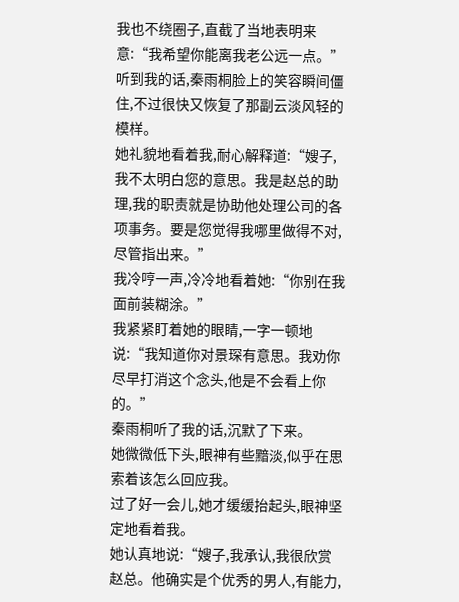我也不绕圈子,直截了当地表明来意:“我希望你能离我老公远一点。”
听到我的话,秦雨桐脸上的笑容瞬间僵住,不过很快又恢复了那副云淡风轻的模样。
她礼貌地看着我,耐心解释道:“嫂子,我不太明白您的意思。我是赵总的助理,我的职责就是协助他处理公司的各项事务。要是您觉得我哪里做得不对,尽管指出来。”
我冷哼一声,冷冷地看着她:“你别在我面前装糊涂。”
我紧紧盯着她的眼睛,一字一顿地说:“我知道你对景琛有意思。我劝你尽早打消这个念头,他是不会看上你的。”
秦雨桐听了我的话,沉默了下来。
她微微低下头,眼神有些黯淡,似乎在思索着该怎么回应我。
过了好一会儿,她才缓缓抬起头,眼神坚定地看着我。
她认真地说:“嫂子,我承认,我很欣赏赵总。他确实是个优秀的男人,有能力,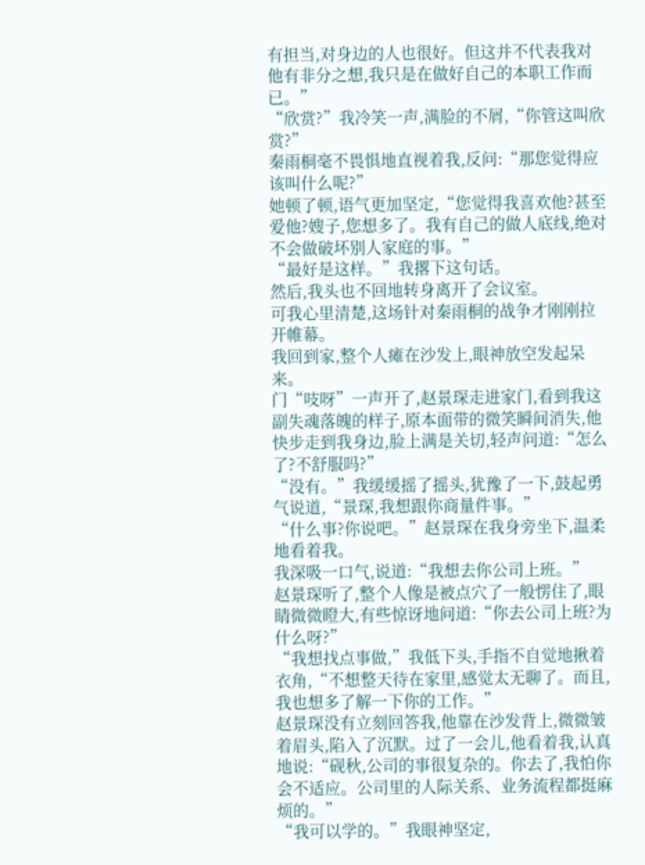有担当,对身边的人也很好。但这并不代表我对他有非分之想,我只是在做好自己的本职工作而已。”
“欣赏?”我冷笑一声,满脸的不屑,“你管这叫欣赏?”
秦雨桐毫不畏惧地直视着我,反问:“那您觉得应该叫什么呢?”
她顿了顿,语气更加坚定,“您觉得我喜欢他?甚至爱他?嫂子,您想多了。我有自己的做人底线,绝对不会做破坏别人家庭的事。”
“最好是这样。”我撂下这句话。
然后,我头也不回地转身离开了会议室。
可我心里清楚,这场针对秦雨桐的战争才刚刚拉开帷幕。
我回到家,整个人瘫在沙发上,眼神放空发起呆来。
门“吱呀”一声开了,赵景琛走进家门,看到我这副失魂落魄的样子,原本面带的微笑瞬间消失,他快步走到我身边,脸上满是关切,轻声问道:“怎么了?不舒服吗?”
“没有。”我缓缓摇了摇头,犹豫了一下,鼓起勇气说道,“景琛,我想跟你商量件事。”
“什么事?你说吧。”赵景琛在我身旁坐下,温柔地看着我。
我深吸一口气,说道:“我想去你公司上班。”
赵景琛听了,整个人像是被点穴了一般愣住了,眼睛微微瞪大,有些惊讶地问道:“你去公司上班?为什么呀?”
“我想找点事做,”我低下头,手指不自觉地揪着衣角,“不想整天待在家里,感觉太无聊了。而且,我也想多了解一下你的工作。”
赵景琛没有立刻回答我,他靠在沙发背上,微微皱着眉头,陷入了沉默。过了一会儿,他看着我,认真地说:“砚秋,公司的事很复杂的。你去了,我怕你会不适应。公司里的人际关系、业务流程都挺麻烦的。”
“我可以学的。”我眼神坚定,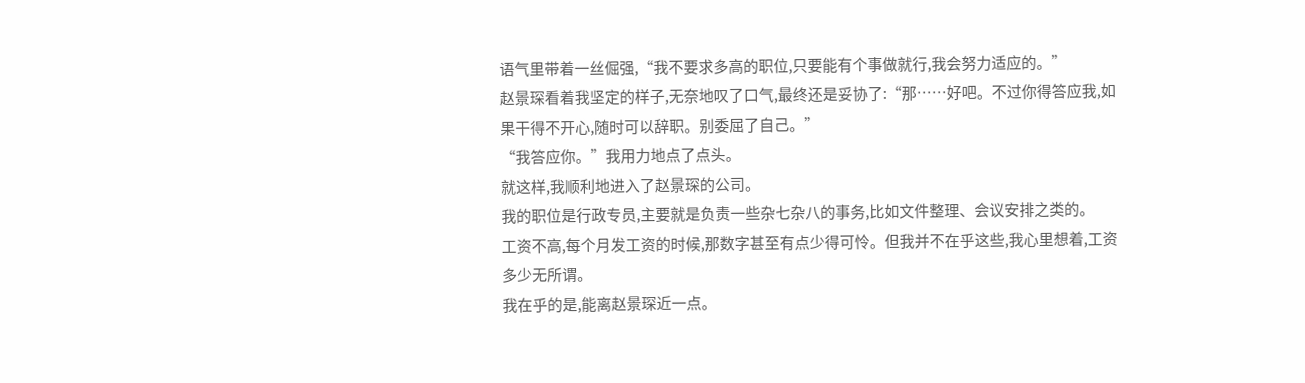语气里带着一丝倔强,“我不要求多高的职位,只要能有个事做就行,我会努力适应的。”
赵景琛看着我坚定的样子,无奈地叹了口气,最终还是妥协了:“那……好吧。不过你得答应我,如果干得不开心,随时可以辞职。别委屈了自己。”
“我答应你。”我用力地点了点头。
就这样,我顺利地进入了赵景琛的公司。
我的职位是行政专员,主要就是负责一些杂七杂八的事务,比如文件整理、会议安排之类的。
工资不高,每个月发工资的时候,那数字甚至有点少得可怜。但我并不在乎这些,我心里想着,工资多少无所谓。
我在乎的是,能离赵景琛近一点。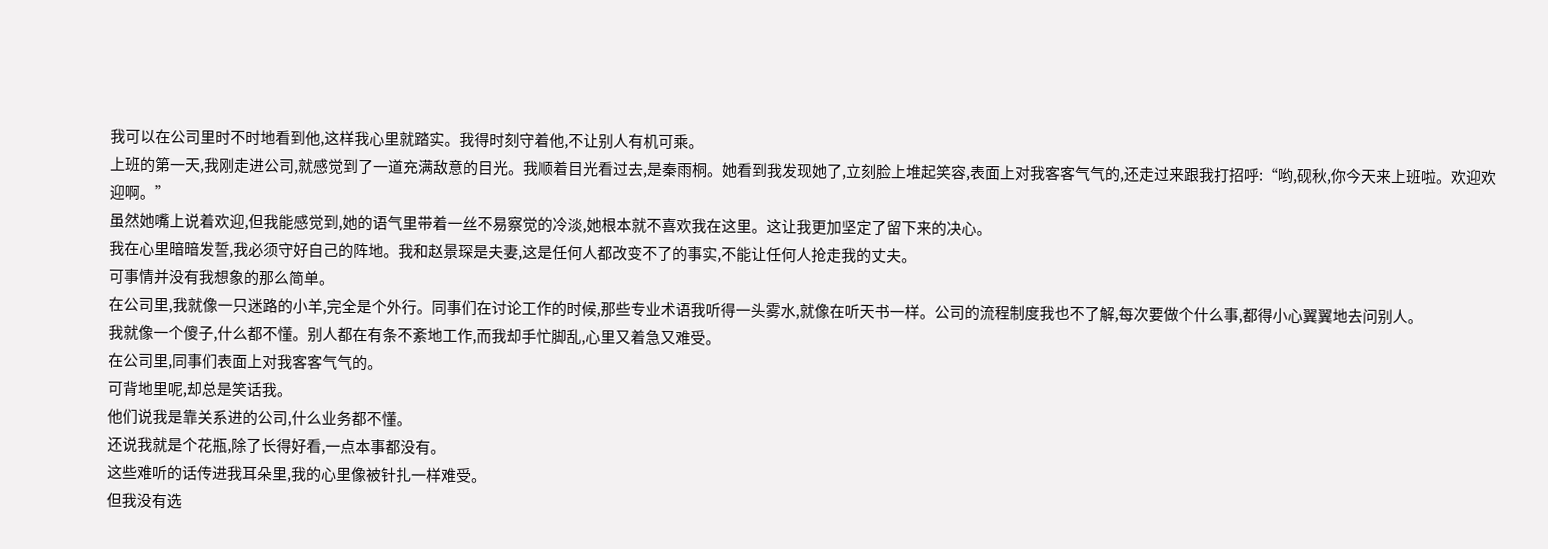我可以在公司里时不时地看到他,这样我心里就踏实。我得时刻守着他,不让别人有机可乘。
上班的第一天,我刚走进公司,就感觉到了一道充满敌意的目光。我顺着目光看过去,是秦雨桐。她看到我发现她了,立刻脸上堆起笑容,表面上对我客客气气的,还走过来跟我打招呼:“哟,砚秋,你今天来上班啦。欢迎欢迎啊。”
虽然她嘴上说着欢迎,但我能感觉到,她的语气里带着一丝不易察觉的冷淡,她根本就不喜欢我在这里。这让我更加坚定了留下来的决心。
我在心里暗暗发誓,我必须守好自己的阵地。我和赵景琛是夫妻,这是任何人都改变不了的事实,不能让任何人抢走我的丈夫。
可事情并没有我想象的那么简单。
在公司里,我就像一只迷路的小羊,完全是个外行。同事们在讨论工作的时候,那些专业术语我听得一头雾水,就像在听天书一样。公司的流程制度我也不了解,每次要做个什么事,都得小心翼翼地去问别人。
我就像一个傻子,什么都不懂。别人都在有条不紊地工作,而我却手忙脚乱,心里又着急又难受。
在公司里,同事们表面上对我客客气气的。
可背地里呢,却总是笑话我。
他们说我是靠关系进的公司,什么业务都不懂。
还说我就是个花瓶,除了长得好看,一点本事都没有。
这些难听的话传进我耳朵里,我的心里像被针扎一样难受。
但我没有选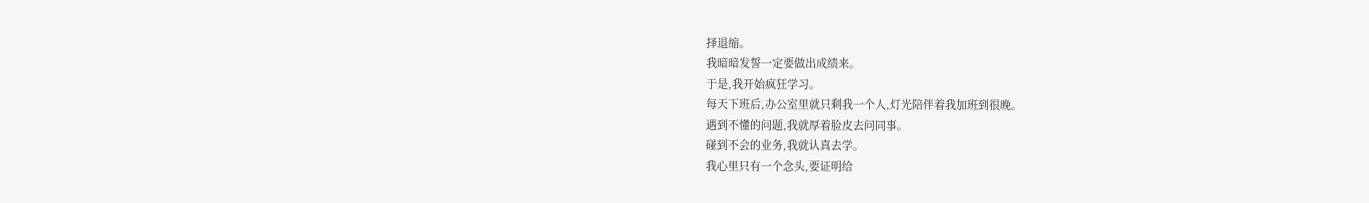择退缩。
我暗暗发誓一定要做出成绩来。
于是,我开始疯狂学习。
每天下班后,办公室里就只剩我一个人,灯光陪伴着我加班到很晚。
遇到不懂的问题,我就厚着脸皮去问同事。
碰到不会的业务,我就认真去学。
我心里只有一个念头,要证明给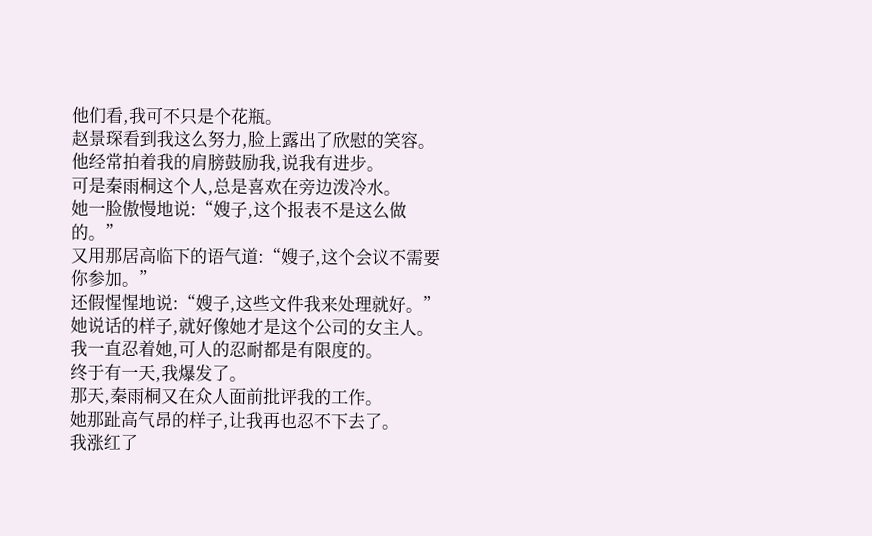他们看,我可不只是个花瓶。
赵景琛看到我这么努力,脸上露出了欣慰的笑容。
他经常拍着我的肩膀鼓励我,说我有进步。
可是秦雨桐这个人,总是喜欢在旁边泼冷水。
她一脸傲慢地说:“嫂子,这个报表不是这么做的。”
又用那居高临下的语气道:“嫂子,这个会议不需要你参加。”
还假惺惺地说:“嫂子,这些文件我来处理就好。”
她说话的样子,就好像她才是这个公司的女主人。
我一直忍着她,可人的忍耐都是有限度的。
终于有一天,我爆发了。
那天,秦雨桐又在众人面前批评我的工作。
她那趾高气昂的样子,让我再也忍不下去了。
我涨红了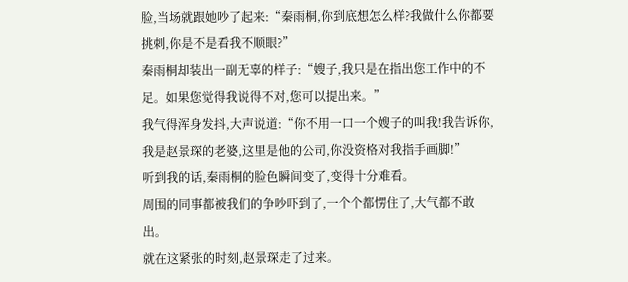脸,当场就跟她吵了起来:“秦雨桐,你到底想怎么样?我做什么你都要挑刺,你是不是看我不顺眼?”
秦雨桐却装出一副无辜的样子:“嫂子,我只是在指出您工作中的不足。如果您觉得我说得不对,您可以提出来。”
我气得浑身发抖,大声说道:“你不用一口一个嫂子的叫我!我告诉你,我是赵景琛的老婆,这里是他的公司,你没资格对我指手画脚!”
听到我的话,秦雨桐的脸色瞬间变了,变得十分难看。
周围的同事都被我们的争吵吓到了,一个个都愣住了,大气都不敢出。
就在这紧张的时刻,赵景琛走了过来。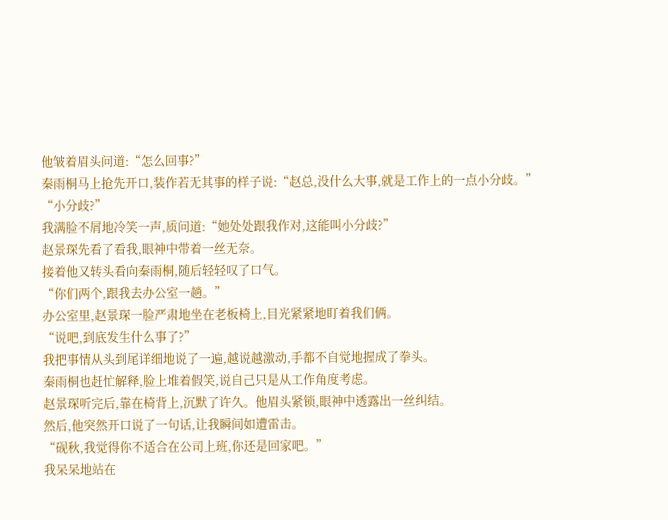他皱着眉头问道:“怎么回事?”
秦雨桐马上抢先开口,装作若无其事的样子说:“赵总,没什么大事,就是工作上的一点小分歧。”
“小分歧?”
我满脸不屑地冷笑一声,质问道:“她处处跟我作对,这能叫小分歧?”
赵景琛先看了看我,眼神中带着一丝无奈。
接着他又转头看向秦雨桐,随后轻轻叹了口气。
“你们两个,跟我去办公室一趟。”
办公室里,赵景琛一脸严肃地坐在老板椅上,目光紧紧地盯着我们俩。
“说吧,到底发生什么事了?”
我把事情从头到尾详细地说了一遍,越说越激动,手都不自觉地握成了拳头。
秦雨桐也赶忙解释,脸上堆着假笑,说自己只是从工作角度考虑。
赵景琛听完后,靠在椅背上,沉默了许久。他眉头紧锁,眼神中透露出一丝纠结。
然后,他突然开口说了一句话,让我瞬间如遭雷击。
“砚秋,我觉得你不适合在公司上班,你还是回家吧。”
我呆呆地站在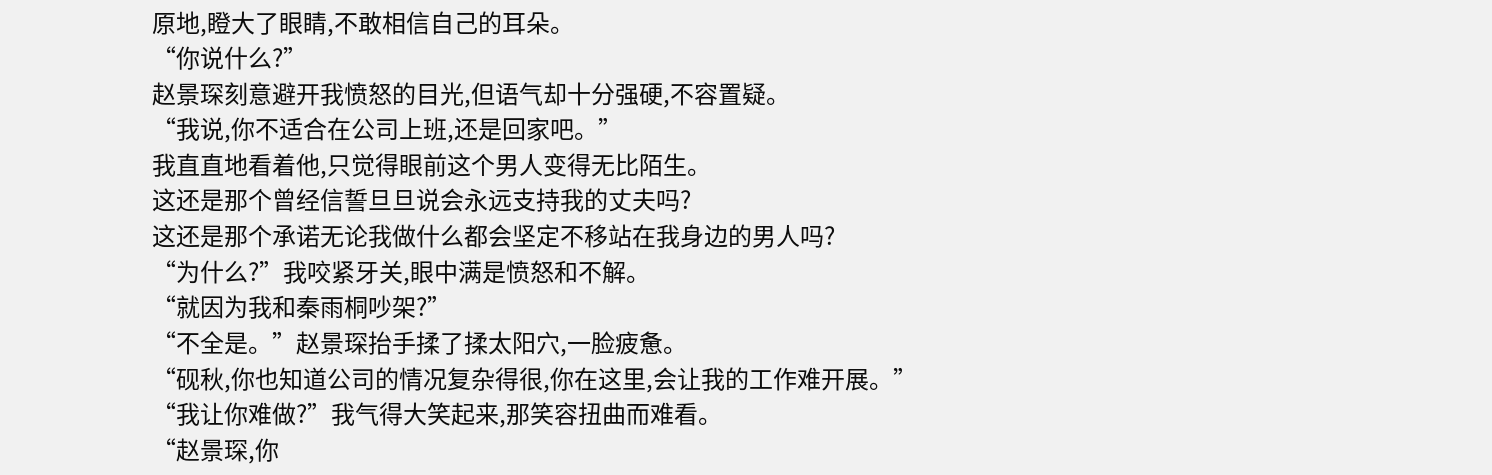原地,瞪大了眼睛,不敢相信自己的耳朵。
“你说什么?”
赵景琛刻意避开我愤怒的目光,但语气却十分强硬,不容置疑。
“我说,你不适合在公司上班,还是回家吧。”
我直直地看着他,只觉得眼前这个男人变得无比陌生。
这还是那个曾经信誓旦旦说会永远支持我的丈夫吗?
这还是那个承诺无论我做什么都会坚定不移站在我身边的男人吗?
“为什么?”我咬紧牙关,眼中满是愤怒和不解。
“就因为我和秦雨桐吵架?”
“不全是。”赵景琛抬手揉了揉太阳穴,一脸疲惫。
“砚秋,你也知道公司的情况复杂得很,你在这里,会让我的工作难开展。”
“我让你难做?”我气得大笑起来,那笑容扭曲而难看。
“赵景琛,你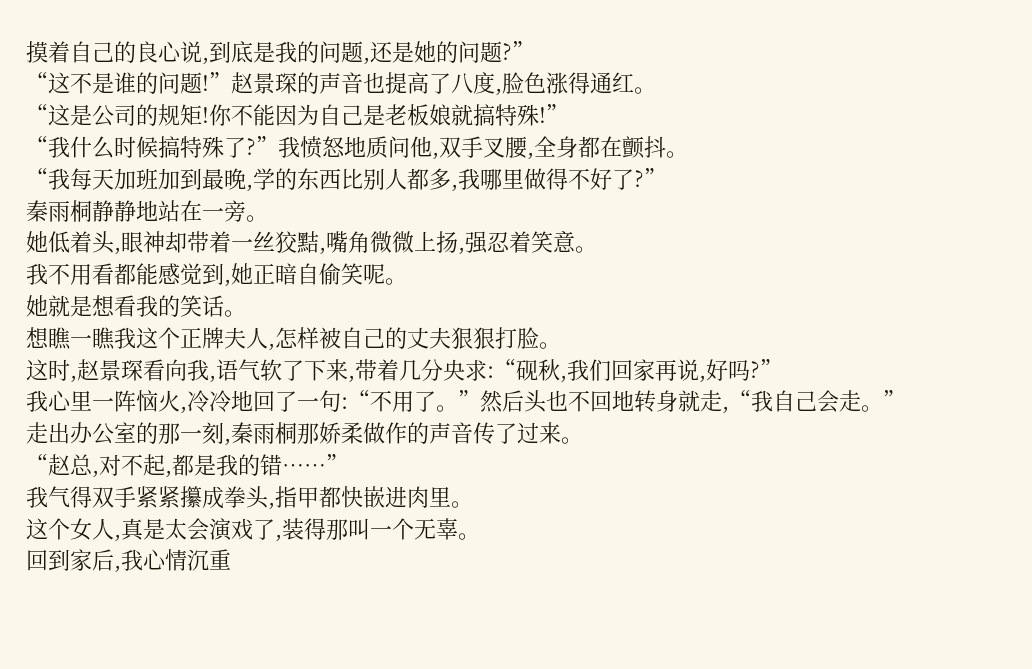摸着自己的良心说,到底是我的问题,还是她的问题?”
“这不是谁的问题!”赵景琛的声音也提高了八度,脸色涨得通红。
“这是公司的规矩!你不能因为自己是老板娘就搞特殊!”
“我什么时候搞特殊了?”我愤怒地质问他,双手叉腰,全身都在颤抖。
“我每天加班加到最晚,学的东西比别人都多,我哪里做得不好了?”
秦雨桐静静地站在一旁。
她低着头,眼神却带着一丝狡黠,嘴角微微上扬,强忍着笑意。
我不用看都能感觉到,她正暗自偷笑呢。
她就是想看我的笑话。
想瞧一瞧我这个正牌夫人,怎样被自己的丈夫狠狠打脸。
这时,赵景琛看向我,语气软了下来,带着几分央求:“砚秋,我们回家再说,好吗?”
我心里一阵恼火,冷冷地回了一句:“不用了。”然后头也不回地转身就走,“我自己会走。”
走出办公室的那一刻,秦雨桐那娇柔做作的声音传了过来。
“赵总,对不起,都是我的错……”
我气得双手紧紧攥成拳头,指甲都快嵌进肉里。
这个女人,真是太会演戏了,装得那叫一个无辜。
回到家后,我心情沉重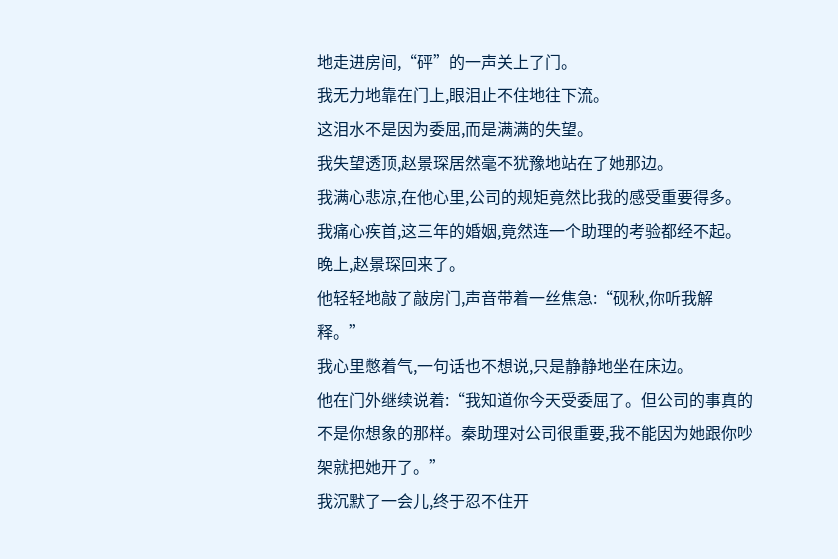地走进房间,“砰”的一声关上了门。
我无力地靠在门上,眼泪止不住地往下流。
这泪水不是因为委屈,而是满满的失望。
我失望透顶,赵景琛居然毫不犹豫地站在了她那边。
我满心悲凉,在他心里,公司的规矩竟然比我的感受重要得多。
我痛心疾首,这三年的婚姻,竟然连一个助理的考验都经不起。
晚上,赵景琛回来了。
他轻轻地敲了敲房门,声音带着一丝焦急:“砚秋,你听我解释。”
我心里憋着气,一句话也不想说,只是静静地坐在床边。
他在门外继续说着:“我知道你今天受委屈了。但公司的事真的不是你想象的那样。秦助理对公司很重要,我不能因为她跟你吵架就把她开了。”
我沉默了一会儿,终于忍不住开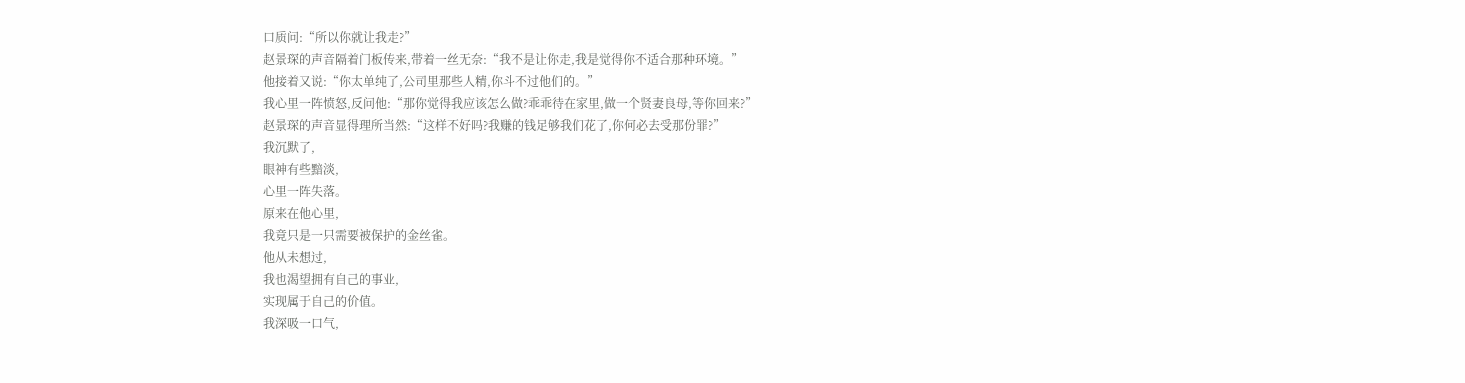口质问:“所以你就让我走?”
赵景琛的声音隔着门板传来,带着一丝无奈:“我不是让你走,我是觉得你不适合那种环境。”
他接着又说:“你太单纯了,公司里那些人精,你斗不过他们的。”
我心里一阵愤怒,反问他:“那你觉得我应该怎么做?乖乖待在家里,做一个贤妻良母,等你回来?”
赵景琛的声音显得理所当然:“这样不好吗?我赚的钱足够我们花了,你何必去受那份罪?”
我沉默了,
眼神有些黯淡,
心里一阵失落。
原来在他心里,
我竟只是一只需要被保护的金丝雀。
他从未想过,
我也渴望拥有自己的事业,
实现属于自己的价值。
我深吸一口气,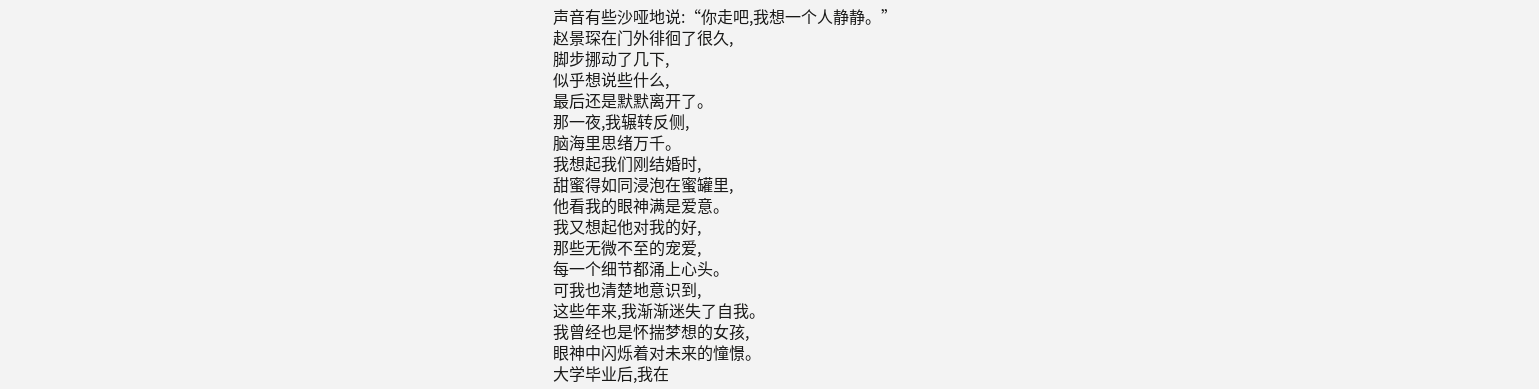声音有些沙哑地说:“你走吧,我想一个人静静。”
赵景琛在门外徘徊了很久,
脚步挪动了几下,
似乎想说些什么,
最后还是默默离开了。
那一夜,我辗转反侧,
脑海里思绪万千。
我想起我们刚结婚时,
甜蜜得如同浸泡在蜜罐里,
他看我的眼神满是爱意。
我又想起他对我的好,
那些无微不至的宠爱,
每一个细节都涌上心头。
可我也清楚地意识到,
这些年来,我渐渐迷失了自我。
我曾经也是怀揣梦想的女孩,
眼神中闪烁着对未来的憧憬。
大学毕业后,我在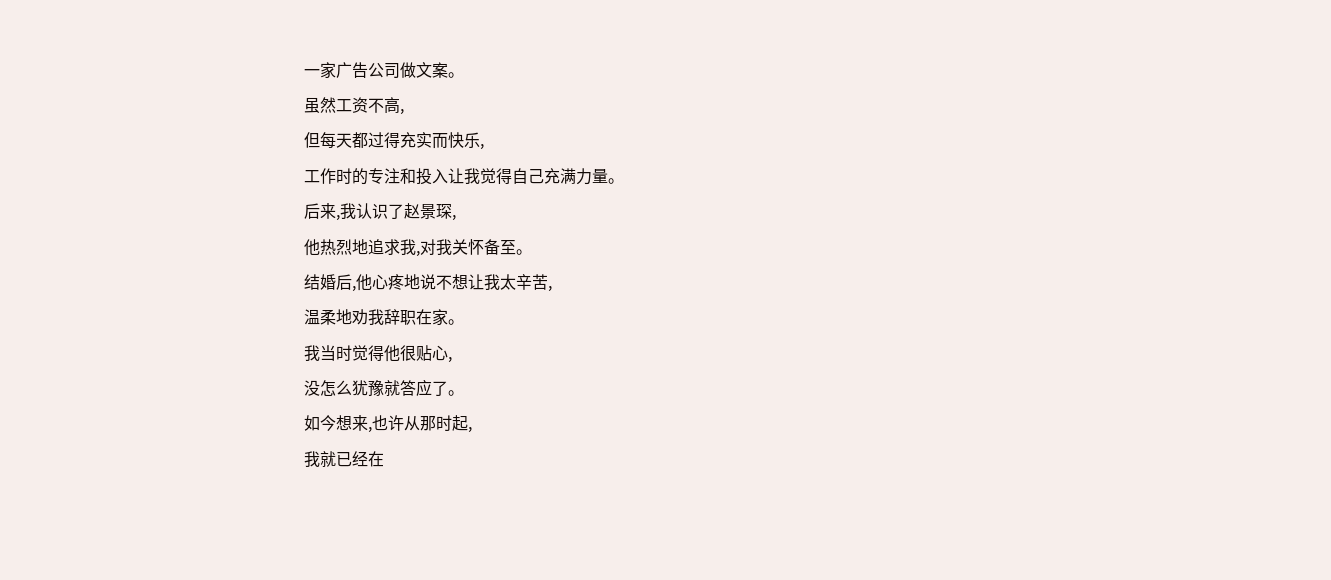一家广告公司做文案。
虽然工资不高,
但每天都过得充实而快乐,
工作时的专注和投入让我觉得自己充满力量。
后来,我认识了赵景琛,
他热烈地追求我,对我关怀备至。
结婚后,他心疼地说不想让我太辛苦,
温柔地劝我辞职在家。
我当时觉得他很贴心,
没怎么犹豫就答应了。
如今想来,也许从那时起,
我就已经在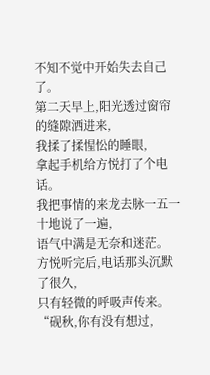不知不觉中开始失去自己了。
第二天早上,阳光透过窗帘的缝隙洒进来,
我揉了揉惺忪的睡眼,
拿起手机给方悦打了个电话。
我把事情的来龙去脉一五一十地说了一遍,
语气中满是无奈和迷茫。
方悦听完后,电话那头沉默了很久,
只有轻微的呼吸声传来。
“砚秋,你有没有想过,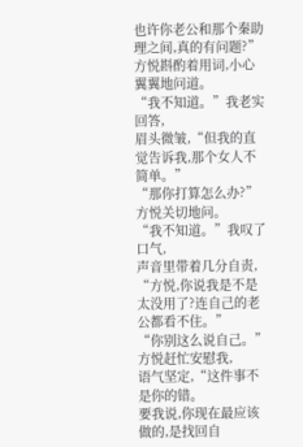也许你老公和那个秦助理之间,真的有问题?”
方悦斟酌着用词,小心翼翼地问道。
“我不知道。”我老实回答,
眉头微皱,“但我的直觉告诉我,那个女人不简单。”
“那你打算怎么办?”方悦关切地问。
“我不知道。”我叹了口气,
声音里带着几分自责,
“方悦,你说我是不是太没用了?连自己的老公都看不住。”
“你别这么说自己。”方悦赶忙安慰我,
语气坚定,“这件事不是你的错。
要我说,你现在最应该做的,是找回自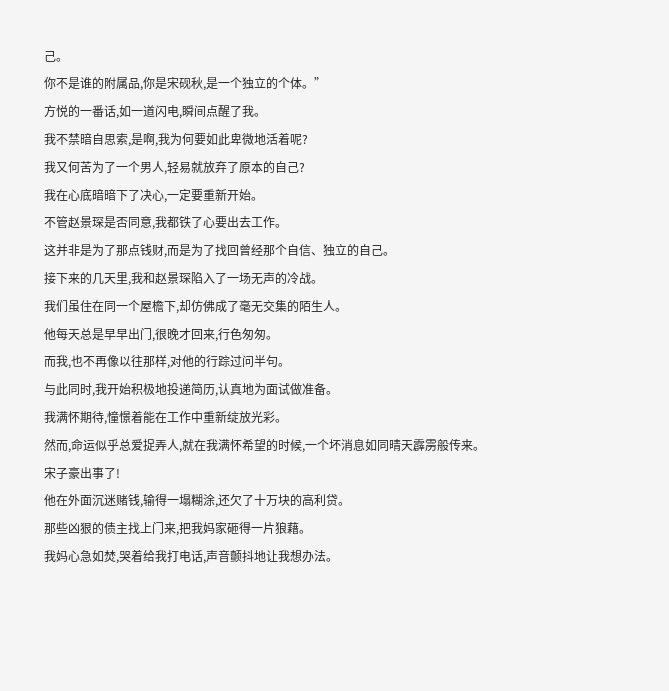己。
你不是谁的附属品,你是宋砚秋,是一个独立的个体。”
方悦的一番话,如一道闪电,瞬间点醒了我。
我不禁暗自思索,是啊,我为何要如此卑微地活着呢?
我又何苦为了一个男人,轻易就放弃了原本的自己?
我在心底暗暗下了决心,一定要重新开始。
不管赵景琛是否同意,我都铁了心要出去工作。
这并非是为了那点钱财,而是为了找回曾经那个自信、独立的自己。
接下来的几天里,我和赵景琛陷入了一场无声的冷战。
我们虽住在同一个屋檐下,却仿佛成了毫无交集的陌生人。
他每天总是早早出门,很晚才回来,行色匆匆。
而我,也不再像以往那样,对他的行踪过问半句。
与此同时,我开始积极地投递简历,认真地为面试做准备。
我满怀期待,憧憬着能在工作中重新绽放光彩。
然而,命运似乎总爱捉弄人,就在我满怀希望的时候,一个坏消息如同晴天霹雳般传来。
宋子豪出事了!
他在外面沉迷赌钱,输得一塌糊涂,还欠了十万块的高利贷。
那些凶狠的债主找上门来,把我妈家砸得一片狼藉。
我妈心急如焚,哭着给我打电话,声音颤抖地让我想办法。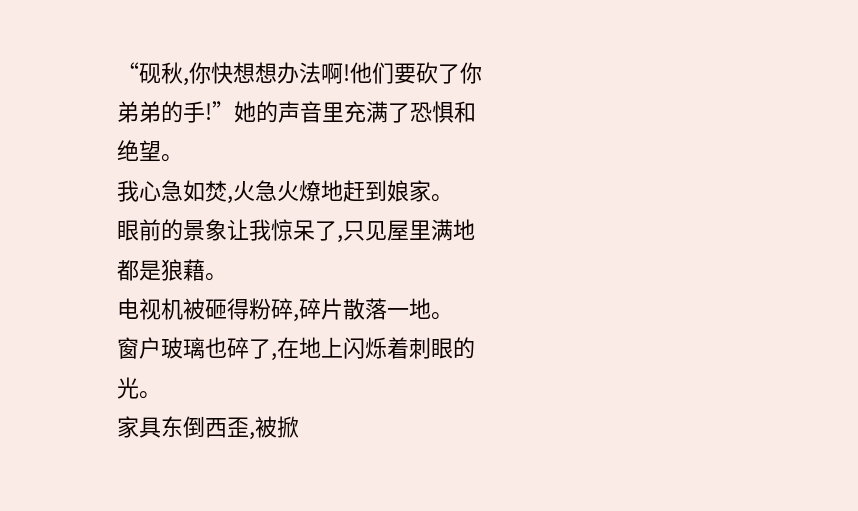“砚秋,你快想想办法啊!他们要砍了你弟弟的手!”她的声音里充满了恐惧和绝望。
我心急如焚,火急火燎地赶到娘家。
眼前的景象让我惊呆了,只见屋里满地都是狼藉。
电视机被砸得粉碎,碎片散落一地。
窗户玻璃也碎了,在地上闪烁着刺眼的光。
家具东倒西歪,被掀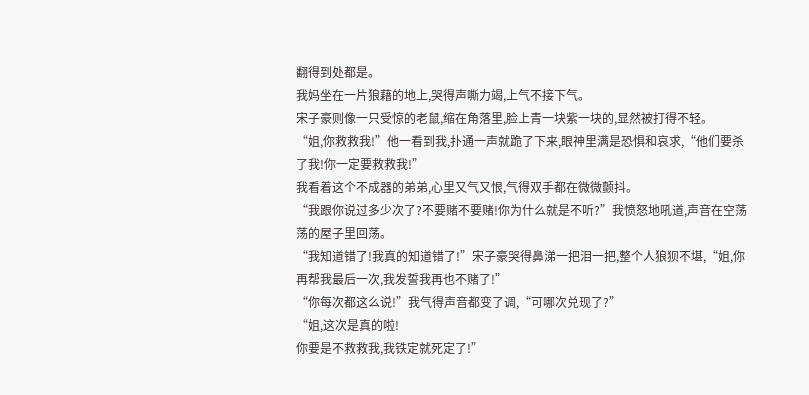翻得到处都是。
我妈坐在一片狼藉的地上,哭得声嘶力竭,上气不接下气。
宋子豪则像一只受惊的老鼠,缩在角落里,脸上青一块紫一块的,显然被打得不轻。
“姐,你救救我!”他一看到我,扑通一声就跪了下来,眼神里满是恐惧和哀求,“他们要杀了我!你一定要救救我!”
我看着这个不成器的弟弟,心里又气又恨,气得双手都在微微颤抖。
“我跟你说过多少次了?不要赌不要赌!你为什么就是不听?”我愤怒地吼道,声音在空荡荡的屋子里回荡。
“我知道错了!我真的知道错了!”宋子豪哭得鼻涕一把泪一把,整个人狼狈不堪,“姐,你再帮我最后一次,我发誓我再也不赌了!”
“你每次都这么说!”我气得声音都变了调,“可哪次兑现了?”
“姐,这次是真的啦!
你要是不救救我,我铁定就死定了!”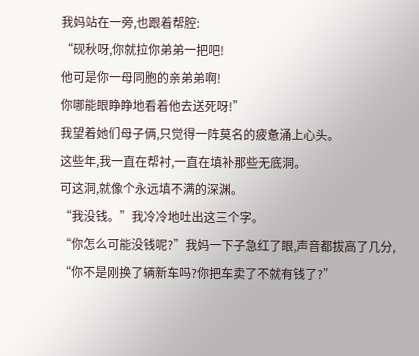我妈站在一旁,也跟着帮腔:
“砚秋呀,你就拉你弟弟一把吧!
他可是你一母同胞的亲弟弟啊!
你哪能眼睁睁地看着他去送死呀!”
我望着她们母子俩,只觉得一阵莫名的疲惫涌上心头。
这些年,我一直在帮衬,一直在填补那些无底洞。
可这洞,就像个永远填不满的深渊。
“我没钱。”我冷冷地吐出这三个字。
“你怎么可能没钱呢?”我妈一下子急红了眼,声音都拔高了几分,
“你不是刚换了辆新车吗?你把车卖了不就有钱了?”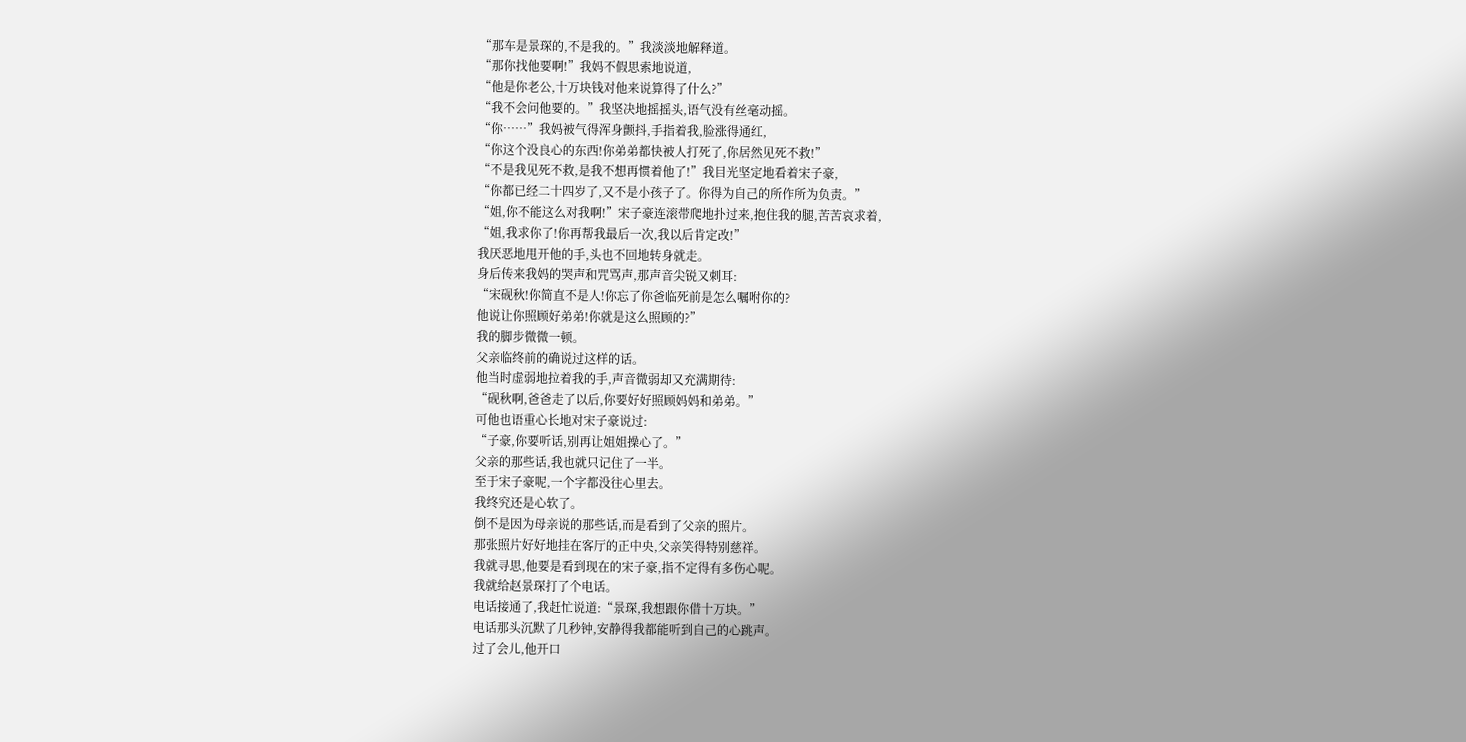“那车是景琛的,不是我的。”我淡淡地解释道。
“那你找他要啊!”我妈不假思索地说道,
“他是你老公,十万块钱对他来说算得了什么?”
“我不会问他要的。”我坚决地摇摇头,语气没有丝毫动摇。
“你……”我妈被气得浑身颤抖,手指着我,脸涨得通红,
“你这个没良心的东西!你弟弟都快被人打死了,你居然见死不救!”
“不是我见死不救,是我不想再惯着他了!”我目光坚定地看着宋子豪,
“你都已经二十四岁了,又不是小孩子了。你得为自己的所作所为负责。”
“姐,你不能这么对我啊!”宋子豪连滚带爬地扑过来,抱住我的腿,苦苦哀求着,
“姐,我求你了!你再帮我最后一次,我以后肯定改!”
我厌恶地甩开他的手,头也不回地转身就走。
身后传来我妈的哭声和咒骂声,那声音尖锐又刺耳:
“宋砚秋!你简直不是人!你忘了你爸临死前是怎么嘱咐你的?
他说让你照顾好弟弟!你就是这么照顾的?”
我的脚步微微一顿。
父亲临终前的确说过这样的话。
他当时虚弱地拉着我的手,声音微弱却又充满期待:
“砚秋啊,爸爸走了以后,你要好好照顾妈妈和弟弟。”
可他也语重心长地对宋子豪说过:
“子豪,你要听话,别再让姐姐操心了。”
父亲的那些话,我也就只记住了一半。
至于宋子豪呢,一个字都没往心里去。
我终究还是心软了。
倒不是因为母亲说的那些话,而是看到了父亲的照片。
那张照片好好地挂在客厅的正中央,父亲笑得特别慈祥。
我就寻思,他要是看到现在的宋子豪,指不定得有多伤心呢。
我就给赵景琛打了个电话。
电话接通了,我赶忙说道:“景琛,我想跟你借十万块。”
电话那头沉默了几秒钟,安静得我都能听到自己的心跳声。
过了会儿,他开口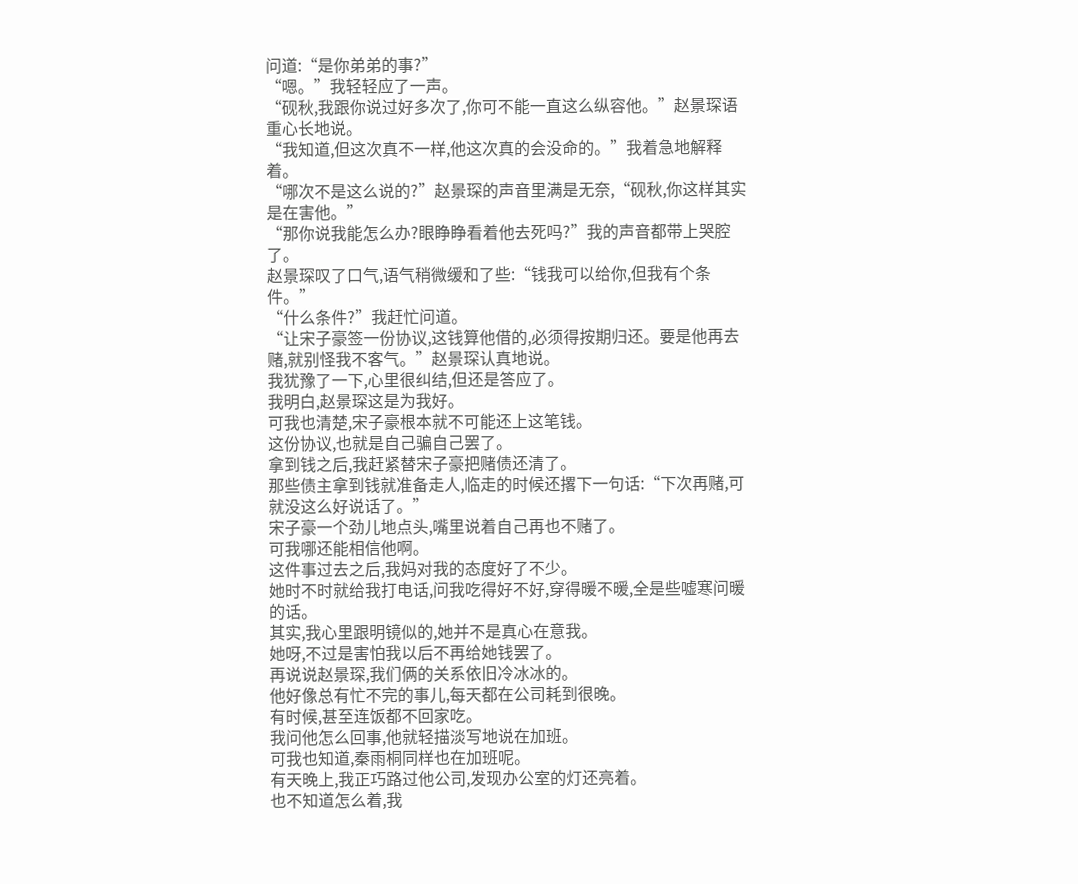问道:“是你弟弟的事?”
“嗯。”我轻轻应了一声。
“砚秋,我跟你说过好多次了,你可不能一直这么纵容他。”赵景琛语重心长地说。
“我知道,但这次真不一样,他这次真的会没命的。”我着急地解释着。
“哪次不是这么说的?”赵景琛的声音里满是无奈,“砚秋,你这样其实是在害他。”
“那你说我能怎么办?眼睁睁看着他去死吗?”我的声音都带上哭腔了。
赵景琛叹了口气,语气稍微缓和了些:“钱我可以给你,但我有个条件。”
“什么条件?”我赶忙问道。
“让宋子豪签一份协议,这钱算他借的,必须得按期归还。要是他再去赌,就别怪我不客气。”赵景琛认真地说。
我犹豫了一下,心里很纠结,但还是答应了。
我明白,赵景琛这是为我好。
可我也清楚,宋子豪根本就不可能还上这笔钱。
这份协议,也就是自己骗自己罢了。
拿到钱之后,我赶紧替宋子豪把赌债还清了。
那些债主拿到钱就准备走人,临走的时候还撂下一句话:“下次再赌,可就没这么好说话了。”
宋子豪一个劲儿地点头,嘴里说着自己再也不赌了。
可我哪还能相信他啊。
这件事过去之后,我妈对我的态度好了不少。
她时不时就给我打电话,问我吃得好不好,穿得暖不暖,全是些嘘寒问暖的话。
其实,我心里跟明镜似的,她并不是真心在意我。
她呀,不过是害怕我以后不再给她钱罢了。
再说说赵景琛,我们俩的关系依旧冷冰冰的。
他好像总有忙不完的事儿,每天都在公司耗到很晚。
有时候,甚至连饭都不回家吃。
我问他怎么回事,他就轻描淡写地说在加班。
可我也知道,秦雨桐同样也在加班呢。
有天晚上,我正巧路过他公司,发现办公室的灯还亮着。
也不知道怎么着,我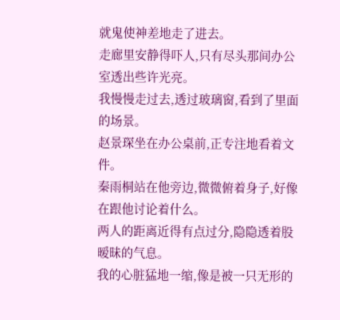就鬼使神差地走了进去。
走廊里安静得吓人,只有尽头那间办公室透出些许光亮。
我慢慢走过去,透过玻璃窗,看到了里面的场景。
赵景琛坐在办公桌前,正专注地看着文件。
秦雨桐站在他旁边,微微俯着身子,好像在跟他讨论着什么。
两人的距离近得有点过分,隐隐透着股暧昧的气息。
我的心脏猛地一缩,像是被一只无形的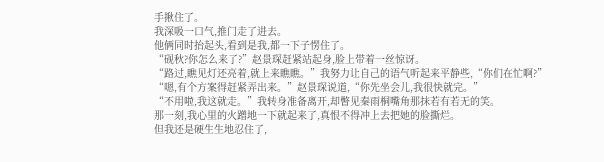手揪住了。
我深吸一口气,推门走了进去。
他俩同时抬起头,看到是我,都一下子愣住了。
“砚秋?你怎么来了?”赵景琛赶紧站起身,脸上带着一丝惊讶。
“路过,瞧见灯还亮着,就上来瞧瞧。”我努力让自己的语气听起来平静些,“你们在忙啊?”
“嗯,有个方案得赶紧弄出来。”赵景琛说道,“你先坐会儿,我很快就完。”
“不用啦,我这就走。”我转身准备离开,却瞥见秦雨桐嘴角那抹若有若无的笑。
那一刻,我心里的火蹭地一下就起来了,真恨不得冲上去把她的脸撕烂。
但我还是硬生生地忍住了,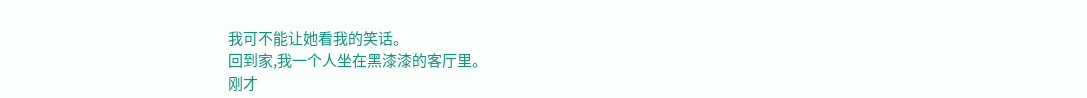我可不能让她看我的笑话。
回到家,我一个人坐在黑漆漆的客厅里。
刚才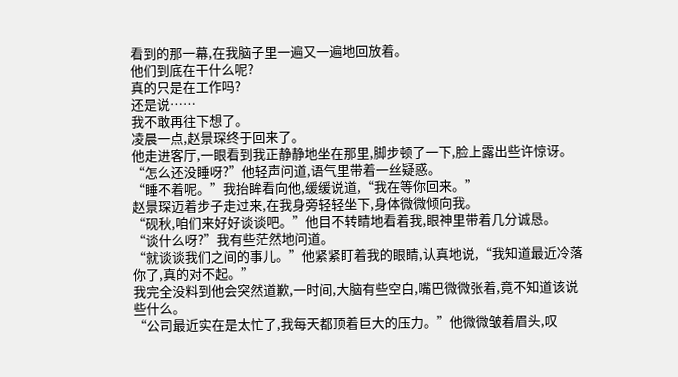看到的那一幕,在我脑子里一遍又一遍地回放着。
他们到底在干什么呢?
真的只是在工作吗?
还是说……
我不敢再往下想了。
凌晨一点,赵景琛终于回来了。
他走进客厅,一眼看到我正静静地坐在那里,脚步顿了一下,脸上露出些许惊讶。
“怎么还没睡呀?”他轻声问道,语气里带着一丝疑惑。
“睡不着呢。”我抬眸看向他,缓缓说道,“我在等你回来。”
赵景琛迈着步子走过来,在我身旁轻轻坐下,身体微微倾向我。
“砚秋,咱们来好好谈谈吧。”他目不转睛地看着我,眼神里带着几分诚恳。
“谈什么呀?”我有些茫然地问道。
“就谈谈我们之间的事儿。”他紧紧盯着我的眼睛,认真地说,“我知道最近冷落你了,真的对不起。”
我完全没料到他会突然道歉,一时间,大脑有些空白,嘴巴微微张着,竟不知道该说些什么。
“公司最近实在是太忙了,我每天都顶着巨大的压力。”他微微皱着眉头,叹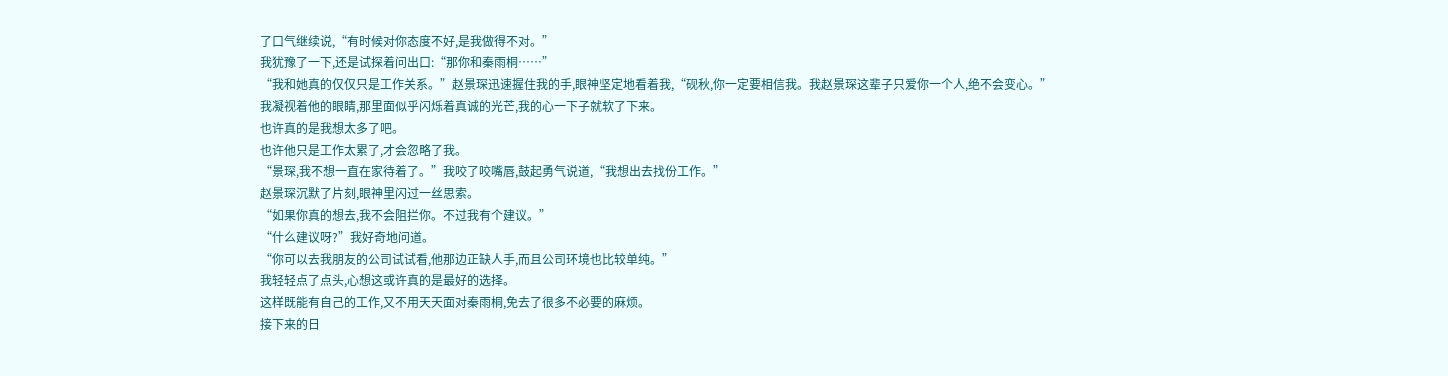了口气继续说,“有时候对你态度不好,是我做得不对。”
我犹豫了一下,还是试探着问出口:“那你和秦雨桐……”
“我和她真的仅仅只是工作关系。”赵景琛迅速握住我的手,眼神坚定地看着我,“砚秋,你一定要相信我。我赵景琛这辈子只爱你一个人,绝不会变心。”
我凝视着他的眼睛,那里面似乎闪烁着真诚的光芒,我的心一下子就软了下来。
也许真的是我想太多了吧。
也许他只是工作太累了,才会忽略了我。
“景琛,我不想一直在家待着了。”我咬了咬嘴唇,鼓起勇气说道,“我想出去找份工作。”
赵景琛沉默了片刻,眼神里闪过一丝思索。
“如果你真的想去,我不会阻拦你。不过我有个建议。”
“什么建议呀?”我好奇地问道。
“你可以去我朋友的公司试试看,他那边正缺人手,而且公司环境也比较单纯。”
我轻轻点了点头,心想这或许真的是最好的选择。
这样既能有自己的工作,又不用天天面对秦雨桐,免去了很多不必要的麻烦。
接下来的日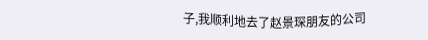子,我顺利地去了赵景琛朋友的公司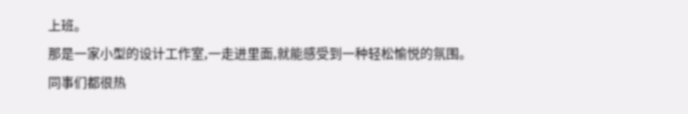上班。
那是一家小型的设计工作室,一走进里面,就能感受到一种轻松愉悦的氛围。
同事们都很热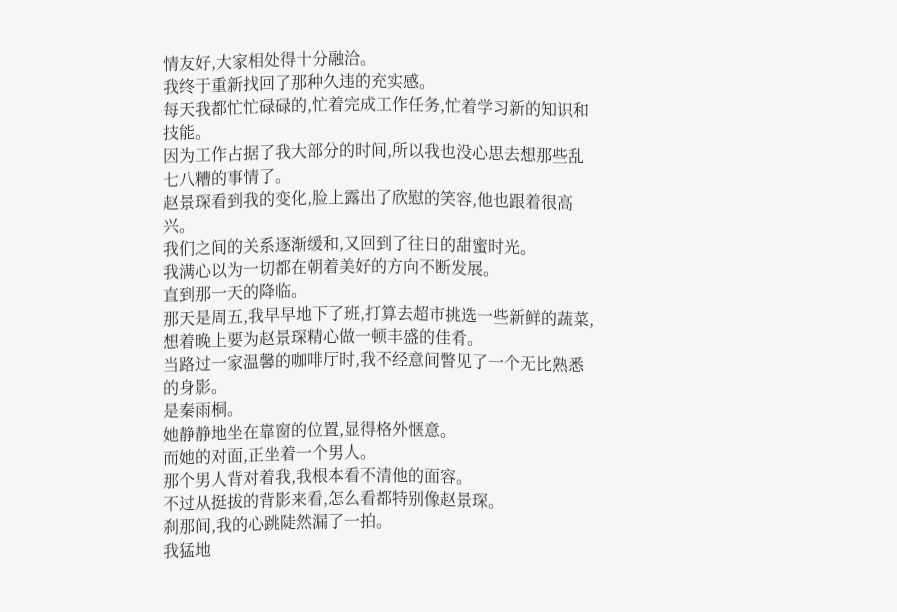情友好,大家相处得十分融洽。
我终于重新找回了那种久违的充实感。
每天我都忙忙碌碌的,忙着完成工作任务,忙着学习新的知识和技能。
因为工作占据了我大部分的时间,所以我也没心思去想那些乱七八糟的事情了。
赵景琛看到我的变化,脸上露出了欣慰的笑容,他也跟着很高兴。
我们之间的关系逐渐缓和,又回到了往日的甜蜜时光。
我满心以为一切都在朝着美好的方向不断发展。
直到那一天的降临。
那天是周五,我早早地下了班,打算去超市挑选一些新鲜的蔬菜,想着晚上要为赵景琛精心做一顿丰盛的佳肴。
当路过一家温馨的咖啡厅时,我不经意间瞥见了一个无比熟悉的身影。
是秦雨桐。
她静静地坐在靠窗的位置,显得格外惬意。
而她的对面,正坐着一个男人。
那个男人背对着我,我根本看不清他的面容。
不过从挺拔的背影来看,怎么看都特别像赵景琛。
刹那间,我的心跳陡然漏了一拍。
我猛地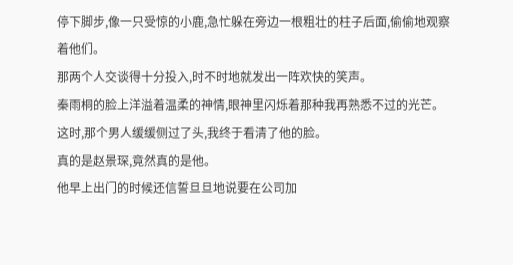停下脚步,像一只受惊的小鹿,急忙躲在旁边一根粗壮的柱子后面,偷偷地观察着他们。
那两个人交谈得十分投入,时不时地就发出一阵欢快的笑声。
秦雨桐的脸上洋溢着温柔的神情,眼神里闪烁着那种我再熟悉不过的光芒。
这时,那个男人缓缓侧过了头,我终于看清了他的脸。
真的是赵景琛,竟然真的是他。
他早上出门的时候还信誓旦旦地说要在公司加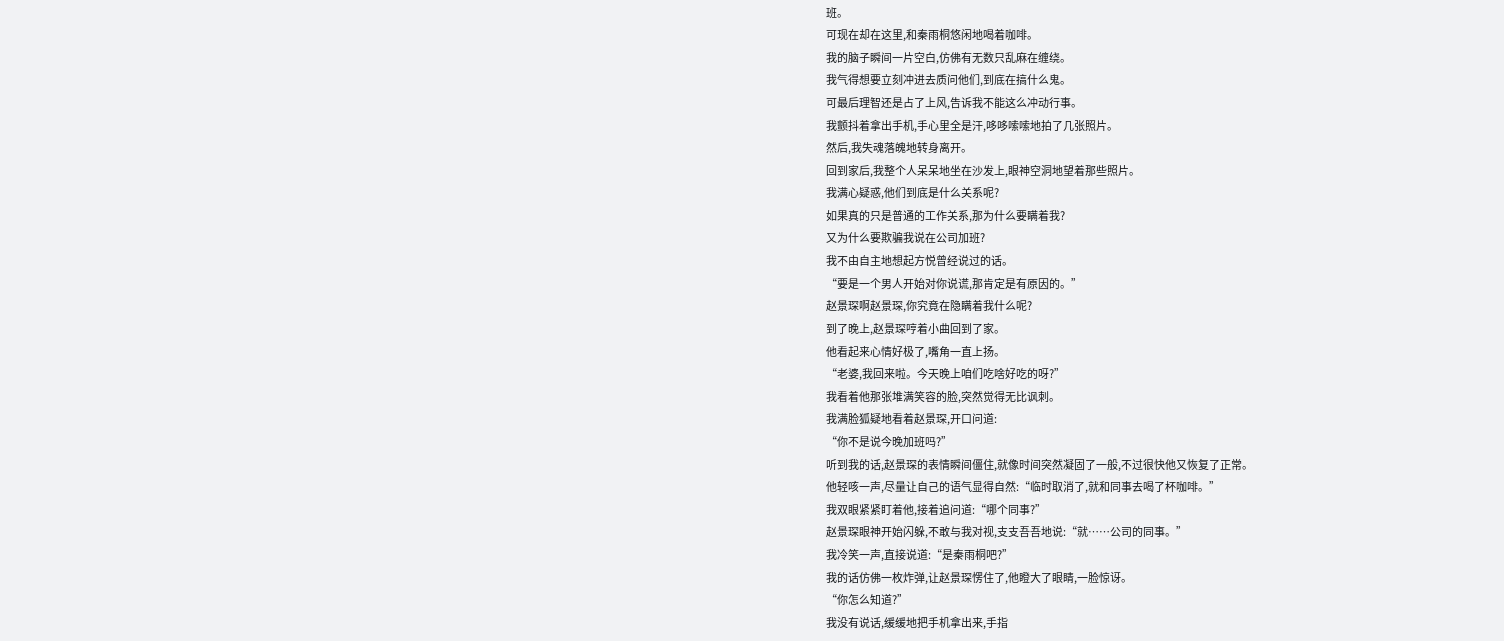班。
可现在却在这里,和秦雨桐悠闲地喝着咖啡。
我的脑子瞬间一片空白,仿佛有无数只乱麻在缠绕。
我气得想要立刻冲进去质问他们,到底在搞什么鬼。
可最后理智还是占了上风,告诉我不能这么冲动行事。
我颤抖着拿出手机,手心里全是汗,哆哆嗦嗦地拍了几张照片。
然后,我失魂落魄地转身离开。
回到家后,我整个人呆呆地坐在沙发上,眼神空洞地望着那些照片。
我满心疑惑,他们到底是什么关系呢?
如果真的只是普通的工作关系,那为什么要瞒着我?
又为什么要欺骗我说在公司加班?
我不由自主地想起方悦曾经说过的话。
“要是一个男人开始对你说谎,那肯定是有原因的。”
赵景琛啊赵景琛,你究竟在隐瞒着我什么呢?
到了晚上,赵景琛哼着小曲回到了家。
他看起来心情好极了,嘴角一直上扬。
“老婆,我回来啦。今天晚上咱们吃啥好吃的呀?”
我看着他那张堆满笑容的脸,突然觉得无比讽刺。
我满脸狐疑地看着赵景琛,开口问道:
“你不是说今晚加班吗?”
听到我的话,赵景琛的表情瞬间僵住,就像时间突然凝固了一般,不过很快他又恢复了正常。
他轻咳一声,尽量让自己的语气显得自然:“临时取消了,就和同事去喝了杯咖啡。”
我双眼紧紧盯着他,接着追问道:“哪个同事?”
赵景琛眼神开始闪躲,不敢与我对视,支支吾吾地说:“就……公司的同事。”
我冷笑一声,直接说道:“是秦雨桐吧?”
我的话仿佛一枚炸弹,让赵景琛愣住了,他瞪大了眼睛,一脸惊讶。
“你怎么知道?”
我没有说话,缓缓地把手机拿出来,手指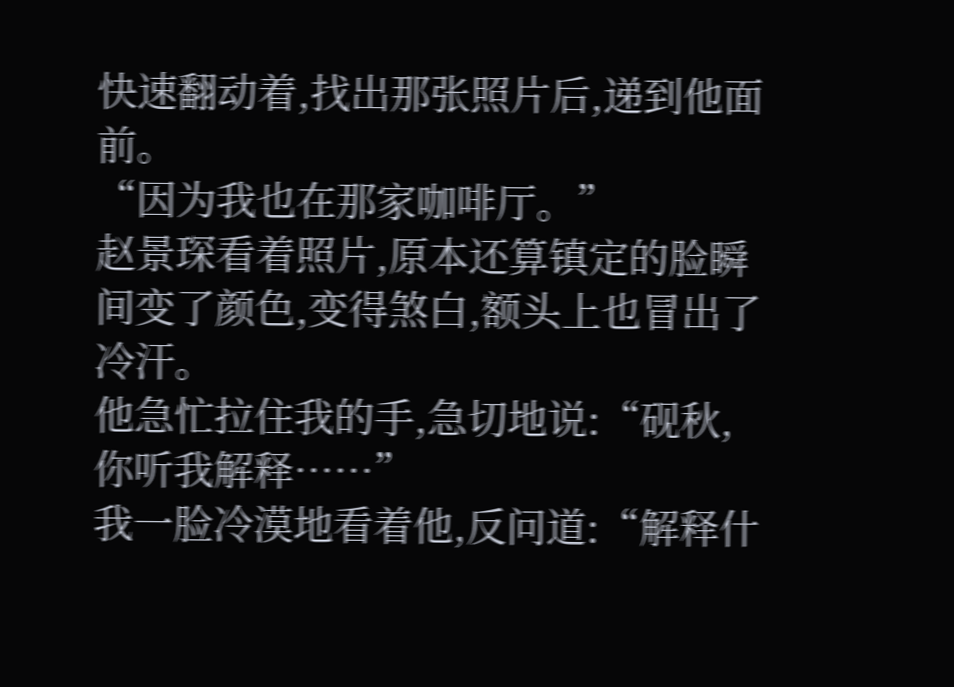快速翻动着,找出那张照片后,递到他面前。
“因为我也在那家咖啡厅。”
赵景琛看着照片,原本还算镇定的脸瞬间变了颜色,变得煞白,额头上也冒出了冷汗。
他急忙拉住我的手,急切地说:“砚秋,你听我解释……”
我一脸冷漠地看着他,反问道:“解释什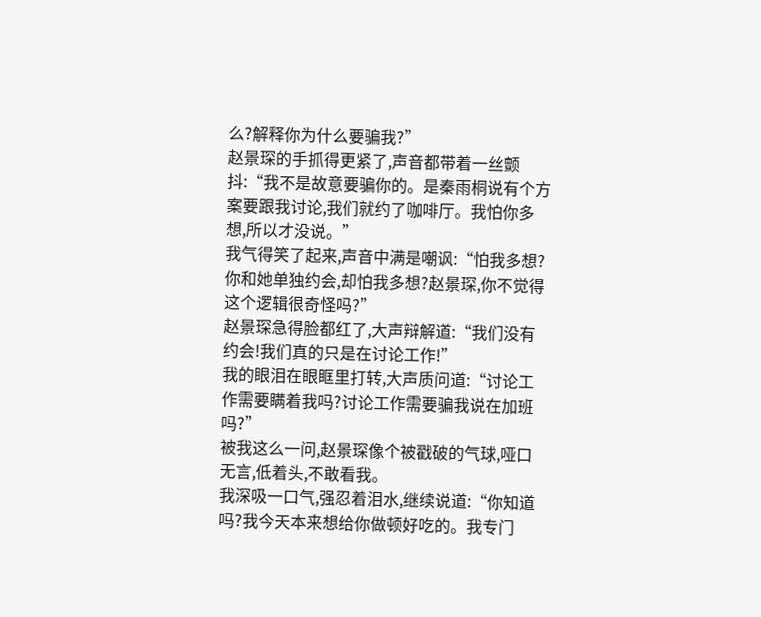么?解释你为什么要骗我?”
赵景琛的手抓得更紧了,声音都带着一丝颤抖:“我不是故意要骗你的。是秦雨桐说有个方案要跟我讨论,我们就约了咖啡厅。我怕你多想,所以才没说。”
我气得笑了起来,声音中满是嘲讽:“怕我多想?你和她单独约会,却怕我多想?赵景琛,你不觉得这个逻辑很奇怪吗?”
赵景琛急得脸都红了,大声辩解道:“我们没有约会!我们真的只是在讨论工作!”
我的眼泪在眼眶里打转,大声质问道:“讨论工作需要瞒着我吗?讨论工作需要骗我说在加班吗?”
被我这么一问,赵景琛像个被戳破的气球,哑口无言,低着头,不敢看我。
我深吸一口气,强忍着泪水,继续说道:“你知道吗?我今天本来想给你做顿好吃的。我专门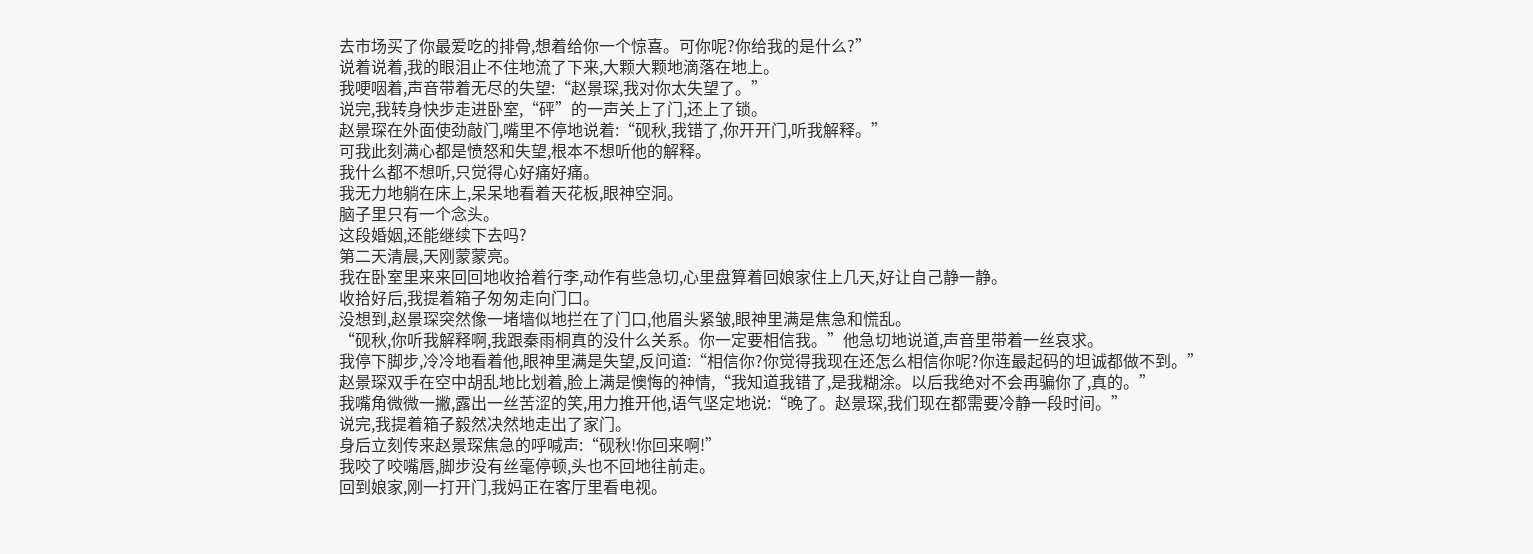去市场买了你最爱吃的排骨,想着给你一个惊喜。可你呢?你给我的是什么?”
说着说着,我的眼泪止不住地流了下来,大颗大颗地滴落在地上。
我哽咽着,声音带着无尽的失望:“赵景琛,我对你太失望了。”
说完,我转身快步走进卧室,“砰”的一声关上了门,还上了锁。
赵景琛在外面使劲敲门,嘴里不停地说着:“砚秋,我错了,你开开门,听我解释。”
可我此刻满心都是愤怒和失望,根本不想听他的解释。
我什么都不想听,只觉得心好痛好痛。
我无力地躺在床上,呆呆地看着天花板,眼神空洞。
脑子里只有一个念头。
这段婚姻,还能继续下去吗?
第二天清晨,天刚蒙蒙亮。
我在卧室里来来回回地收拾着行李,动作有些急切,心里盘算着回娘家住上几天,好让自己静一静。
收拾好后,我提着箱子匆匆走向门口。
没想到,赵景琛突然像一堵墙似地拦在了门口,他眉头紧皱,眼神里满是焦急和慌乱。
“砚秋,你听我解释啊,我跟秦雨桐真的没什么关系。你一定要相信我。”他急切地说道,声音里带着一丝哀求。
我停下脚步,冷冷地看着他,眼神里满是失望,反问道:“相信你?你觉得我现在还怎么相信你呢?你连最起码的坦诚都做不到。”
赵景琛双手在空中胡乱地比划着,脸上满是懊悔的神情,“我知道我错了,是我糊涂。以后我绝对不会再骗你了,真的。”
我嘴角微微一撇,露出一丝苦涩的笑,用力推开他,语气坚定地说:“晚了。赵景琛,我们现在都需要冷静一段时间。”
说完,我提着箱子毅然决然地走出了家门。
身后立刻传来赵景琛焦急的呼喊声:“砚秋!你回来啊!”
我咬了咬嘴唇,脚步没有丝毫停顿,头也不回地往前走。
回到娘家,刚一打开门,我妈正在客厅里看电视。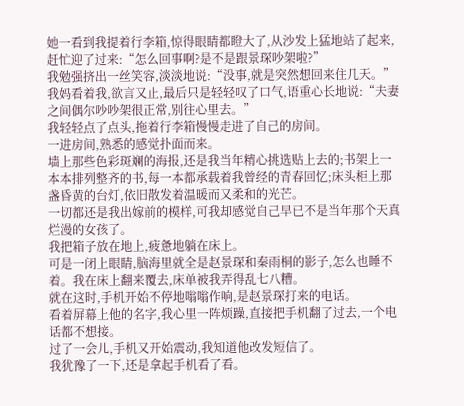她一看到我提着行李箱,惊得眼睛都瞪大了,从沙发上猛地站了起来,赶忙迎了过来:“怎么回事啊?是不是跟景琛吵架啦?”
我勉强挤出一丝笑容,淡淡地说:“没事,就是突然想回来住几天。”
我妈看着我,欲言又止,最后只是轻轻叹了口气,语重心长地说:“夫妻之间偶尔吵吵架很正常,别往心里去。”
我轻轻点了点头,拖着行李箱慢慢走进了自己的房间。
一进房间,熟悉的感觉扑面而来。
墙上那些色彩斑斓的海报,还是我当年精心挑选贴上去的;书架上一本本排列整齐的书,每一本都承载着我曾经的青春回忆;床头柜上那盏昏黄的台灯,依旧散发着温暖而又柔和的光芒。
一切都还是我出嫁前的模样,可我却感觉自己早已不是当年那个天真烂漫的女孩了。
我把箱子放在地上,疲惫地躺在床上。
可是一闭上眼睛,脑海里就全是赵景琛和秦雨桐的影子,怎么也睡不着。我在床上翻来覆去,床单被我弄得乱七八糟。
就在这时,手机开始不停地嗡嗡作响,是赵景琛打来的电话。
看着屏幕上他的名字,我心里一阵烦躁,直接把手机翻了过去,一个电话都不想接。
过了一会儿,手机又开始震动,我知道他改发短信了。
我犹豫了一下,还是拿起手机看了看。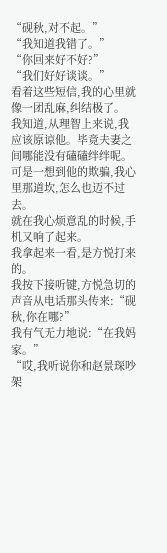“砚秋,对不起。”
“我知道我错了。”
“你回来好不好?”
“我们好好谈谈。”
看着这些短信,我的心里就像一团乱麻,纠结极了。
我知道,从理智上来说,我应该原谅他。毕竟夫妻之间哪能没有磕磕绊绊呢。
可是一想到他的欺骗,我心里那道坎,怎么也迈不过去。
就在我心烦意乱的时候,手机又响了起来。
我拿起来一看,是方悦打来的。
我按下接听键,方悦急切的声音从电话那头传来:“砚秋,你在哪?”
我有气无力地说:“在我妈家。”
“哎,我听说你和赵景琛吵架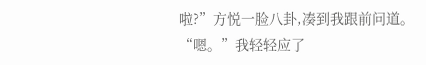啦?”方悦一脸八卦,凑到我跟前问道。
“嗯。”我轻轻应了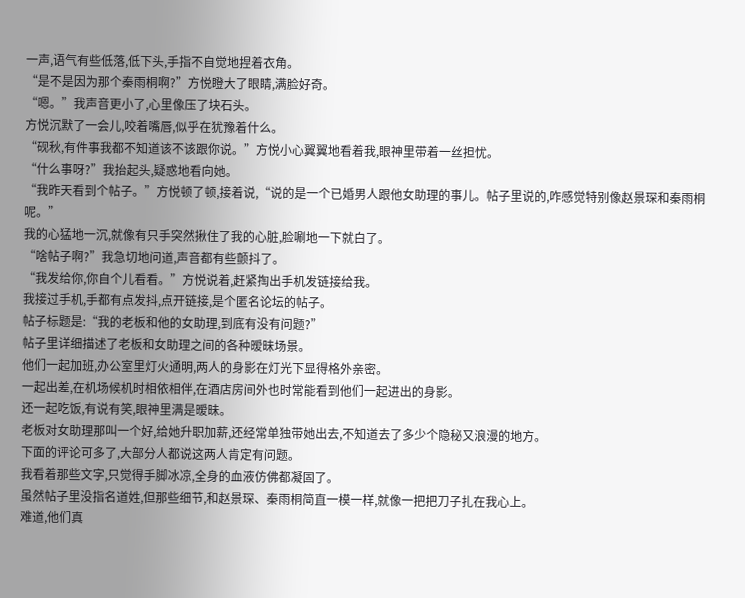一声,语气有些低落,低下头,手指不自觉地捏着衣角。
“是不是因为那个秦雨桐啊?”方悦瞪大了眼睛,满脸好奇。
“嗯。”我声音更小了,心里像压了块石头。
方悦沉默了一会儿,咬着嘴唇,似乎在犹豫着什么。
“砚秋,有件事我都不知道该不该跟你说。”方悦小心翼翼地看着我,眼神里带着一丝担忧。
“什么事呀?”我抬起头,疑惑地看向她。
“我昨天看到个帖子。”方悦顿了顿,接着说,“说的是一个已婚男人跟他女助理的事儿。帖子里说的,咋感觉特别像赵景琛和秦雨桐呢。”
我的心猛地一沉,就像有只手突然揪住了我的心脏,脸唰地一下就白了。
“啥帖子啊?”我急切地问道,声音都有些颤抖了。
“我发给你,你自个儿看看。”方悦说着,赶紧掏出手机发链接给我。
我接过手机,手都有点发抖,点开链接,是个匿名论坛的帖子。
帖子标题是:“我的老板和他的女助理,到底有没有问题?”
帖子里详细描述了老板和女助理之间的各种暧昧场景。
他们一起加班,办公室里灯火通明,两人的身影在灯光下显得格外亲密。
一起出差,在机场候机时相依相伴,在酒店房间外也时常能看到他们一起进出的身影。
还一起吃饭,有说有笑,眼神里满是暧昧。
老板对女助理那叫一个好,给她升职加薪,还经常单独带她出去,不知道去了多少个隐秘又浪漫的地方。
下面的评论可多了,大部分人都说这两人肯定有问题。
我看着那些文字,只觉得手脚冰凉,全身的血液仿佛都凝固了。
虽然帖子里没指名道姓,但那些细节,和赵景琛、秦雨桐简直一模一样,就像一把把刀子扎在我心上。
难道,他们真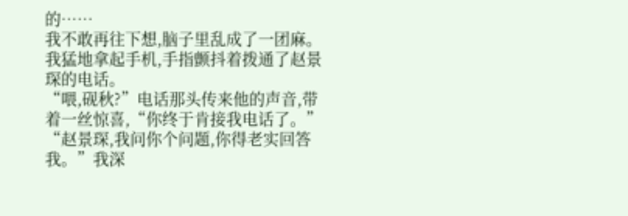的……
我不敢再往下想,脑子里乱成了一团麻。
我猛地拿起手机,手指颤抖着拨通了赵景琛的电话。
“喂,砚秋?”电话那头传来他的声音,带着一丝惊喜,“你终于肯接我电话了。”
“赵景琛,我问你个问题,你得老实回答我。”我深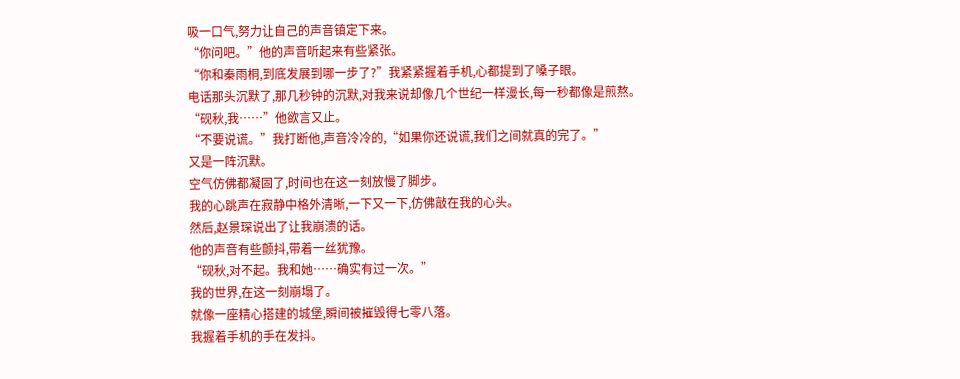吸一口气,努力让自己的声音镇定下来。
“你问吧。”他的声音听起来有些紧张。
“你和秦雨桐,到底发展到哪一步了?”我紧紧握着手机,心都提到了嗓子眼。
电话那头沉默了,那几秒钟的沉默,对我来说却像几个世纪一样漫长,每一秒都像是煎熬。
“砚秋,我……”他欲言又止。
“不要说谎。”我打断他,声音冷冷的,“如果你还说谎,我们之间就真的完了。”
又是一阵沉默。
空气仿佛都凝固了,时间也在这一刻放慢了脚步。
我的心跳声在寂静中格外清晰,一下又一下,仿佛敲在我的心头。
然后,赵景琛说出了让我崩溃的话。
他的声音有些颤抖,带着一丝犹豫。
“砚秋,对不起。我和她……确实有过一次。”
我的世界,在这一刻崩塌了。
就像一座精心搭建的城堡,瞬间被摧毁得七零八落。
我握着手机的手在发抖。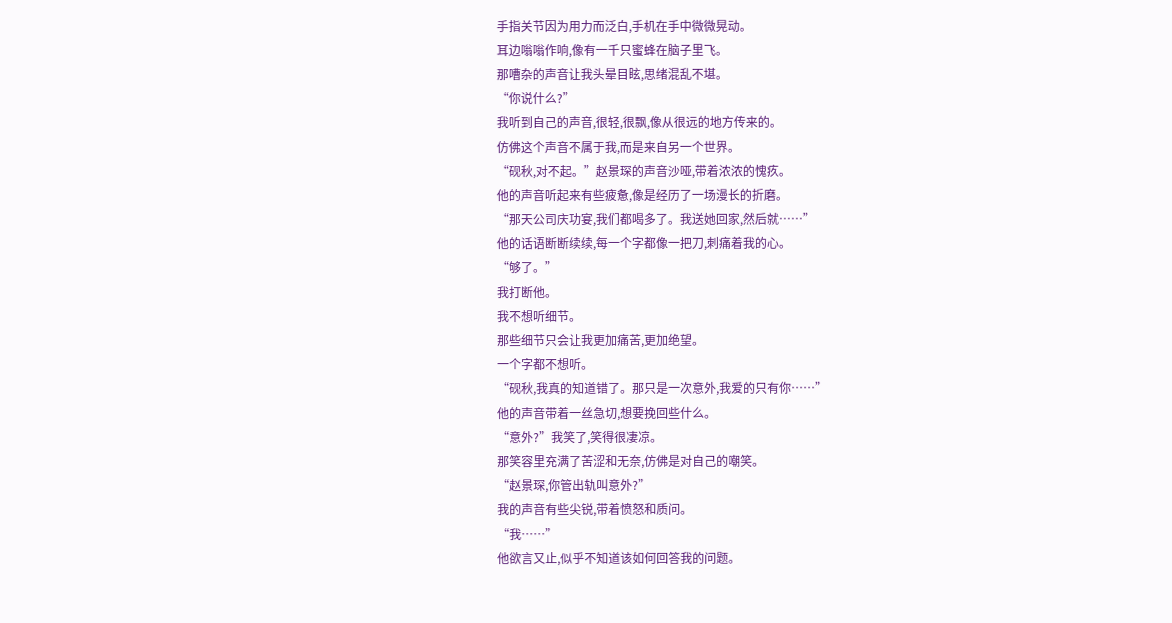手指关节因为用力而泛白,手机在手中微微晃动。
耳边嗡嗡作响,像有一千只蜜蜂在脑子里飞。
那嘈杂的声音让我头晕目眩,思绪混乱不堪。
“你说什么?”
我听到自己的声音,很轻,很飘,像从很远的地方传来的。
仿佛这个声音不属于我,而是来自另一个世界。
“砚秋,对不起。”赵景琛的声音沙哑,带着浓浓的愧疚。
他的声音听起来有些疲惫,像是经历了一场漫长的折磨。
“那天公司庆功宴,我们都喝多了。我送她回家,然后就……”
他的话语断断续续,每一个字都像一把刀,刺痛着我的心。
“够了。”
我打断他。
我不想听细节。
那些细节只会让我更加痛苦,更加绝望。
一个字都不想听。
“砚秋,我真的知道错了。那只是一次意外,我爱的只有你……”
他的声音带着一丝急切,想要挽回些什么。
“意外?”我笑了,笑得很凄凉。
那笑容里充满了苦涩和无奈,仿佛是对自己的嘲笑。
“赵景琛,你管出轨叫意外?”
我的声音有些尖锐,带着愤怒和质问。
“我……”
他欲言又止,似乎不知道该如何回答我的问题。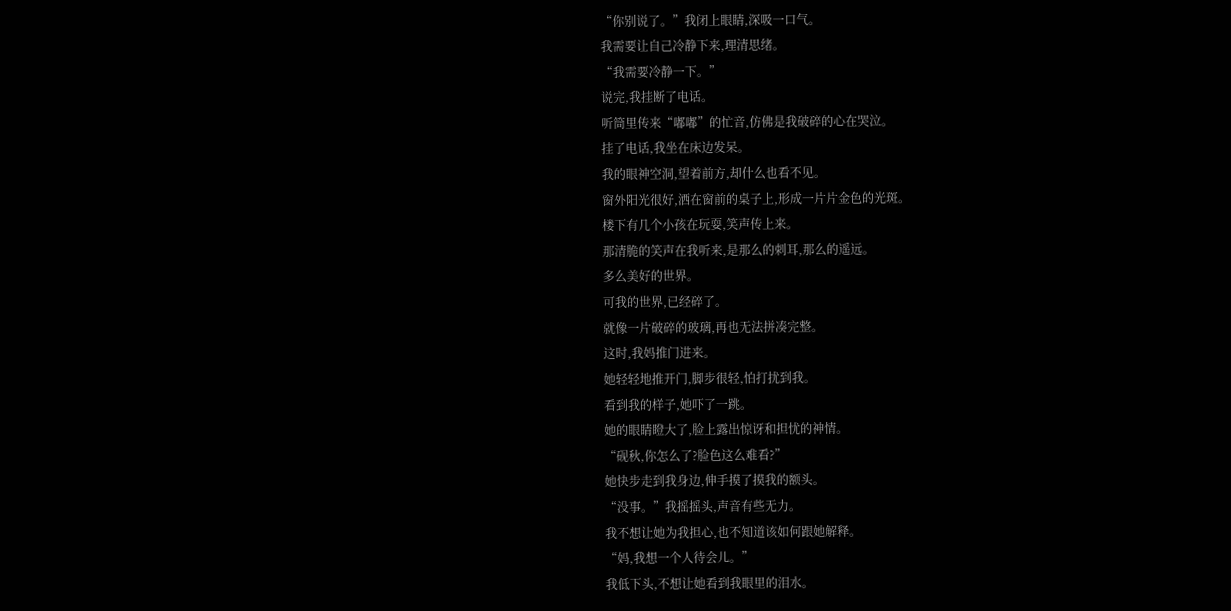“你别说了。”我闭上眼睛,深吸一口气。
我需要让自己冷静下来,理清思绪。
“我需要冷静一下。”
说完,我挂断了电话。
听筒里传来“嘟嘟”的忙音,仿佛是我破碎的心在哭泣。
挂了电话,我坐在床边发呆。
我的眼神空洞,望着前方,却什么也看不见。
窗外阳光很好,洒在窗前的桌子上,形成一片片金色的光斑。
楼下有几个小孩在玩耍,笑声传上来。
那清脆的笑声在我听来,是那么的刺耳,那么的遥远。
多么美好的世界。
可我的世界,已经碎了。
就像一片破碎的玻璃,再也无法拼凑完整。
这时,我妈推门进来。
她轻轻地推开门,脚步很轻,怕打扰到我。
看到我的样子,她吓了一跳。
她的眼睛瞪大了,脸上露出惊讶和担忧的神情。
“砚秋,你怎么了?脸色这么难看?”
她快步走到我身边,伸手摸了摸我的额头。
“没事。”我摇摇头,声音有些无力。
我不想让她为我担心,也不知道该如何跟她解释。
“妈,我想一个人待会儿。”
我低下头,不想让她看到我眼里的泪水。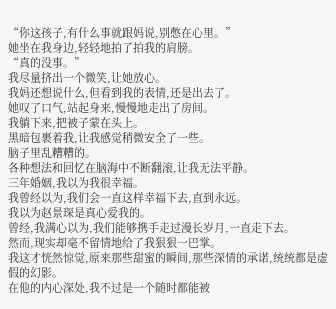“你这孩子,有什么事就跟妈说,别憋在心里。”
她坐在我身边,轻轻地拍了拍我的肩膀。
“真的没事。”
我尽量挤出一个微笑,让她放心。
我妈还想说什么,但看到我的表情,还是出去了。
她叹了口气,站起身来,慢慢地走出了房间。
我躺下来,把被子蒙在头上。
黑暗包裹着我,让我感觉稍微安全了一些。
脑子里乱糟糟的。
各种想法和回忆在脑海中不断翻滚,让我无法平静。
三年婚姻,我以为我很幸福。
我曾经以为,我们会一直这样幸福下去,直到永远。
我以为赵景琛是真心爱我的。
曾经,我满心以为,我们能够携手走过漫长岁月,一直走下去。
然而,现实却毫不留情地给了我狠狠一巴掌。
我这才恍然惊觉,原来那些甜蜜的瞬间,那些深情的承诺,统统都是虚假的幻影。
在他的内心深处,我不过是一个随时都能被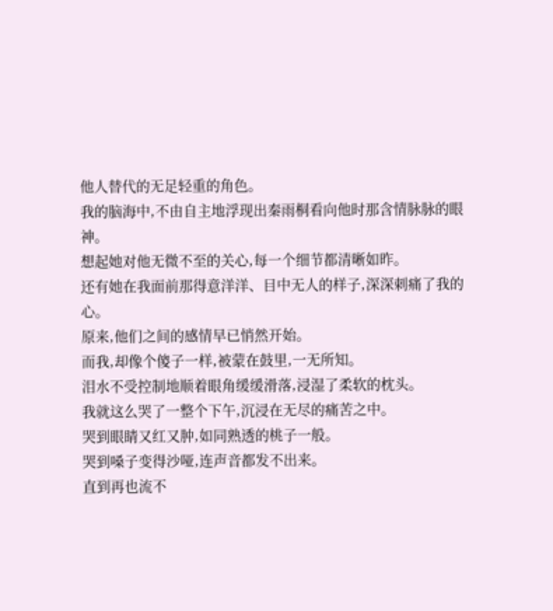他人替代的无足轻重的角色。
我的脑海中,不由自主地浮现出秦雨桐看向他时那含情脉脉的眼神。
想起她对他无微不至的关心,每一个细节都清晰如昨。
还有她在我面前那得意洋洋、目中无人的样子,深深刺痛了我的心。
原来,他们之间的感情早已悄然开始。
而我,却像个傻子一样,被蒙在鼓里,一无所知。
泪水不受控制地顺着眼角缓缓滑落,浸湿了柔软的枕头。
我就这么哭了一整个下午,沉浸在无尽的痛苦之中。
哭到眼睛又红又肿,如同熟透的桃子一般。
哭到嗓子变得沙哑,连声音都发不出来。
直到再也流不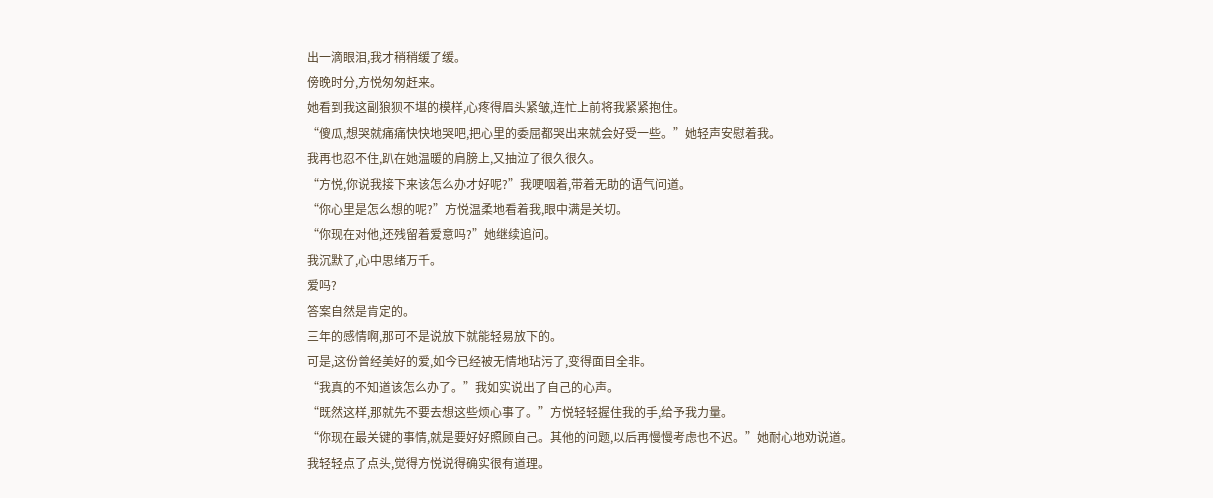出一滴眼泪,我才稍稍缓了缓。
傍晚时分,方悦匆匆赶来。
她看到我这副狼狈不堪的模样,心疼得眉头紧皱,连忙上前将我紧紧抱住。
“傻瓜,想哭就痛痛快快地哭吧,把心里的委屈都哭出来就会好受一些。”她轻声安慰着我。
我再也忍不住,趴在她温暖的肩膀上,又抽泣了很久很久。
“方悦,你说我接下来该怎么办才好呢?”我哽咽着,带着无助的语气问道。
“你心里是怎么想的呢?”方悦温柔地看着我,眼中满是关切。
“你现在对他,还残留着爱意吗?”她继续追问。
我沉默了,心中思绪万千。
爱吗?
答案自然是肯定的。
三年的感情啊,那可不是说放下就能轻易放下的。
可是,这份曾经美好的爱,如今已经被无情地玷污了,变得面目全非。
“我真的不知道该怎么办了。”我如实说出了自己的心声。
“既然这样,那就先不要去想这些烦心事了。”方悦轻轻握住我的手,给予我力量。
“你现在最关键的事情,就是要好好照顾自己。其他的问题,以后再慢慢考虑也不迟。”她耐心地劝说道。
我轻轻点了点头,觉得方悦说得确实很有道理。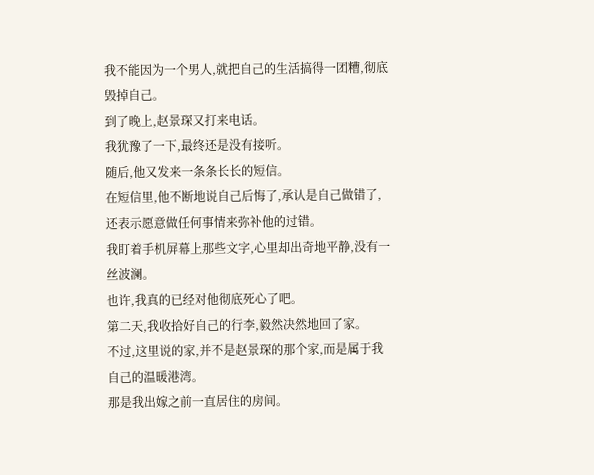我不能因为一个男人,就把自己的生活搞得一团糟,彻底毁掉自己。
到了晚上,赵景琛又打来电话。
我犹豫了一下,最终还是没有接听。
随后,他又发来一条条长长的短信。
在短信里,他不断地说自己后悔了,承认是自己做错了,还表示愿意做任何事情来弥补他的过错。
我盯着手机屏幕上那些文字,心里却出奇地平静,没有一丝波澜。
也许,我真的已经对他彻底死心了吧。
第二天,我收拾好自己的行李,毅然决然地回了家。
不过,这里说的家,并不是赵景琛的那个家,而是属于我自己的温暖港湾。
那是我出嫁之前一直居住的房间。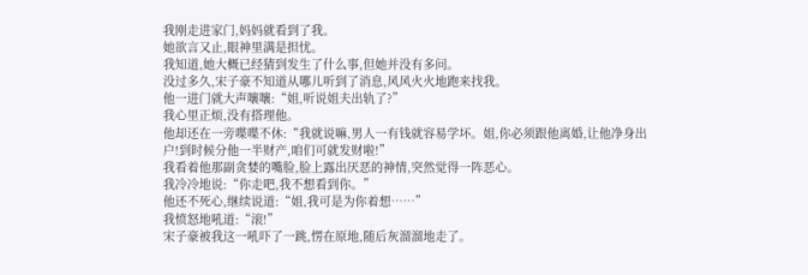我刚走进家门,妈妈就看到了我。
她欲言又止,眼神里满是担忧。
我知道,她大概已经猜到发生了什么事,但她并没有多问。
没过多久,宋子豪不知道从哪儿听到了消息,风风火火地跑来找我。
他一进门就大声嚷嚷:“姐,听说姐夫出轨了?”
我心里正烦,没有搭理他。
他却还在一旁喋喋不休:“我就说嘛,男人一有钱就容易学坏。姐,你必须跟他离婚,让他净身出户!到时候分他一半财产,咱们可就发财啦!”
我看着他那副贪婪的嘴脸,脸上露出厌恶的神情,突然觉得一阵恶心。
我冷冷地说:“你走吧,我不想看到你。”
他还不死心,继续说道:“姐,我可是为你着想……”
我愤怒地吼道:“滚!”
宋子豪被我这一吼吓了一跳,愣在原地,随后灰溜溜地走了。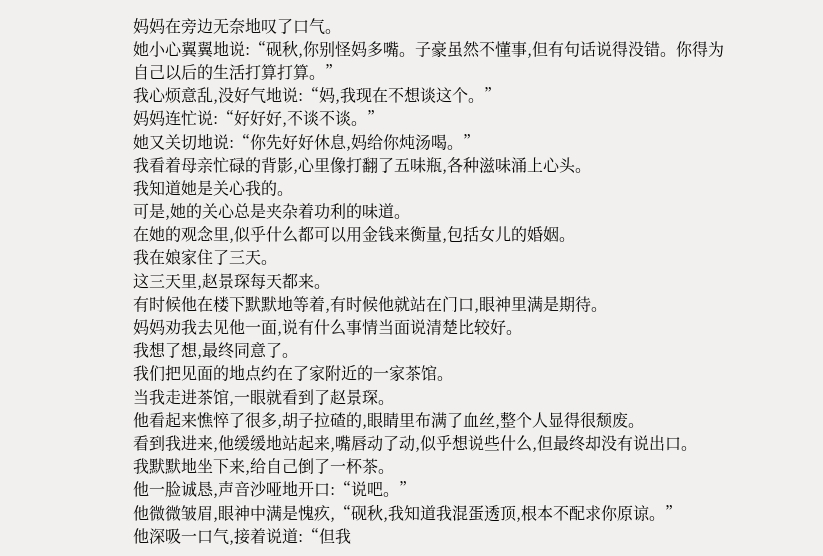妈妈在旁边无奈地叹了口气。
她小心翼翼地说:“砚秋,你别怪妈多嘴。子豪虽然不懂事,但有句话说得没错。你得为自己以后的生活打算打算。”
我心烦意乱,没好气地说:“妈,我现在不想谈这个。”
妈妈连忙说:“好好好,不谈不谈。”
她又关切地说:“你先好好休息,妈给你炖汤喝。”
我看着母亲忙碌的背影,心里像打翻了五味瓶,各种滋味涌上心头。
我知道她是关心我的。
可是,她的关心总是夹杂着功利的味道。
在她的观念里,似乎什么都可以用金钱来衡量,包括女儿的婚姻。
我在娘家住了三天。
这三天里,赵景琛每天都来。
有时候他在楼下默默地等着,有时候他就站在门口,眼神里满是期待。
妈妈劝我去见他一面,说有什么事情当面说清楚比较好。
我想了想,最终同意了。
我们把见面的地点约在了家附近的一家茶馆。
当我走进茶馆,一眼就看到了赵景琛。
他看起来憔悴了很多,胡子拉碴的,眼睛里布满了血丝,整个人显得很颓废。
看到我进来,他缓缓地站起来,嘴唇动了动,似乎想说些什么,但最终却没有说出口。
我默默地坐下来,给自己倒了一杯茶。
他一脸诚恳,声音沙哑地开口:“说吧。”
他微微皱眉,眼神中满是愧疚,“砚秋,我知道我混蛋透顶,根本不配求你原谅。”
他深吸一口气,接着说道:“但我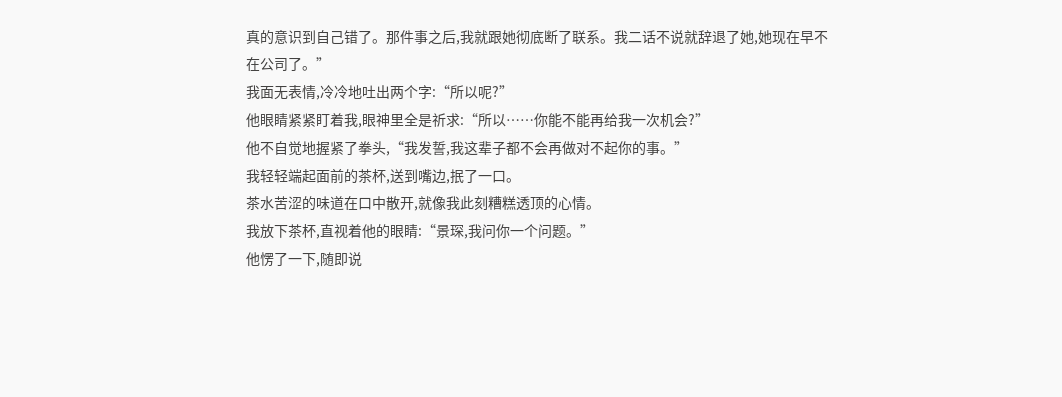真的意识到自己错了。那件事之后,我就跟她彻底断了联系。我二话不说就辞退了她,她现在早不在公司了。”
我面无表情,冷冷地吐出两个字:“所以呢?”
他眼睛紧紧盯着我,眼神里全是祈求:“所以……你能不能再给我一次机会?”
他不自觉地握紧了拳头,“我发誓,我这辈子都不会再做对不起你的事。”
我轻轻端起面前的茶杯,送到嘴边,抿了一口。
茶水苦涩的味道在口中散开,就像我此刻糟糕透顶的心情。
我放下茶杯,直视着他的眼睛:“景琛,我问你一个问题。”
他愣了一下,随即说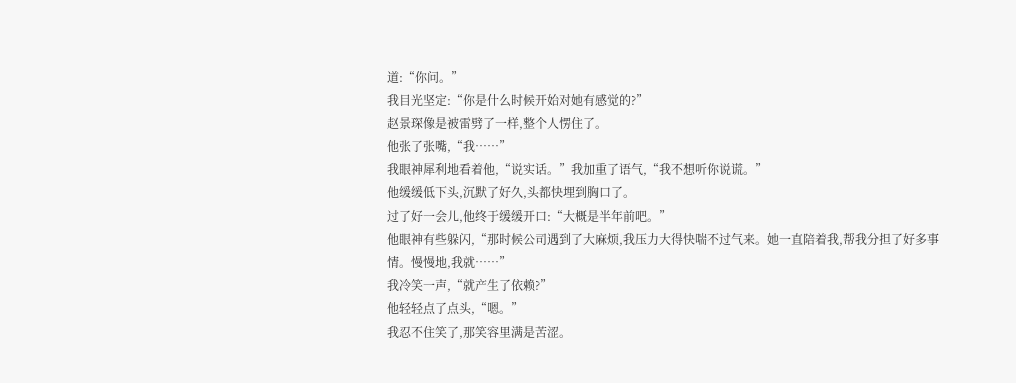道:“你问。”
我目光坚定:“你是什么时候开始对她有感觉的?”
赵景琛像是被雷劈了一样,整个人愣住了。
他张了张嘴,“我……”
我眼神犀利地看着他,“说实话。”我加重了语气,“我不想听你说谎。”
他缓缓低下头,沉默了好久,头都快埋到胸口了。
过了好一会儿,他终于缓缓开口:“大概是半年前吧。”
他眼神有些躲闪,“那时候公司遇到了大麻烦,我压力大得快喘不过气来。她一直陪着我,帮我分担了好多事情。慢慢地,我就……”
我冷笑一声,“就产生了依赖?”
他轻轻点了点头,“嗯。”
我忍不住笑了,那笑容里满是苦涩。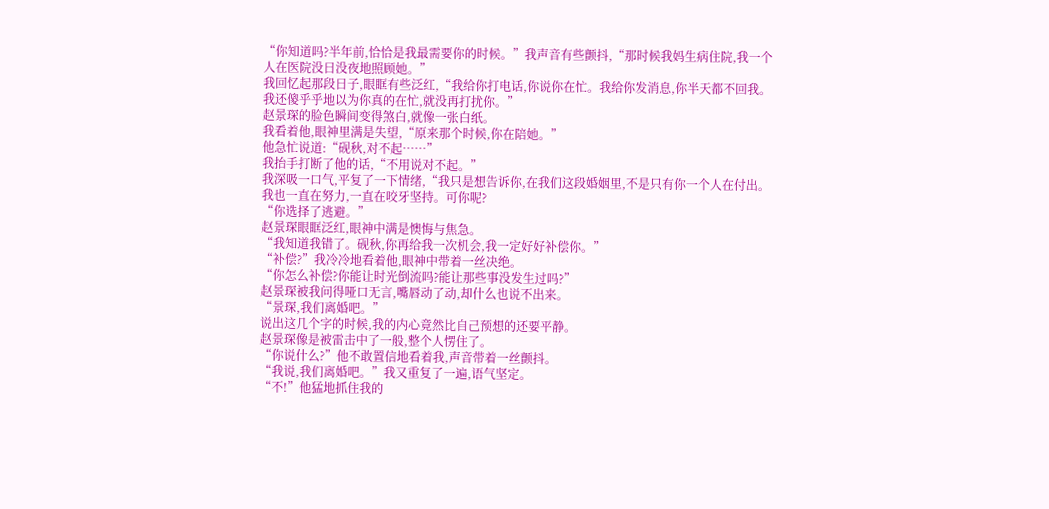“你知道吗?半年前,恰恰是我最需要你的时候。”我声音有些颤抖,“那时候我妈生病住院,我一个人在医院没日没夜地照顾她。”
我回忆起那段日子,眼眶有些泛红,“我给你打电话,你说你在忙。我给你发消息,你半天都不回我。我还傻乎乎地以为你真的在忙,就没再打扰你。”
赵景琛的脸色瞬间变得煞白,就像一张白纸。
我看着他,眼神里满是失望,“原来那个时候,你在陪她。”
他急忙说道:“砚秋,对不起……”
我抬手打断了他的话,“不用说对不起。”
我深吸一口气,平复了一下情绪,“我只是想告诉你,在我们这段婚姻里,不是只有你一个人在付出。我也一直在努力,一直在咬牙坚持。可你呢?
“你选择了逃避。”
赵景琛眼眶泛红,眼神中满是懊悔与焦急。
“我知道我错了。砚秋,你再给我一次机会,我一定好好补偿你。”
“补偿?”我冷冷地看着他,眼神中带着一丝决绝。
“你怎么补偿?你能让时光倒流吗?能让那些事没发生过吗?”
赵景琛被我问得哑口无言,嘴唇动了动,却什么也说不出来。
“景琛,我们离婚吧。”
说出这几个字的时候,我的内心竟然比自己预想的还要平静。
赵景琛像是被雷击中了一般,整个人愣住了。
“你说什么?”他不敢置信地看着我,声音带着一丝颤抖。
“我说,我们离婚吧。”我又重复了一遍,语气坚定。
“不!”他猛地抓住我的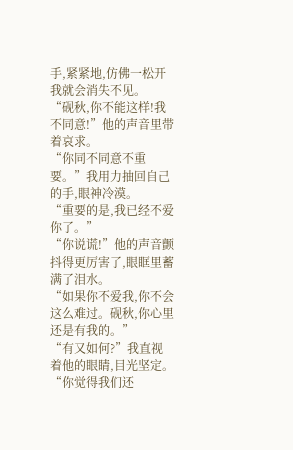手,紧紧地,仿佛一松开我就会消失不见。
“砚秋,你不能这样!我不同意!”他的声音里带着哀求。
“你同不同意不重要。”我用力抽回自己的手,眼神冷漠。
“重要的是,我已经不爱你了。”
“你说谎!”他的声音颤抖得更厉害了,眼眶里蓄满了泪水。
“如果你不爱我,你不会这么难过。砚秋,你心里还是有我的。”
“有又如何?”我直视着他的眼睛,目光坚定。
“你觉得我们还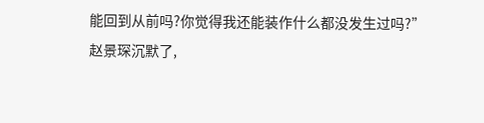能回到从前吗?你觉得我还能装作什么都没发生过吗?”
赵景琛沉默了,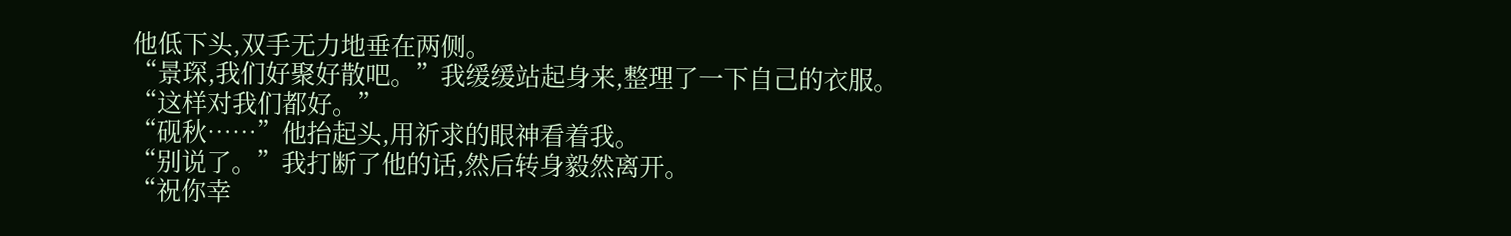他低下头,双手无力地垂在两侧。
“景琛,我们好聚好散吧。”我缓缓站起身来,整理了一下自己的衣服。
“这样对我们都好。”
“砚秋……”他抬起头,用祈求的眼神看着我。
“别说了。”我打断了他的话,然后转身毅然离开。
“祝你幸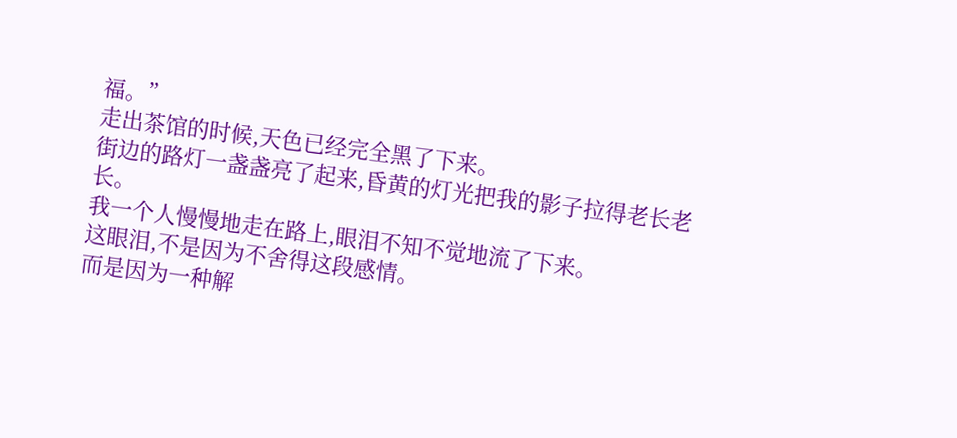福。”
走出茶馆的时候,天色已经完全黑了下来。
街边的路灯一盏盏亮了起来,昏黄的灯光把我的影子拉得老长老长。
我一个人慢慢地走在路上,眼泪不知不觉地流了下来。
这眼泪,不是因为不舍得这段感情。
而是因为一种解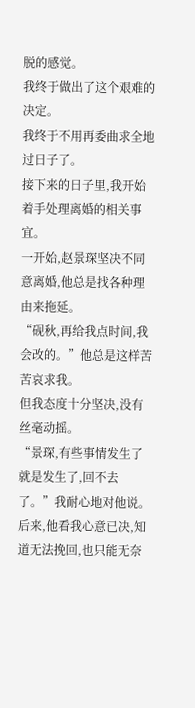脱的感觉。
我终于做出了这个艰难的决定。
我终于不用再委曲求全地过日子了。
接下来的日子里,我开始着手处理离婚的相关事宜。
一开始,赵景琛坚决不同意离婚,他总是找各种理由来拖延。
“砚秋,再给我点时间,我会改的。”他总是这样苦苦哀求我。
但我态度十分坚决,没有丝毫动摇。
“景琛,有些事情发生了就是发生了,回不去了。”我耐心地对他说。
后来,他看我心意已决,知道无法挽回,也只能无奈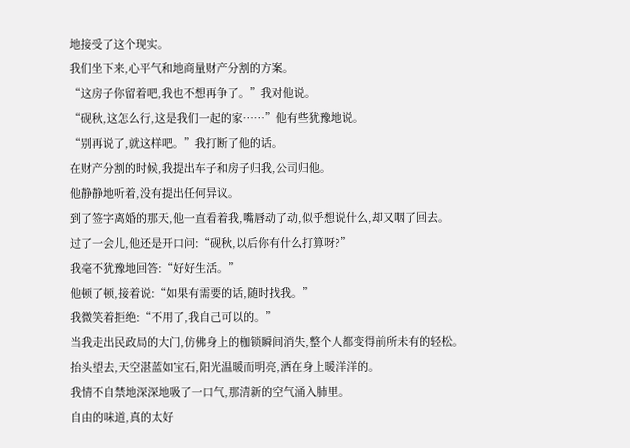地接受了这个现实。
我们坐下来,心平气和地商量财产分割的方案。
“这房子你留着吧,我也不想再争了。”我对他说。
“砚秋,这怎么行,这是我们一起的家……”他有些犹豫地说。
“别再说了,就这样吧。”我打断了他的话。
在财产分割的时候,我提出车子和房子归我,公司归他。
他静静地听着,没有提出任何异议。
到了签字离婚的那天,他一直看着我,嘴唇动了动,似乎想说什么,却又咽了回去。
过了一会儿,他还是开口问:“砚秋,以后你有什么打算呀?”
我毫不犹豫地回答:“好好生活。”
他顿了顿,接着说:“如果有需要的话,随时找我。”
我微笑着拒绝:“不用了,我自己可以的。”
当我走出民政局的大门,仿佛身上的枷锁瞬间消失,整个人都变得前所未有的轻松。
抬头望去,天空湛蓝如宝石,阳光温暖而明亮,洒在身上暖洋洋的。
我情不自禁地深深地吸了一口气,那清新的空气涌入肺里。
自由的味道,真的太好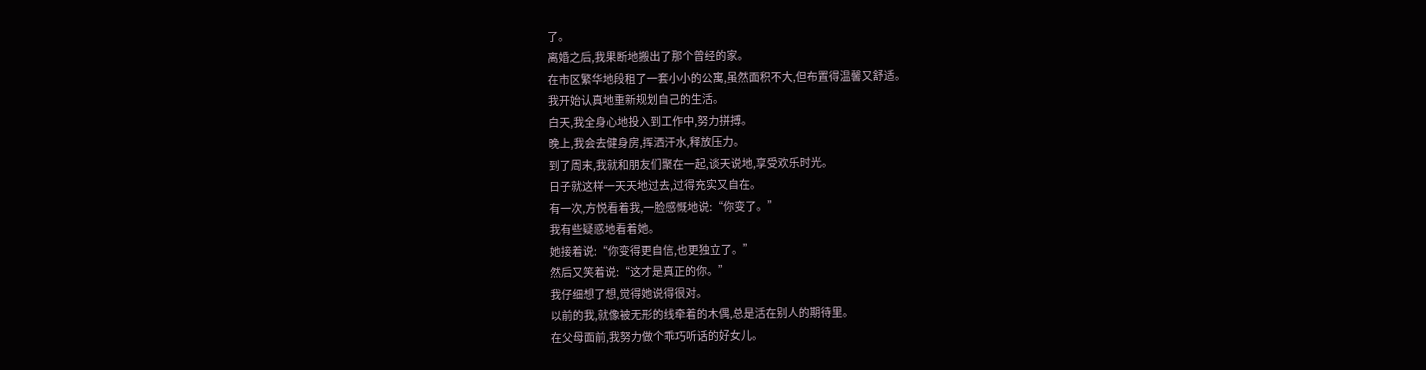了。
离婚之后,我果断地搬出了那个曾经的家。
在市区繁华地段租了一套小小的公寓,虽然面积不大,但布置得温馨又舒适。
我开始认真地重新规划自己的生活。
白天,我全身心地投入到工作中,努力拼搏。
晚上,我会去健身房,挥洒汗水,释放压力。
到了周末,我就和朋友们聚在一起,谈天说地,享受欢乐时光。
日子就这样一天天地过去,过得充实又自在。
有一次,方悦看着我,一脸感慨地说:“你变了。”
我有些疑惑地看着她。
她接着说:“你变得更自信,也更独立了。”
然后又笑着说:“这才是真正的你。”
我仔细想了想,觉得她说得很对。
以前的我,就像被无形的线牵着的木偶,总是活在别人的期待里。
在父母面前,我努力做个乖巧听话的好女儿。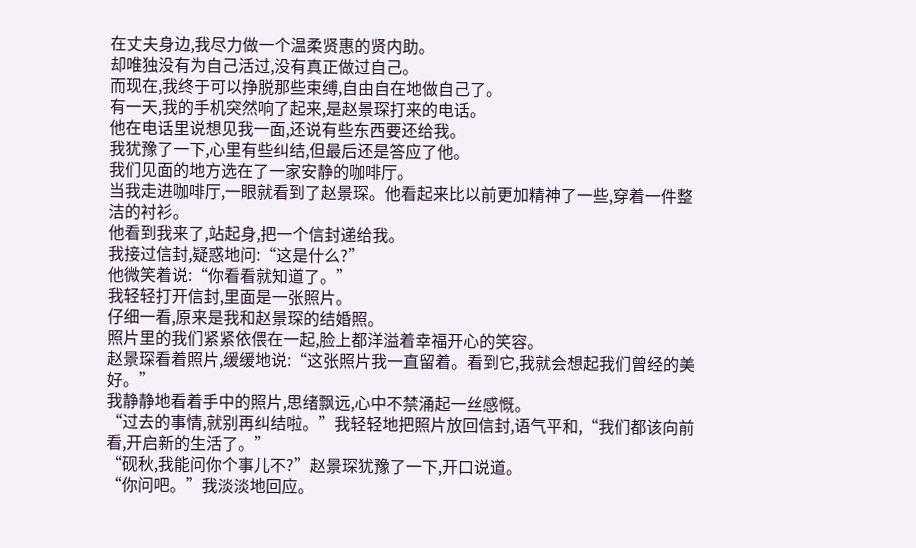在丈夫身边,我尽力做一个温柔贤惠的贤内助。
却唯独没有为自己活过,没有真正做过自己。
而现在,我终于可以挣脱那些束缚,自由自在地做自己了。
有一天,我的手机突然响了起来,是赵景琛打来的电话。
他在电话里说想见我一面,还说有些东西要还给我。
我犹豫了一下,心里有些纠结,但最后还是答应了他。
我们见面的地方选在了一家安静的咖啡厅。
当我走进咖啡厅,一眼就看到了赵景琛。他看起来比以前更加精神了一些,穿着一件整洁的衬衫。
他看到我来了,站起身,把一个信封递给我。
我接过信封,疑惑地问:“这是什么?”
他微笑着说:“你看看就知道了。”
我轻轻打开信封,里面是一张照片。
仔细一看,原来是我和赵景琛的结婚照。
照片里的我们紧紧依偎在一起,脸上都洋溢着幸福开心的笑容。
赵景琛看着照片,缓缓地说:“这张照片我一直留着。看到它,我就会想起我们曾经的美好。”
我静静地看着手中的照片,思绪飘远,心中不禁涌起一丝感慨。
“过去的事情,就别再纠结啦。”我轻轻地把照片放回信封,语气平和,“我们都该向前看,开启新的生活了。”
“砚秋,我能问你个事儿不?”赵景琛犹豫了一下,开口说道。
“你问吧。”我淡淡地回应。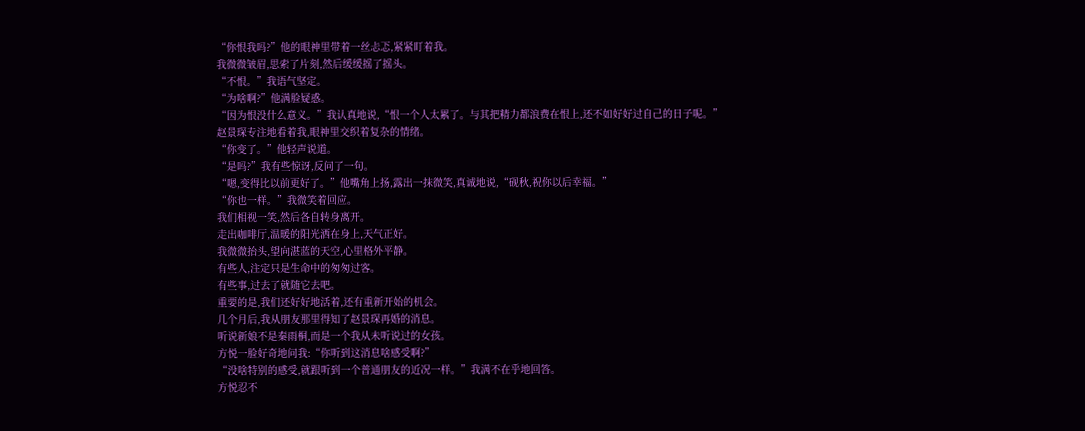“你恨我吗?”他的眼神里带着一丝忐忑,紧紧盯着我。
我微微皱眉,思索了片刻,然后缓缓摇了摇头。
“不恨。”我语气坚定。
“为啥啊?”他满脸疑惑。
“因为恨没什么意义。”我认真地说,“恨一个人太累了。与其把精力都浪费在恨上,还不如好好过自己的日子呢。”
赵景琛专注地看着我,眼神里交织着复杂的情绪。
“你变了。”他轻声说道。
“是吗?”我有些惊讶,反问了一句。
“嗯,变得比以前更好了。”他嘴角上扬,露出一抹微笑,真诚地说,“砚秋,祝你以后幸福。”
“你也一样。”我微笑着回应。
我们相视一笑,然后各自转身离开。
走出咖啡厅,温暖的阳光洒在身上,天气正好。
我微微抬头,望向湛蓝的天空,心里格外平静。
有些人,注定只是生命中的匆匆过客。
有些事,过去了就随它去吧。
重要的是,我们还好好地活着,还有重新开始的机会。
几个月后,我从朋友那里得知了赵景琛再婚的消息。
听说新娘不是秦雨桐,而是一个我从未听说过的女孩。
方悦一脸好奇地问我:“你听到这消息啥感受啊?”
“没啥特别的感受,就跟听到一个普通朋友的近况一样。”我满不在乎地回答。
方悦忍不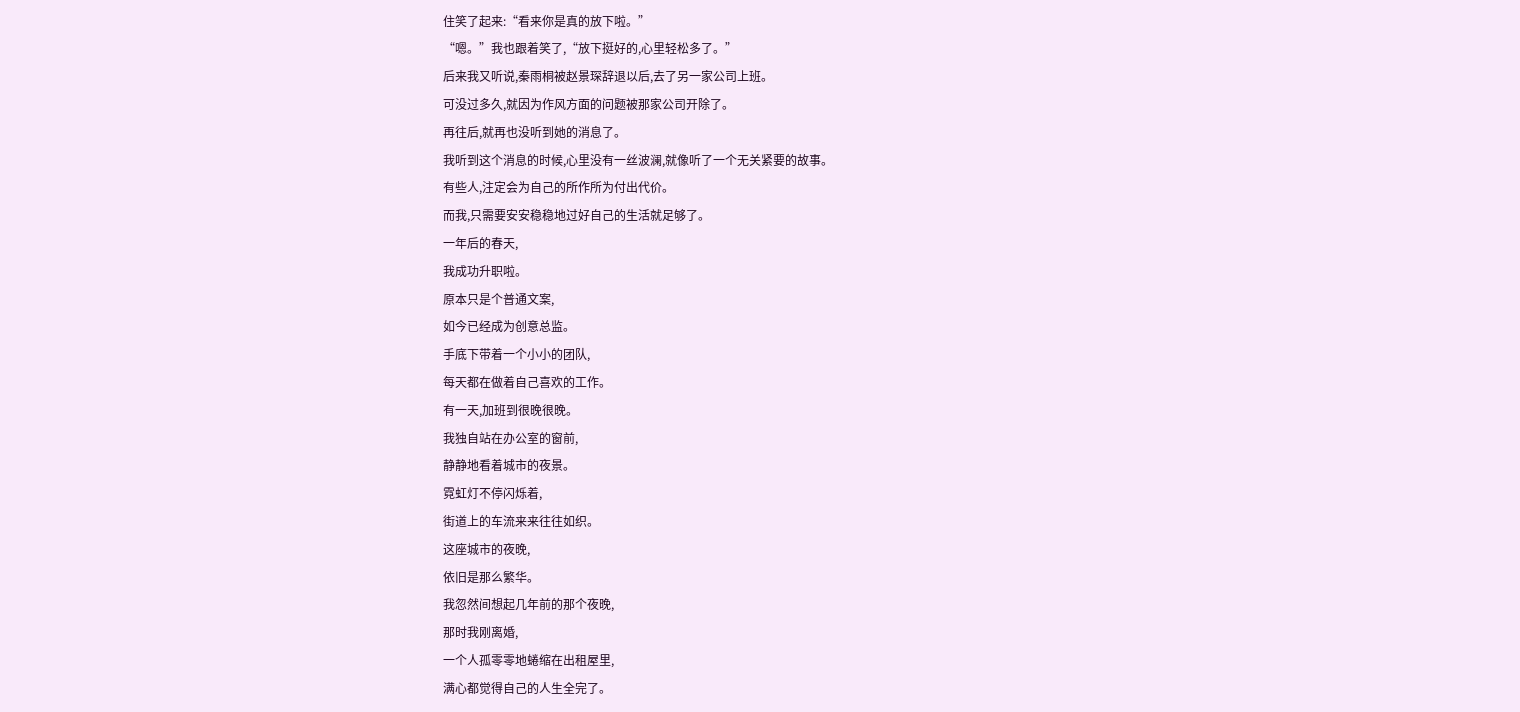住笑了起来:“看来你是真的放下啦。”
“嗯。”我也跟着笑了,“放下挺好的,心里轻松多了。”
后来我又听说,秦雨桐被赵景琛辞退以后,去了另一家公司上班。
可没过多久,就因为作风方面的问题被那家公司开除了。
再往后,就再也没听到她的消息了。
我听到这个消息的时候,心里没有一丝波澜,就像听了一个无关紧要的故事。
有些人,注定会为自己的所作所为付出代价。
而我,只需要安安稳稳地过好自己的生活就足够了。
一年后的春天,
我成功升职啦。
原本只是个普通文案,
如今已经成为创意总监。
手底下带着一个小小的团队,
每天都在做着自己喜欢的工作。
有一天,加班到很晚很晚。
我独自站在办公室的窗前,
静静地看着城市的夜景。
霓虹灯不停闪烁着,
街道上的车流来来往往如织。
这座城市的夜晚,
依旧是那么繁华。
我忽然间想起几年前的那个夜晚,
那时我刚离婚,
一个人孤零零地蜷缩在出租屋里,
满心都觉得自己的人生全完了。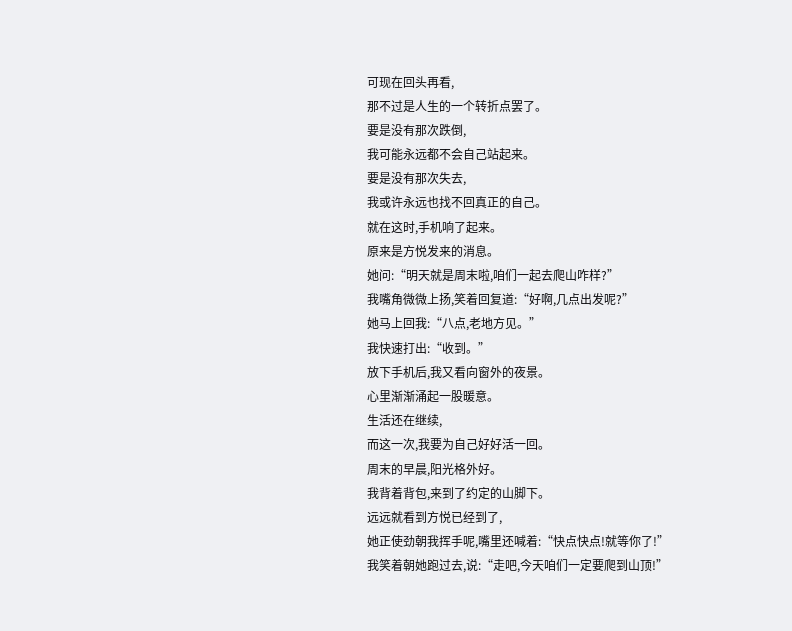可现在回头再看,
那不过是人生的一个转折点罢了。
要是没有那次跌倒,
我可能永远都不会自己站起来。
要是没有那次失去,
我或许永远也找不回真正的自己。
就在这时,手机响了起来。
原来是方悦发来的消息。
她问:“明天就是周末啦,咱们一起去爬山咋样?”
我嘴角微微上扬,笑着回复道:“好啊,几点出发呢?”
她马上回我:“八点,老地方见。”
我快速打出:“收到。”
放下手机后,我又看向窗外的夜景。
心里渐渐涌起一股暖意。
生活还在继续,
而这一次,我要为自己好好活一回。
周末的早晨,阳光格外好。
我背着背包,来到了约定的山脚下。
远远就看到方悦已经到了,
她正使劲朝我挥手呢,嘴里还喊着:“快点快点!就等你了!”
我笑着朝她跑过去,说:“走吧,今天咱们一定要爬到山顶!”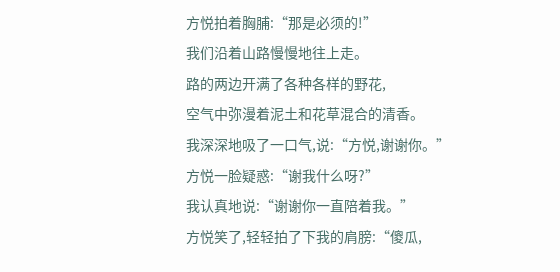方悦拍着胸脯:“那是必须的!”
我们沿着山路慢慢地往上走。
路的两边开满了各种各样的野花,
空气中弥漫着泥土和花草混合的清香。
我深深地吸了一口气,说:“方悦,谢谢你。”
方悦一脸疑惑:“谢我什么呀?”
我认真地说:“谢谢你一直陪着我。”
方悦笑了,轻轻拍了下我的肩膀:“傻瓜,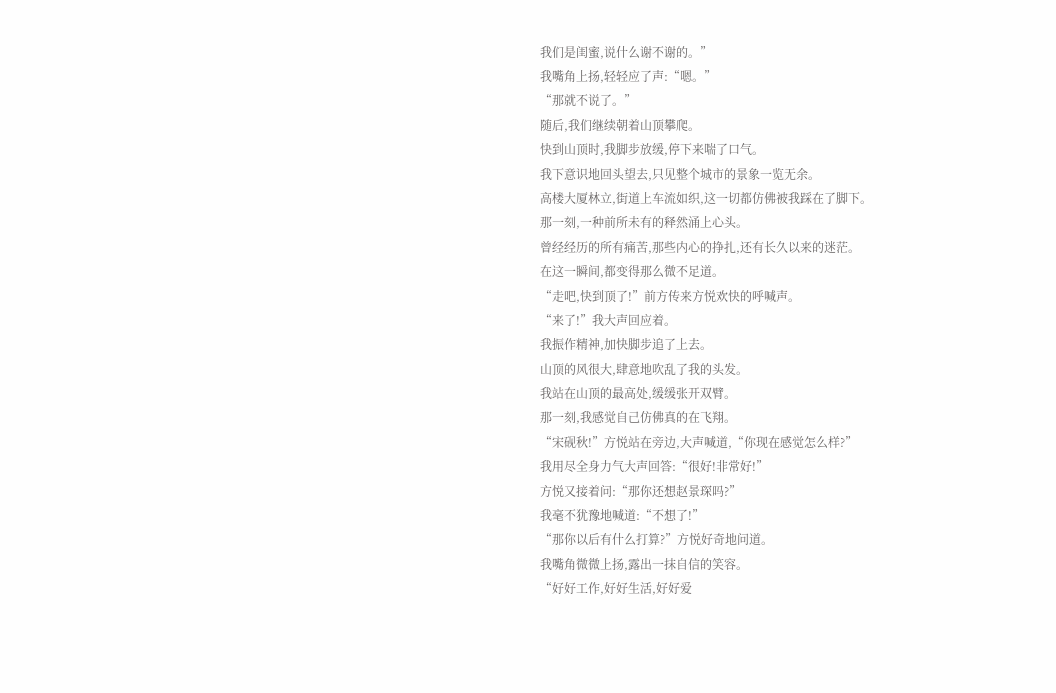我们是闺蜜,说什么谢不谢的。”
我嘴角上扬,轻轻应了声:“嗯。”
“那就不说了。”
随后,我们继续朝着山顶攀爬。
快到山顶时,我脚步放缓,停下来喘了口气。
我下意识地回头望去,只见整个城市的景象一览无余。
高楼大厦林立,街道上车流如织,这一切都仿佛被我踩在了脚下。
那一刻,一种前所未有的释然涌上心头。
曾经经历的所有痛苦,那些内心的挣扎,还有长久以来的迷茫。
在这一瞬间,都变得那么微不足道。
“走吧,快到顶了!”前方传来方悦欢快的呼喊声。
“来了!”我大声回应着。
我振作精神,加快脚步追了上去。
山顶的风很大,肆意地吹乱了我的头发。
我站在山顶的最高处,缓缓张开双臂。
那一刻,我感觉自己仿佛真的在飞翔。
“宋砚秋!”方悦站在旁边,大声喊道,“你现在感觉怎么样?”
我用尽全身力气大声回答:“很好!非常好!”
方悦又接着问:“那你还想赵景琛吗?”
我毫不犹豫地喊道:“不想了!”
“那你以后有什么打算?”方悦好奇地问道。
我嘴角微微上扬,露出一抹自信的笑容。
“好好工作,好好生活,好好爱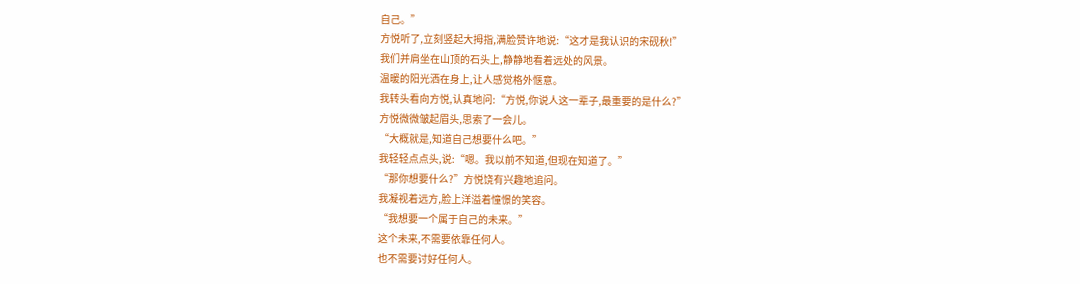自己。”
方悦听了,立刻竖起大拇指,满脸赞许地说:“这才是我认识的宋砚秋!”
我们并肩坐在山顶的石头上,静静地看着远处的风景。
温暖的阳光洒在身上,让人感觉格外惬意。
我转头看向方悦,认真地问:“方悦,你说人这一辈子,最重要的是什么?”
方悦微微皱起眉头,思索了一会儿。
“大概就是,知道自己想要什么吧。”
我轻轻点点头,说:“嗯。我以前不知道,但现在知道了。”
“那你想要什么?”方悦饶有兴趣地追问。
我凝视着远方,脸上洋溢着憧憬的笑容。
“我想要一个属于自己的未来。”
这个未来,不需要依靠任何人。
也不需要讨好任何人。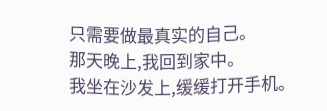只需要做最真实的自己。
那天晚上,我回到家中。
我坐在沙发上,缓缓打开手机。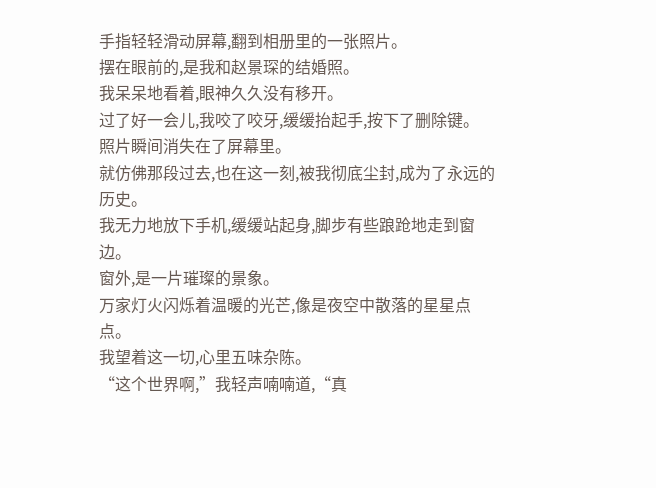手指轻轻滑动屏幕,翻到相册里的一张照片。
摆在眼前的,是我和赵景琛的结婚照。
我呆呆地看着,眼神久久没有移开。
过了好一会儿,我咬了咬牙,缓缓抬起手,按下了删除键。
照片瞬间消失在了屏幕里。
就仿佛那段过去,也在这一刻,被我彻底尘封,成为了永远的历史。
我无力地放下手机,缓缓站起身,脚步有些踉跄地走到窗边。
窗外,是一片璀璨的景象。
万家灯火闪烁着温暖的光芒,像是夜空中散落的星星点点。
我望着这一切,心里五味杂陈。
“这个世界啊,”我轻声喃喃道,“真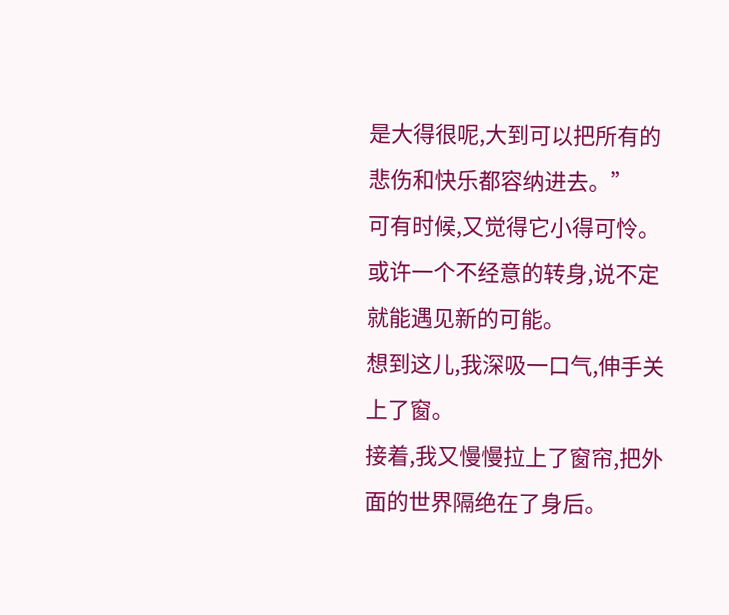是大得很呢,大到可以把所有的悲伤和快乐都容纳进去。”
可有时候,又觉得它小得可怜。
或许一个不经意的转身,说不定就能遇见新的可能。
想到这儿,我深吸一口气,伸手关上了窗。
接着,我又慢慢拉上了窗帘,把外面的世界隔绝在了身后。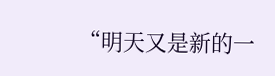“明天又是新的一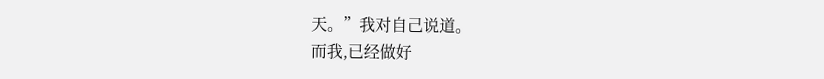天。”我对自己说道。
而我,已经做好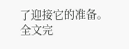了迎接它的准备。
全文完